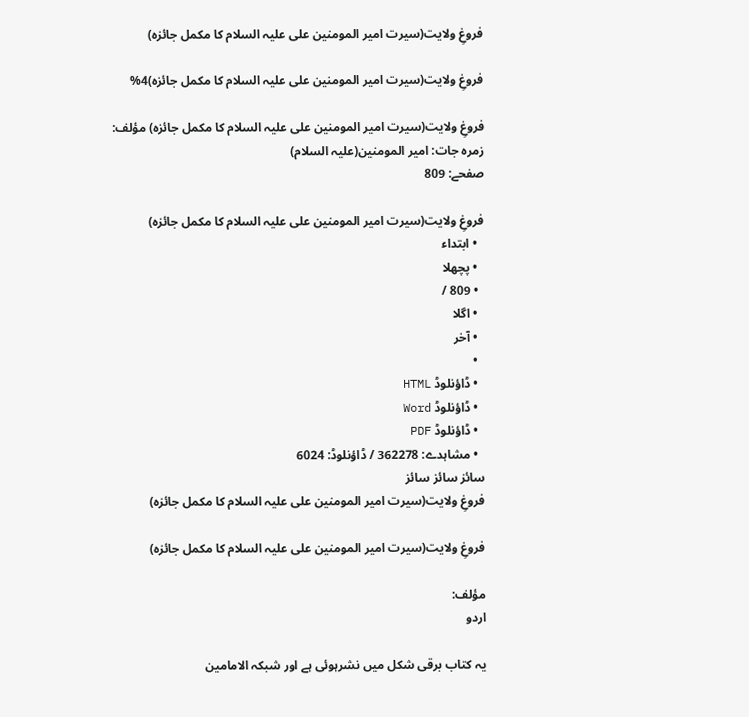فروغِ ولایت(سیرت امیر المومنین علی علیہ السلام کا مکمل جائزہ)

فروغِ ولایت(سیرت امیر المومنین علی علیہ السلام کا مکمل جائزہ)4%

فروغِ ولایت(سیرت امیر المومنین علی علیہ السلام کا مکمل جائزہ) مؤلف:
زمرہ جات: امیر المومنین(علیہ السلام)
صفحے: 809

فروغِ ولایت(سیرت امیر المومنین علی علیہ السلام کا مکمل جائزہ)
  • ابتداء
  • پچھلا
  • 809 /
  • اگلا
  • آخر
  •
  • ڈاؤنلوڈ HTML
  • ڈاؤنلوڈ Word
  • ڈاؤنلوڈ PDF
  • مشاہدے: 362278 / ڈاؤنلوڈ: 6024
سائز سائز سائز
فروغِ ولایت(سیرت امیر المومنین علی علیہ السلام کا مکمل جائزہ)

فروغِ ولایت(سیرت امیر المومنین علی علیہ السلام کا مکمل جائزہ)

مؤلف:
اردو

یہ کتاب برقی شکل میں نشرہوئی ہے اور شبکہ الامامین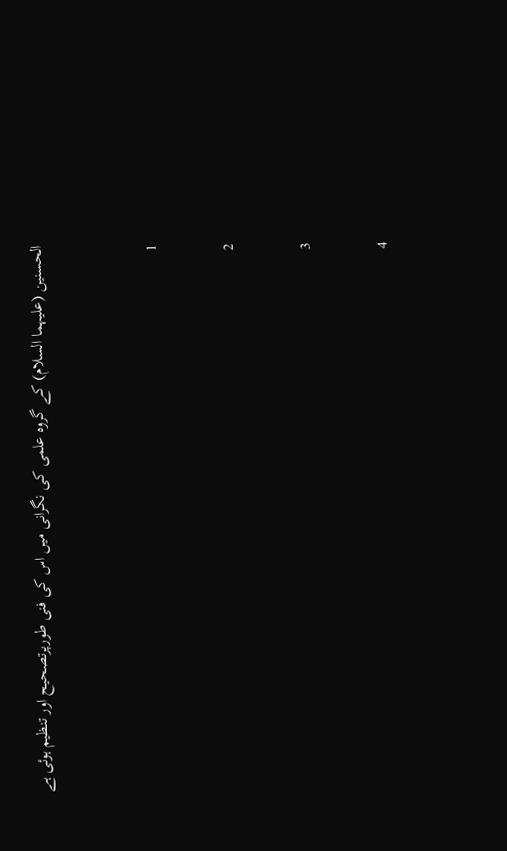الحسنین (علیہما السلام) کے گروہ علمی کی نگرانی میں اس کی فنی طورپرتصحیح اور تنظیم ہوئی ہے


1

2

3

4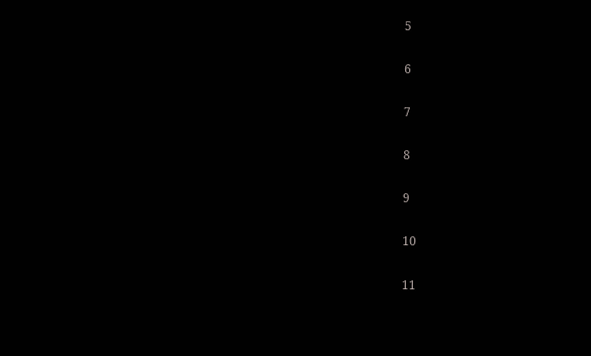5

6

7

8

9

10

11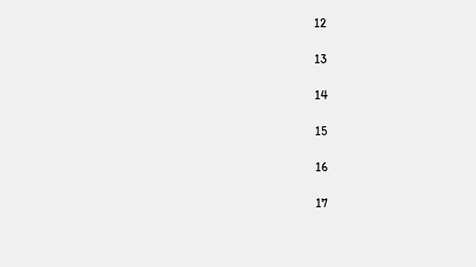12

13

14

15

16

17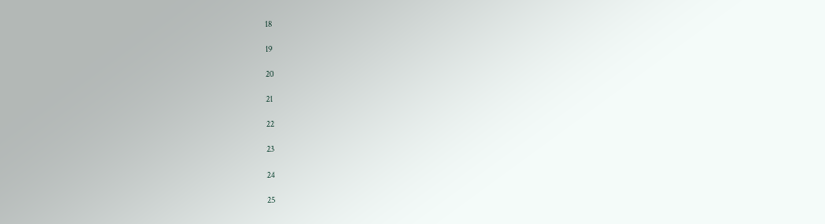18

19

20

21

22

23

24

25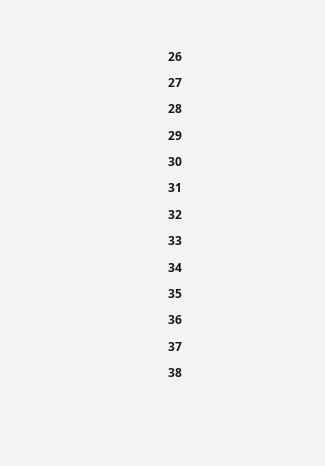26

27

28

29

30

31

32

33

34

35

36

37

38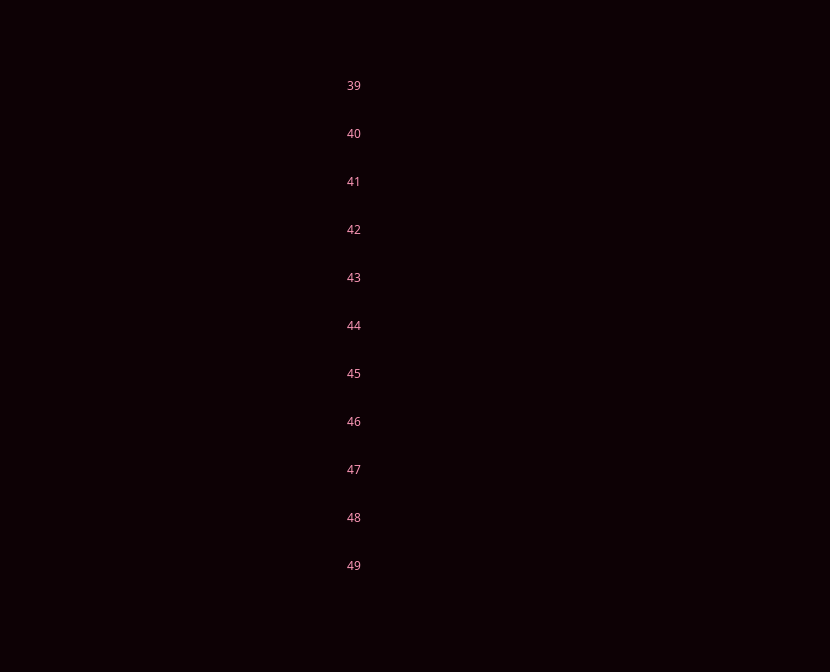39

40

41

42

43

44

45

46

47

48

49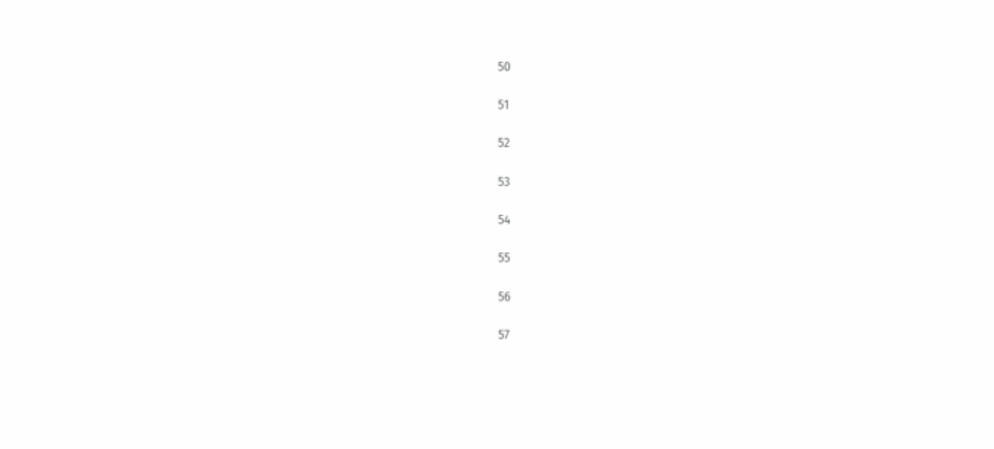50

51

52

53

54

55

56

57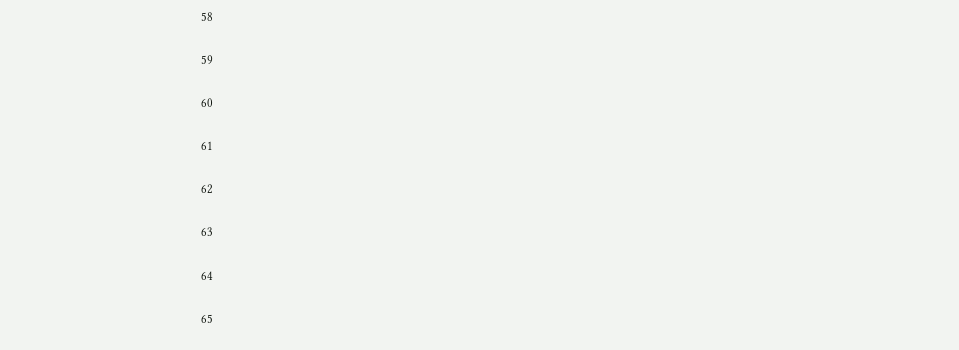58

59

60

61

62

63

64

65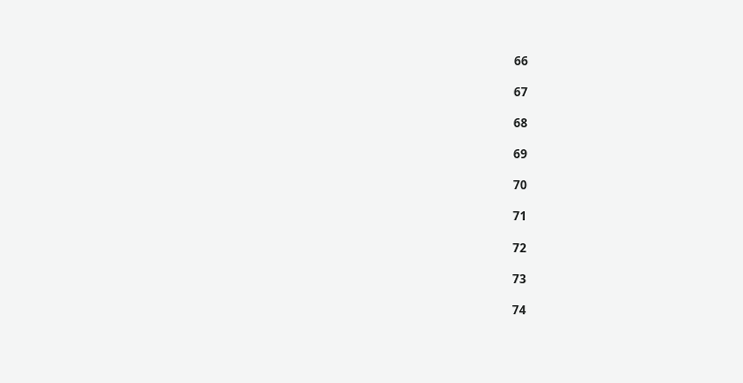66

67

68

69

70

71

72

73

74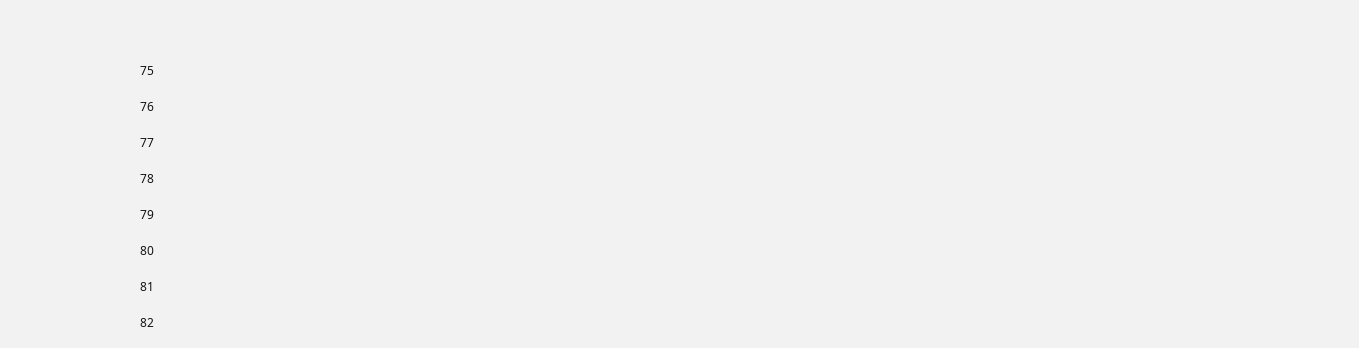75

76

77

78

79

80

81

82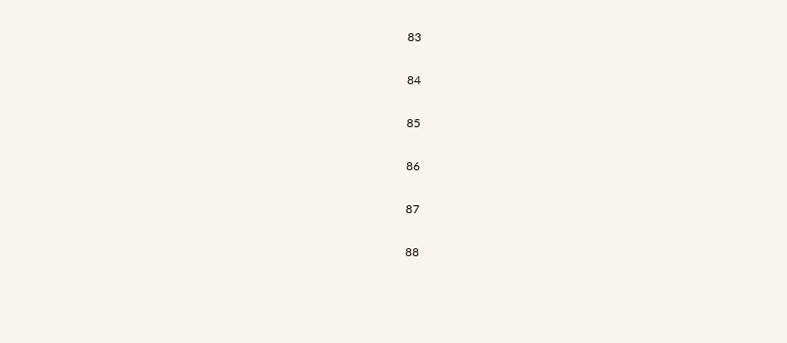83

84

85

86

87

88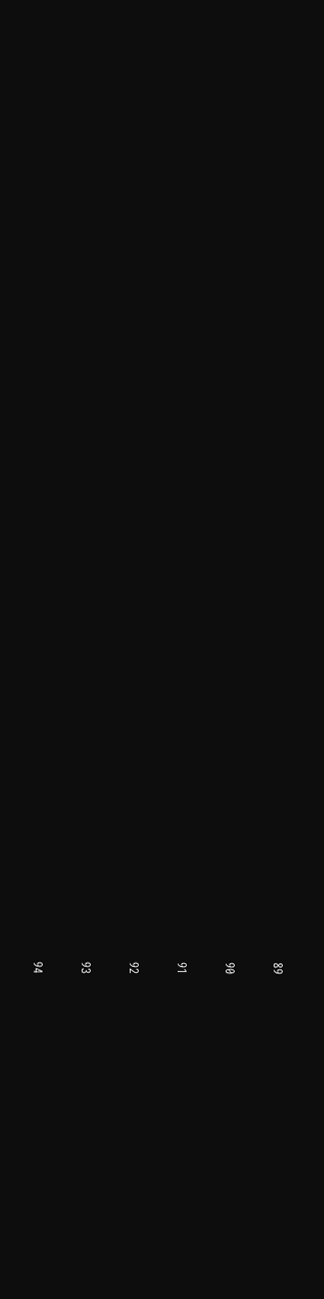89

90

91

92

93

94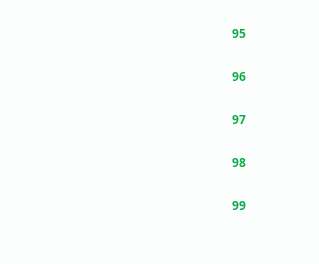95

96

97

98

99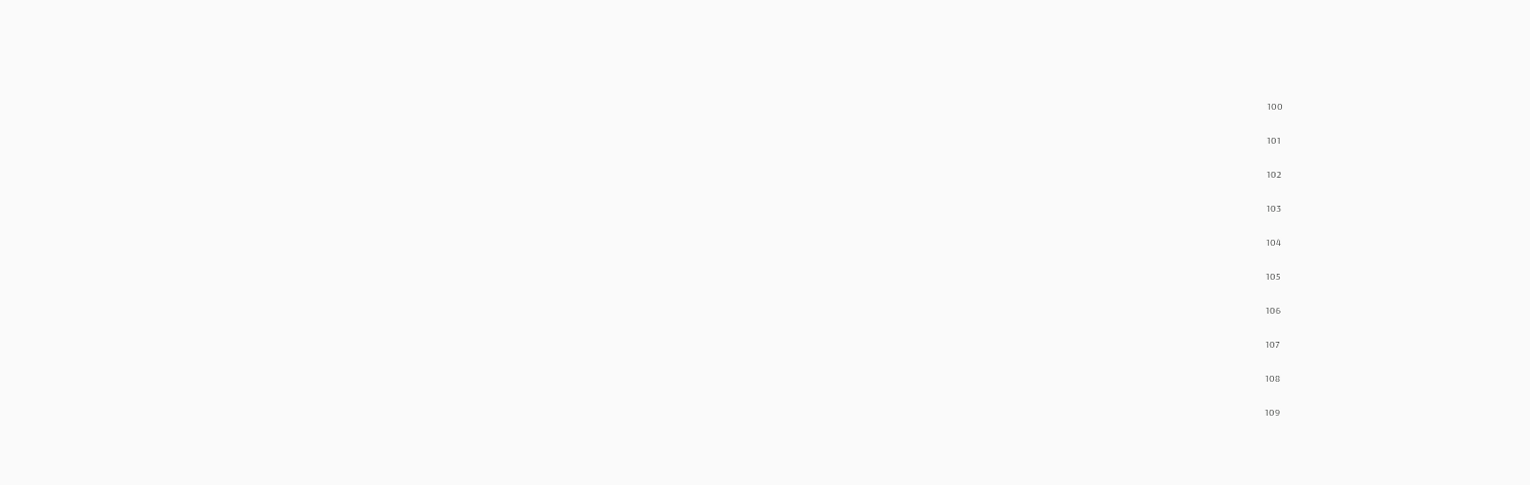100

101

102

103

104

105

106

107

108

109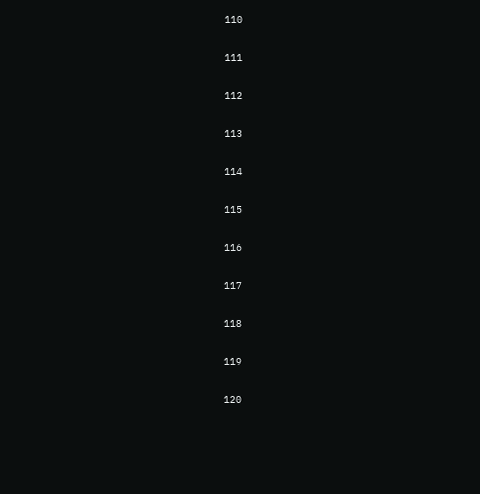110

111

112

113

114

115

116

117

118

119

120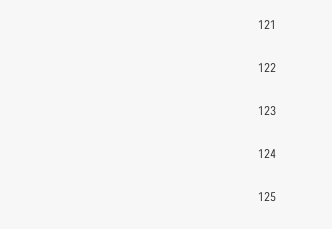121

122

123

124

125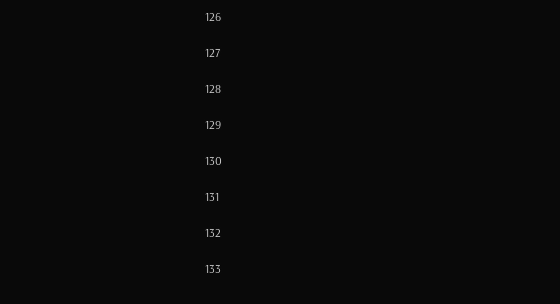126

127

128

129

130

131

132

133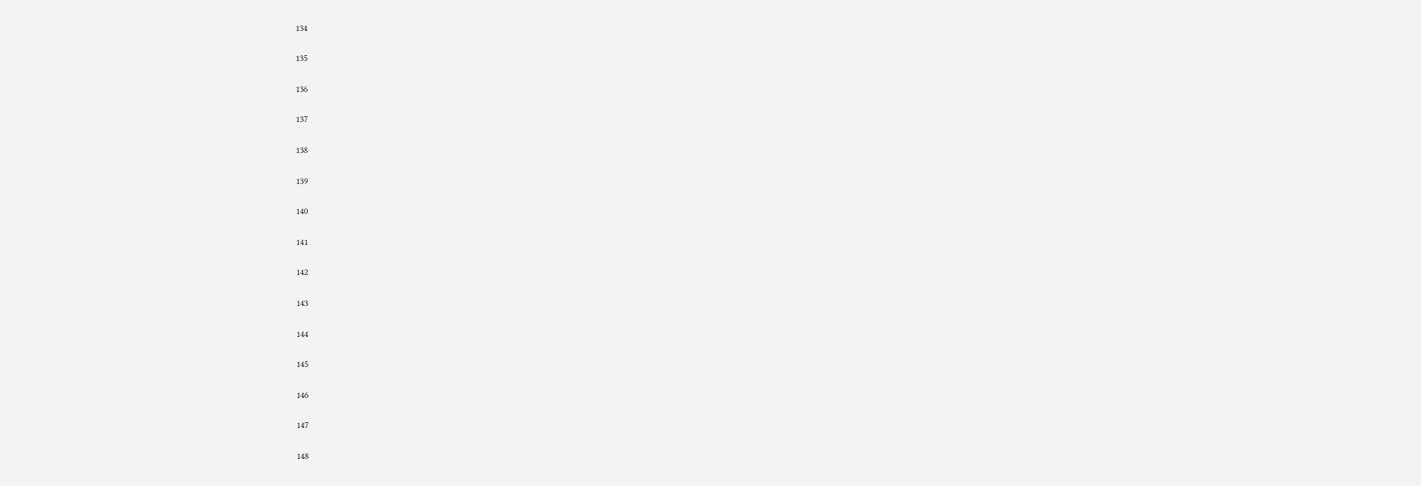134

135

136

137

138

139

140

141

142

143

144

145

146

147

148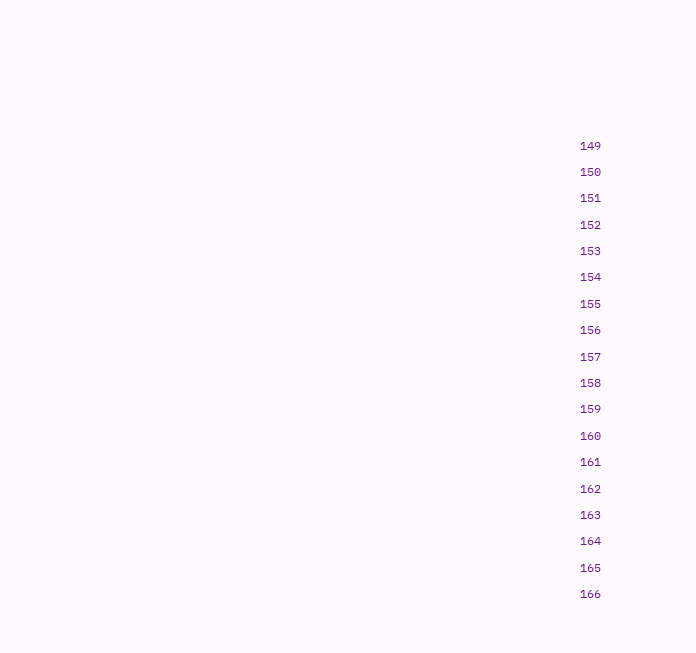149

150

151

152

153

154

155

156

157

158

159

160

161

162

163

164

165

166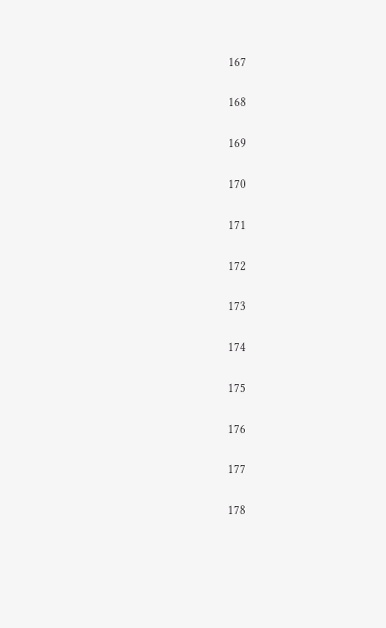167

168

169

170

171

172

173

174

175

176

177

178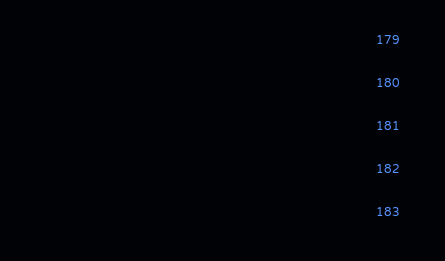179

180

181

182

183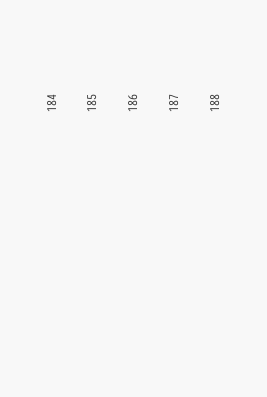184

185

186

187

188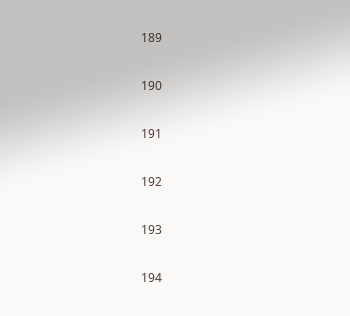189

190

191

192

193

194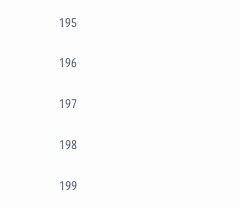195

196

197

198

199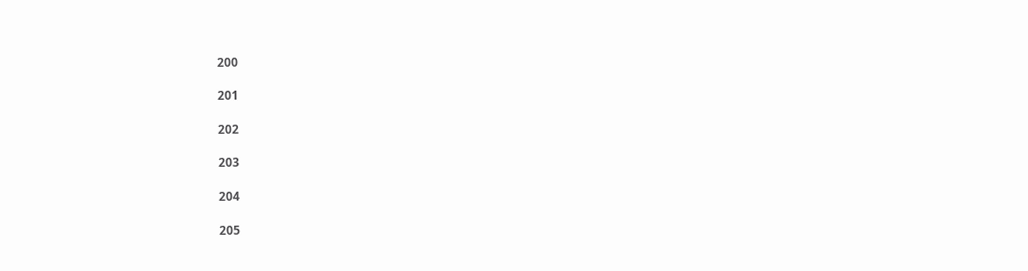200

201

202

203

204

205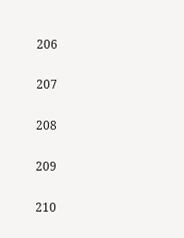206

207

208

209

210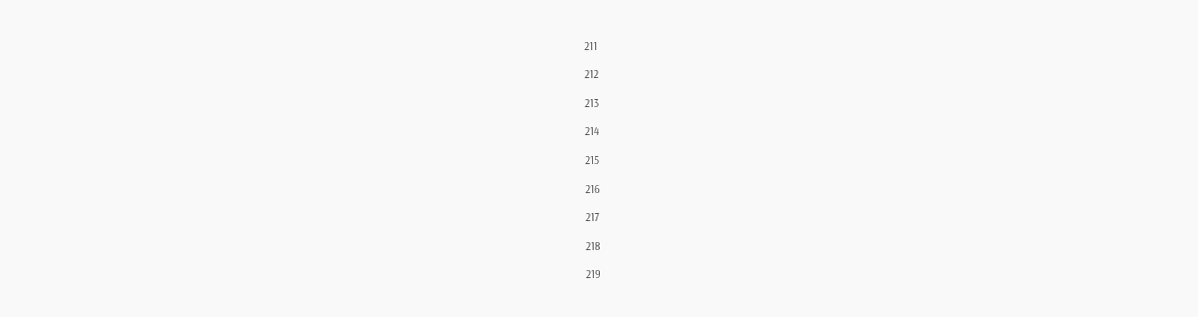211

212

213

214

215

216

217

218

219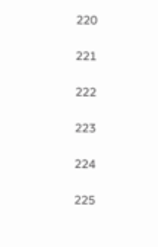220

221

222

223

224

225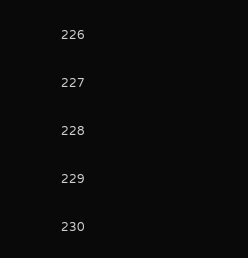226

227

228

229

230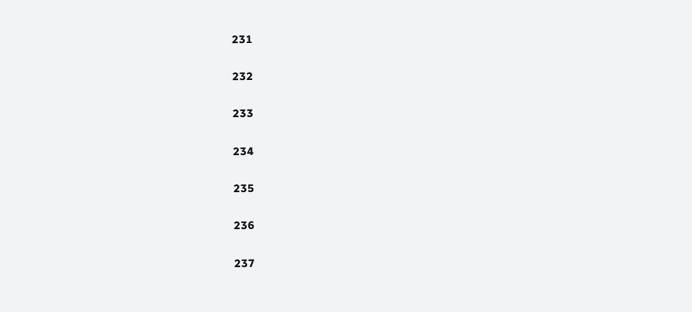231

232

233

234

235

236

237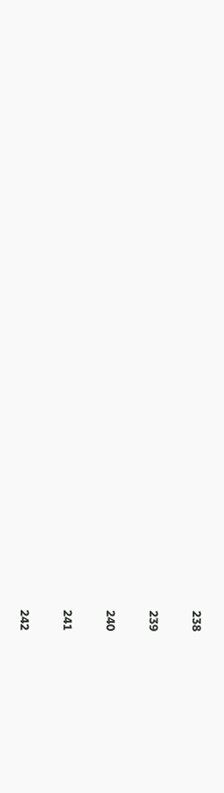238

239

240

241

242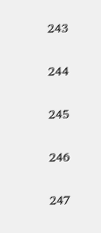243

244

245

246

247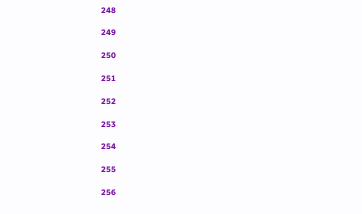248

249

250

251

252

253

254

255

256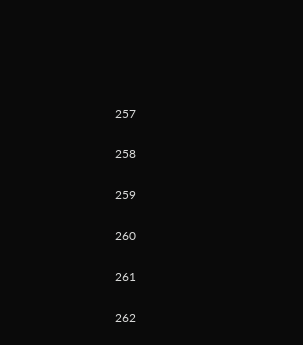257

258

259

260

261

262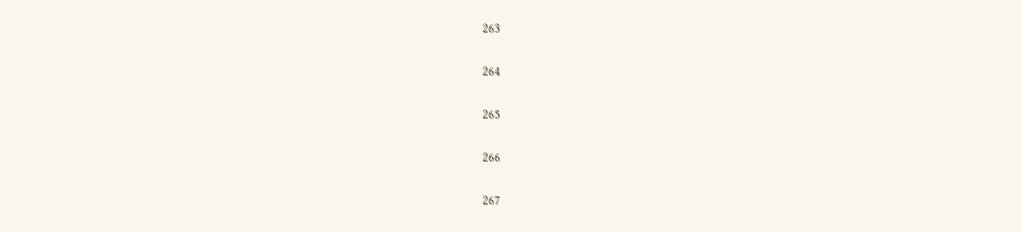263

264

265

266

267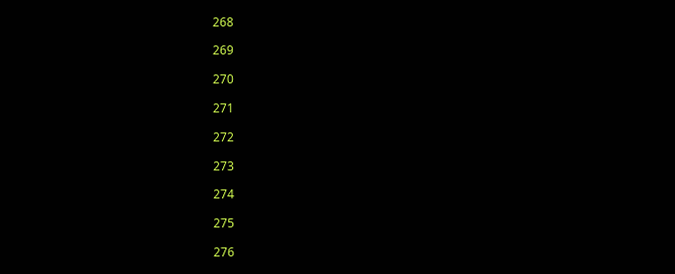268

269

270

271

272

273

274

275

276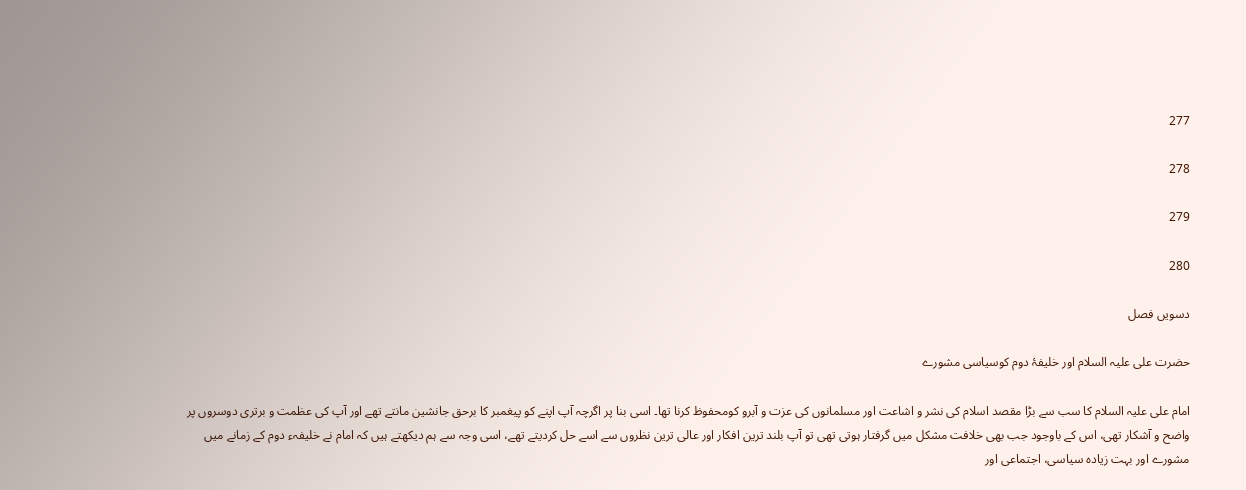277

278

279

280

دسویں فصل

حضرت علی علیہ السلام اور خلیفۂ دوم کوسیاسی مشورے

امام علی علیہ السلام کا سب سے بڑا مقصد اسلام کی نشر و اشاعت اور مسلمانوں کی عزت و آبرو کومحفوظ کرنا تھا۔ اسی بنا پر اگرچہ آپ اپنے کو پیغمبر کا برحق جانشین مانتے تھے اور آپ کی عظمت و برتری دوسروں پر واضح و آشکار تھی، اس کے باوجود جب بھی خلافت مشکل میں گرفتار ہوتی تھی تو آپ بلند ترین افکار اور عالی ترین نظروں سے اسے حل کردیتے تھے، اسی وجہ سے ہم دیکھتے ہیں کہ امام نے خلیفہء دوم کے زمانے میں مشورے اور بہت زیادہ سیاسی، اجتماعی اور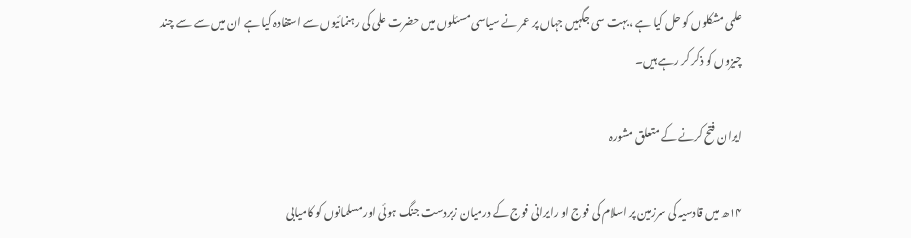علمی مشکلوں کو حل کیا ہے ،بہت سی جگہیں جہاں پر عمر نے سیاسی مسئلوں میں حضرت علی کی رہنمائیوں سے استفادہ کیا ہے ان میں سے سے چند چیزوں کو ذکر کر رہے ہیں۔

ایران فتح کرنے کے متعلق مشورہ

۱۴ھ میں قادسیہ کی سرزمین پر اسلام کی فوج او رایرانی فوج کے درمیان زبردست جنگ ہوئی اور مسلمانوں کو کامیابی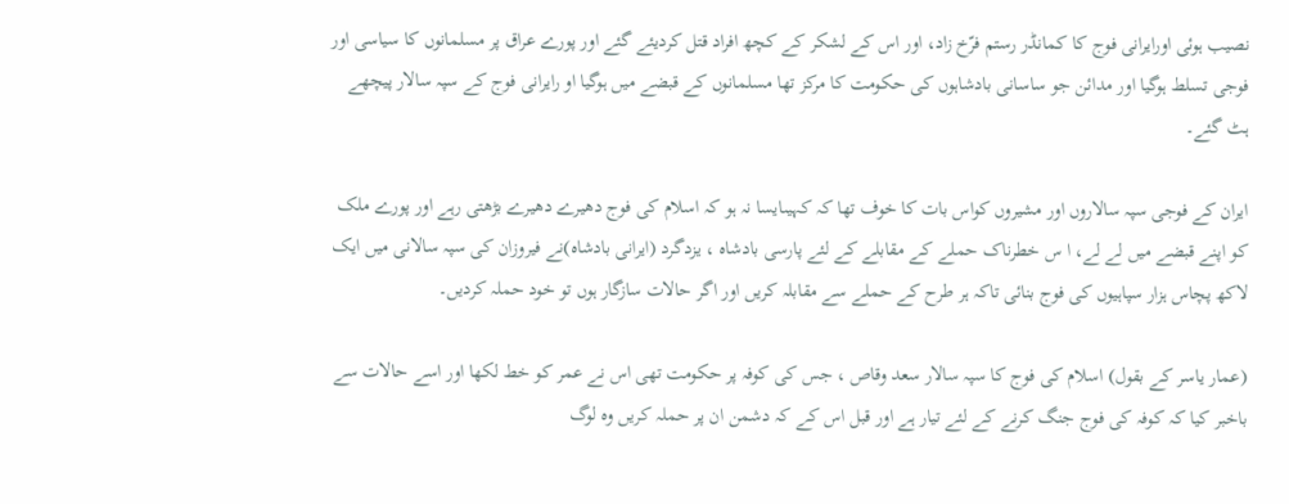نصیب ہوئی اورایرانی فوج کا کمانڈر رستم فرّخ زاد، اور اس کے لشکر کے کچھ افراد قتل کردیئے گئے اور پورے عراق پر مسلمانوں کا سیاسی اور فوجی تسلط ہوگیا اور مدائن جو ساسانی بادشاہوں کی حکومت کا مرکز تھا مسلمانوں کے قبضے میں ہوگیا او رایرانی فوج کے سپہ سالار پیچھے ہٹ گئے۔

ایران کے فوجی سپہ سالاروں اور مشیروں کواس بات کا خوف تھا کہ کہیںایسا نہ ہو کہ اسلام کی فوج دھیرے دھیرے بڑھتی رہے اور پورے ملک کو اپنے قبضے میں لے لے، ا س خطرناک حملے کے مقابلے کے لئے پارسی بادشاہ ، یزدگرد (ایرانی بادشاہ)نے فیروزان کی سپہ سالانی میں ایک لاکھ پچاس ہزار سپاہیوں کی فوج بنائی تاکہ ہر طرح کے حملے سے مقابلہ کریں اور اگر حالات سازگار ہوں تو خود حملہ کردیں۔

(عمار یاسر کے بقول) اسلام کی فوج کا سپہ سالار سعد وقاص ، جس کی کوفہ پر حکومت تھی اس نے عمر کو خط لکھا اور اسے حالات سے باخبر کیا کہ کوفہ کی فوج جنگ کرنے کے لئے تیار ہے اور قبل اس کے کہ دشمن ان پر حملہ کریں وہ لوگ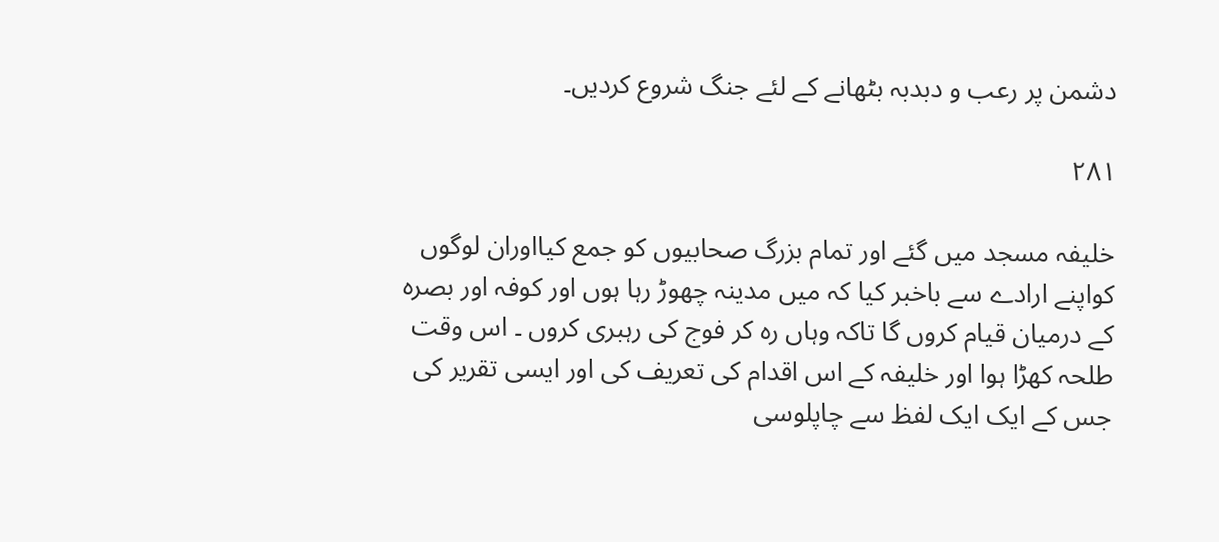دشمن پر رعب و دبدبہ بٹھانے کے لئے جنگ شروع کردیں۔

۲۸۱

خلیفہ مسجد میں گئے اور تمام بزرگ صحابیوں کو جمع کیااوران لوگوں کواپنے ارادے سے باخبر کیا کہ میں مدینہ چھوڑ رہا ہوں اور کوفہ اور بصرہ کے درمیان قیام کروں گا تاکہ وہاں رہ کر فوج کی رہبری کروں ۔ اس وقت طلحہ کھڑا ہوا اور خلیفہ کے اس اقدام کی تعریف کی اور ایسی تقریر کی جس کے ایک ایک لفظ سے چاپلوسی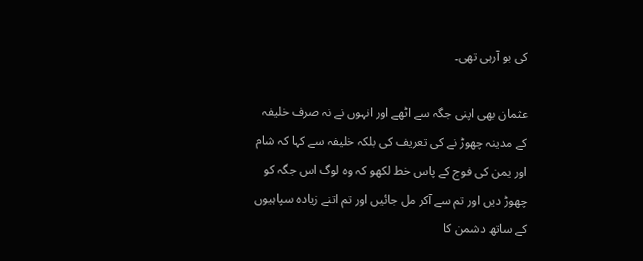کی بو آرہی تھی۔

عثمان بھی اپنی جگہ سے اٹھے اور انہوں نے نہ صرف خلیفہ کے مدینہ چھوڑ نے کی تعریف کی بلکہ خلیفہ سے کہا کہ شام اور یمن کی فوج کے پاس خط لکھو کہ وہ لوگ اس جگہ کو چھوڑ دیں اور تم سے آکر مل جائیں اور تم اتنے زیادہ سپاہیوں کے ساتھ دشمن کا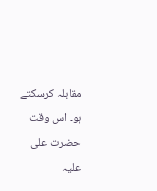مقابلہ کرسکتے ہو۔ اس وقت حضرت علی علیہ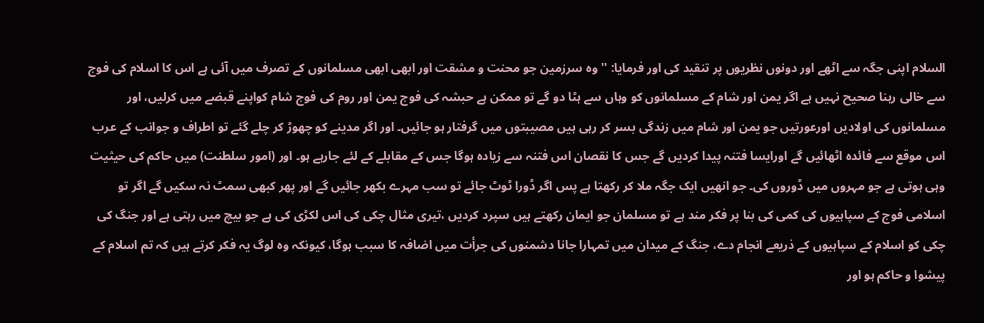السلام اپنی جگہ سے اٹھے اور دونوں نظریوں پر تنقید کی اور فرمایا: ''وہ سرزمین جو محنت و مشقت اور ابھی ابھی مسلمانوں کے تصرف میں آئی ہے اس کا اسلام کی فوج سے خالی رہنا صحیح نہیں ہے اگر یمن اور شام کے مسلمانوں کو وہاں سے ہٹا دو گے تو ممکن ہے حبشہ کی فوج یمن اور روم کی فوج شام کواپنے قبضے میں کرلیں، اور مسلمانوں کی اولادیں اورعورتیں جو یمن اور شام میں زندگی بسر کر رہی ہیں مصیبتوں میں گرفتار ہو جائیں۔ اور اگر مدینے کو چھوڑ کر چلے گئے تو اطراف و جوانب کے عرب اس موقع سے فائدہ اٹھائیں گے اورایسا فتنہ پیدا کردیں گے جس کا نقصان اس فتنہ سے زیادہ ہوگا جس کے مقابلے کے لئے جارہے ہو۔ اور (امور سلطنت) میں حاکم کی حیثیت وہی ہوتی ہے جو مہروں میں ڈوروں کی۔ جو انھیں ایک جگہ ملا کر رکھتا ہے پس اگر ڈورا ٹوٹ جائے تو سب مہرے بکھر جائیں گے اور پھر کبھی سمٹ نہ سکیں گے اگر تو اسلامی فوج کے سپاہیوں کی کمی کی بنا پر فکر مند ہے تو مسلمان جو ایمان رکھتے ہیں سپرد کردیں ،تیری مثال چکی کی اس لکڑی کی ہے جو بیچ میں رہتی ہے اور جنگ کی چکی کو اسلام کے سپاہیوں کے ذریعے انجام دے، جنگ کے میدان میں تمہارا جانا دشمنوں کی جرأت میں اضافہ کا سبب ہوگا، کیونکہ وہ لوگ یہ فکر کرتے ہیں کہ تم اسلام کے پیشوا و حاکم ہو اور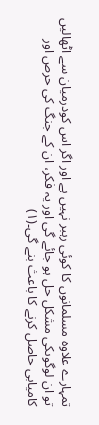تمہارے علاوہ مسلمانوں کا کوئی رہبر نہیں ہے اور اگر اس کودرمیان سے اٹھالیں تو ان لوگوںکی مشکل حل ہو جائے گی اور یہ فکر، ان کے جنگ کی حرص اور کامیابی حاصل کرنے کا باعث بنے گی۔(۱)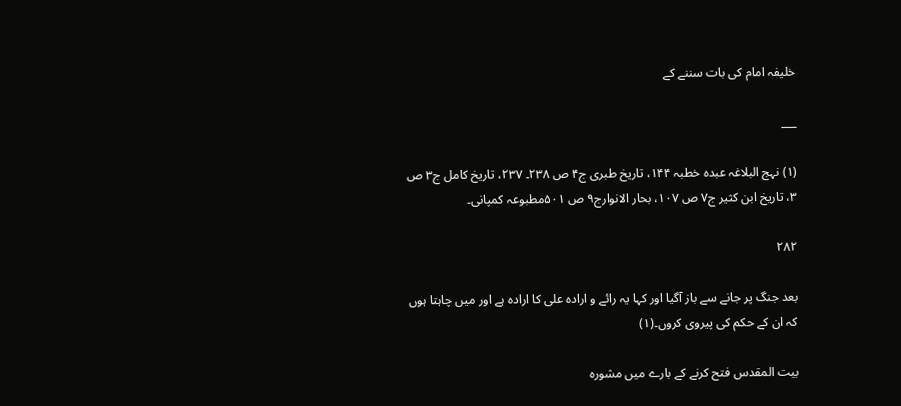خلیفہ امام کی بات سننے کے

___

(۱) نہج البلاغہ عبدہ خطبہ ۱۴۴، تاریخ طبری ج۴ ص ۲۳۸۔ ۲۳۷، تاریخ کامل ج۳ ص ۳، تاریخ ابن کثیر ج۷ ص ۱۰۷، بحار الانوارج۹ ص ۵۰۱مطبوعہ کمپانی۔

۲۸۲

بعد جنگ پر جانے سے باز آگیا اور کہا یہ رائے و ارادہ علی کا ارادہ ہے اور میں چاہتا ہوں کہ ان کے حکم کی پیروی کروں۔(۱)

بیت المقدس فتح کرنے کے بارے میں مشورہ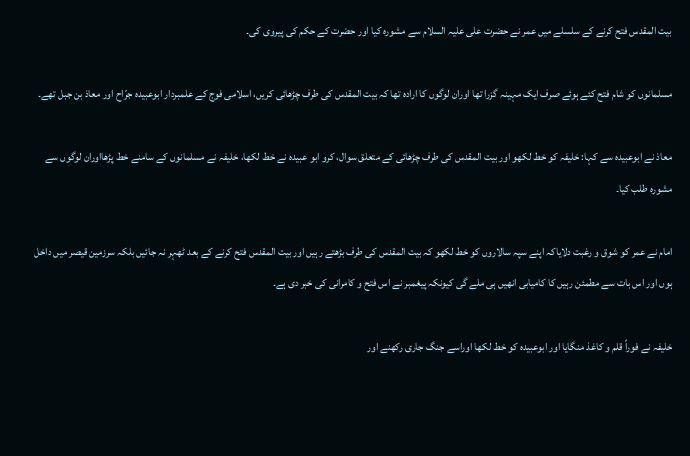بیت المقدس فتح کرنے کے سلسلے میں عمر نے حضرت علی علیہ السلام سے مشورہ کیا اور حضرت کے حکم کی پیروی کی۔

مسلمانوں کو شام فتح کئے ہوئے صرف ایک مہینہ گزرا تھا اوران لوگوں کا ارادہ تھا کہ بیت المقدس کی طرف چڑھائی کریں، اسلامی فوج کے علمبردار ابوعبیدہ جرّاح اور معاذ بن جبل تھے۔

معاذ نے ابوعبیدہ سے کہا: خلیفہ کو خط لکھو اور بیت المقدس کی طرف چڑھائی کے متعلق سوال، کرو ابو عبیدہ نے خط لکھا، خلیفہ نے مسلمانوں کے سامنے خط پڑھااوران لوگوں سے مشورہ طلب کیا۔

امام نے عمر کو شوق و رغبت دلایاکہ اپنے سپہ سالاروں کو خط لکھو کہ بیت المقدس کی طرف بڑھتے رہیں اور بیت المقدس فتح کرنے کے بعد ٹھہر نہ جائیں بلکہ سرزمین قیصر میں داخل ہوں اور اس بات سے مطمئن رہیں کا کامیابی انھیں ہی ملے گی کیونکہ پیغمبر نے اس فتح و کامرانی کی خبر دی ہے۔

خلیفہ نے فوراً قلم و کاغذ منگایا اور ابوعبیدہ کو خط لکھا اوراسے جنگ جاری رکھنے اور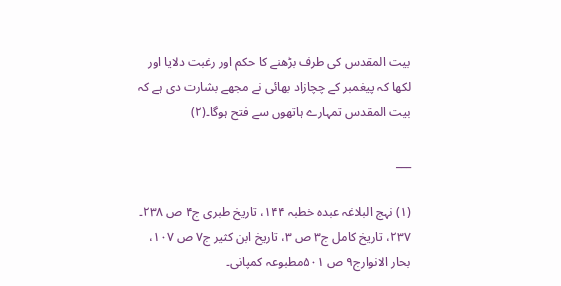بیت المقدس کی طرف بڑھنے کا حکم اور رغبت دلایا اور لکھا کہ پیغمبر کے چچازاد بھائی نے مجھے بشارت دی ہے کہ بیت المقدس تمہارے ہاتھوں سے فتح ہوگا۔(۲)

___

(۱) نہج البلاغہ عبدہ خطبہ ۱۴۴، تاریخ طبری ج۴ ص ۲۳۸۔ ۲۳۷، تاریخ کامل ج۳ ص ۳، تاریخ ابن کثیر ج۷ ص ۱۰۷، بحار الانوارج۹ ص ۵۰۱مطبوعہ کمپانی۔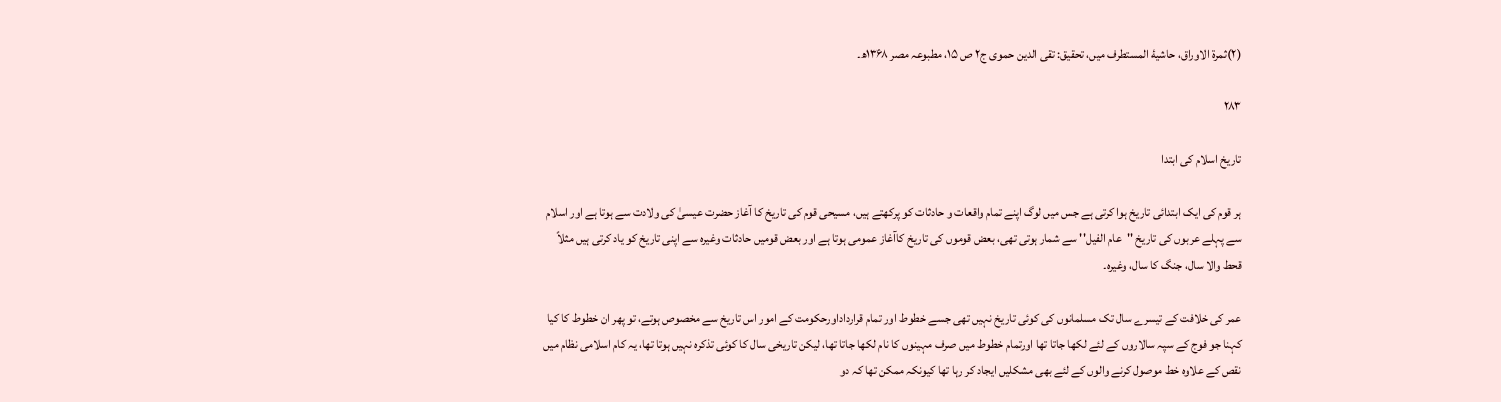(۲)ثمرة الاوراق، حاشیهٔ المستطرف میں، تحقیق: تقی الدین حموی ج۲ ص ۱۵، مطبوعہ مصر ۱۳۶۸ھ۔

۲۸۳

تاریخ اسلام کی ابتدا

ہر قوم کی ایک ابتدائی تاریخ ہوا کرتی ہے جس میں لوگ اپنے تمام واقعات و حادثات کو پرکھتے ہیں، مسیحی قوم کی تاریخ کا آغاز حضرت عیسیٰ کی ولادت سے ہوتا ہے اور اسلام سے پہلے عربوں کی تاریخ ''عام الفیل'' سے شمار ہوتی تھی، بعض قوموں کی تاریخ کاآغاز عمومی ہوتا ہے اور بعض قومیں حادثات وغیرہ سے اپنی تاریخ کو یاد کرتی ہیں مثلاً قحط والا سال، جنگ کا سال، وغیرہ۔

عمر کی خلافت کے تیسرے سال تک مسلمانوں کی کوئی تاریخ نہیں تھی جسے خطوط اور تمام قرارداداورحکومت کے امور اس تاریخ سے مخصوص ہوتے، تو پھر ان خطوط کا کیا کہنا جو فوج کے سپہ سالاروں کے لئے لکھا جاتا تھا اورتمام خطوط میں صرف مہینوں کا نام لکھا جاتا تھا، لیکن تاریخی سال کا کوئی تذکرہ نہیں ہوتا تھا، یہ کام اسلامی نظام میں نقص کے علاوہ خط موصول کرنے والوں کے لئے بھی مشکلیں ایجاد کر رہا تھا کیونکہ ممکن تھا کہ دو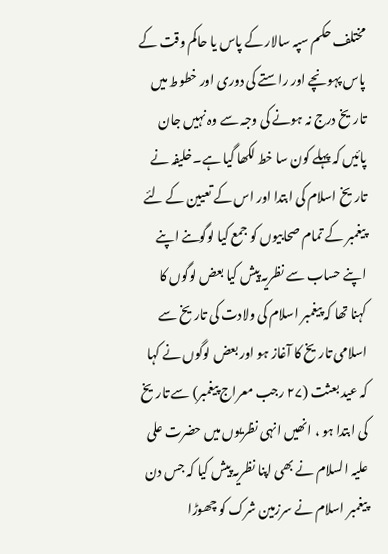مختلف حکم سپہ سالار کے پاس یا حاکم وقت کے پاس پہونچے اور راستے کی دوری اور خطوط میں تاریخ درج نہ ہونے کی وجہ سے وہ نہیں جان پائیں کہ پہلے کون سا خط لکھا گیا ہے۔خلیفہ نے تاریخ اسلام کی ابتدا اور اس کے تعیین کے لئے پیغمبر کے تمام صحابیوں کو جمع کیا لوگوںنے اپنے اپنے حساب سے نظریہ پیش کیا بعض لوگوں کا کہنا تھا کہ پیغمبر اسلام کی ولادت کی تاریخ سے اسلامی تاریخ کا آغاز ہو اور بعض لوگوں نے کہا کہ عید بعثت (۲۷ رجب معراج پیغمبر) سے تاریخ کی ابتدا ہو ، انھیں انہی نظریوں میں حضرت علی علیہ السلام نے بھی اپنا نظریہ پیش کیا کہ جس دن پیغمبر اسلام نے سرزمین شرک کو چھوڑا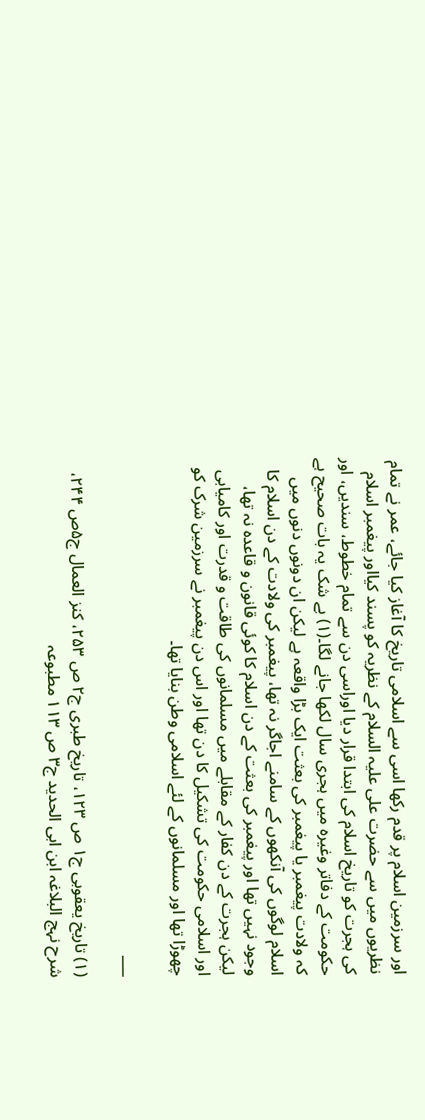اور سرزمین اسلام پر قدم رکھا اسی سے اسلامی تاریخ کا آغاز کیا جائے، عمر نے تمام نظریوں میں سے حضرت علی علیہ السلام کے نظریہ کو پسند کیااور پیغمبر اسلام کی ہجرت کو تاریخ اسلام کی ابتدا قرار دیا اوراسی دن سے تمام خطوط، سندیں، اور حکومت کے دفاتر وغیرہ میں ہجری سال لکھا جانے لگا۔(۱) بے شک یہ بات صحیح ہے کہ ولادت پیغمبر یا پیغمبر کی بعثت ایک بڑا واقعہ ہے لیکن ان دونوں دنوں میں اسلام لوگوں کی آنکھوں کے سامنے اجاگر نہ تھا، پیغمبر کی ولادت کے دن اسلام کا وجود نہیں تھا اور پیغمبر کی بعثت کے دن اسلام کا کوئی قانون و قاعدہ نہ تھا، لیکن ہجرت کے دن کفار کے مقابلے میں مسلمانوں کی طاقت و قدرت اور کامیابی اور اسلامی حکومت کی تشکیل کا دن تھا اور اس دن پیغمبر نے سرزمین شرک کو چھوڑا تھا اور مسلمانوں کے لئے اسلامی وطن بنایا تھا۔

___

(۱) تاریخ یعقوبی ج۱ ص ۱۲۳، تاریخ طبری ج۲ ص ۲۵۳، کنز العمال ج۵ص ۲۴۴، شرح نہج البلاغہ ابن ابی الحدید ج۳ ص ۱۱۳ مطبوعہ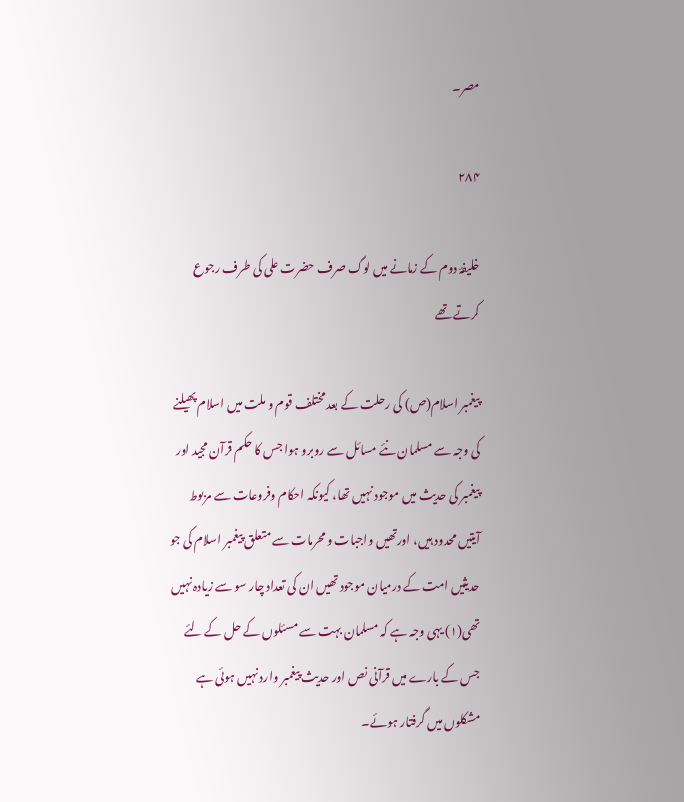مصر۔

۲۸۴

خلیفۂ دوم کے زمانے میں لوگ صرف حضرت علی کی طرف رجوع کرتے تھے

پیغمبر اسلام(ص) کی رحلت کے بعد مختلف قوم و ملت میں اسلام پھیلنے کی وجہ سے مسلمان نئے مسائل سے روبرو ہوا جس کا حکم قرآن مجید اور پیغمبر کی حدیث میں موجود نہیں تھا، کیونکہ احکام وفروعات سے مربوط آیتیں محدود ہیں، اورتھیں واجبات و محرمات سے متعلق پیغمبر اسلام کی جو حدیثیں امت کے درمیان موجود تھیں ان کی تعداد چار سو سے زیادہ نہیں تھی(۱) یہی وجہ ہے کہ مسلمان بہت سے مسئلوں کے حل کے لئے جس کے بارے میں قرآنی نص اور حدیث پیغمبر وارد نہیں ہوئی ہے مشکلوں میں گرفتار ہوئے۔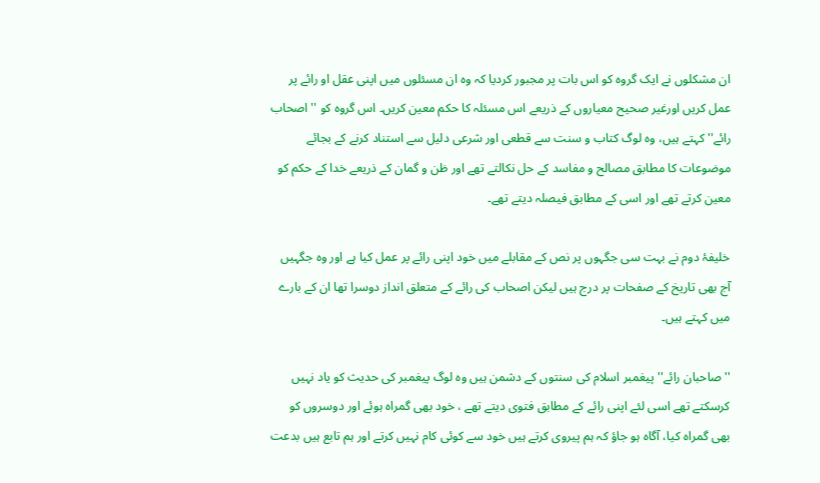ان مشکلوں نے ایک گروہ کو اس بات پر مجبور کردیا کہ وہ ان مسئلوں میں اپنی عقل او رائے پر عمل کریں اورغیر صحیح معیاروں کے ذریعے اس مسئلہ کا حکم معین کریں۔ اس گروہ کو ''اصحاب رائے'' کہتے ہیں، وہ لوگ کتاب و سنت سے قطعی اور شرعی دلیل سے استناد کرنے کے بجائے موضوعات کا مطابق مصالح و مفاسد کے حل نکالتے تھے اور ظن و گمان کے ذریعے خدا کے حکم کو معین کرتے تھے اور اسی کے مطابق فیصلہ دیتے تھے۔

خلیفۂ دوم نے بہت سی جگہوں پر نص کے مقابلے میں خود اپنی رائے پر عمل کیا ہے اور وہ جگہیں آج بھی تاریخ کے صفحات پر درج ہیں لیکن اصحاب کی رائے کے متعلق انداز دوسرا تھا ان کے بارے میں کہتے ہیں۔

''صاحبان رائے'' پیغمبر اسلام کی سنتوں کے دشمن ہیں وہ لوگ پیغمبر کی حدیث کو یاد نہیں کرسکتے تھے اسی لئے اپنی رائے کے مطابق فتوی دیتے تھے ، خود بھی گمراہ ہوئے اور دوسروں کو بھی گمراہ کیا، آگاہ ہو جاؤ کہ ہم پیروی کرتے ہیں خود سے کوئی کام نہیں کرتے اور ہم تابع ہیں بدعت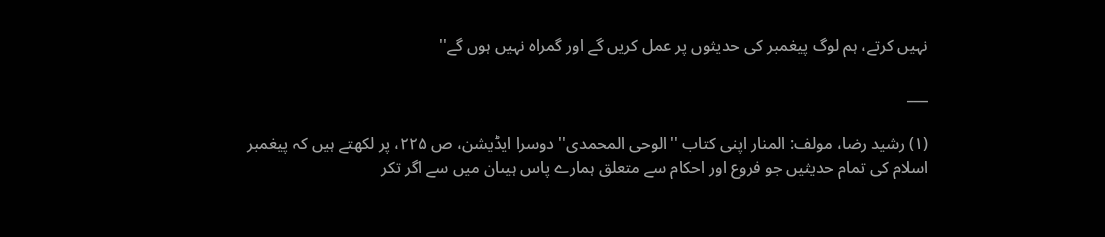نہیں کرتے، ہم لوگ پیغمبر کی حدیثوں پر عمل کریں گے اور گمراہ نہیں ہوں گے''

___

(۱) رشید رضا، مولف: المنار اپنی کتاب ''الوحی المحمدی'' دوسرا ایڈیشن، ص ۲۲۵، پر لکھتے ہیں کہ پیغمبر اسلام کی تمام حدیثیں جو فروع اور احکام سے متعلق ہمارے پاس ہیںان میں سے اگر تکر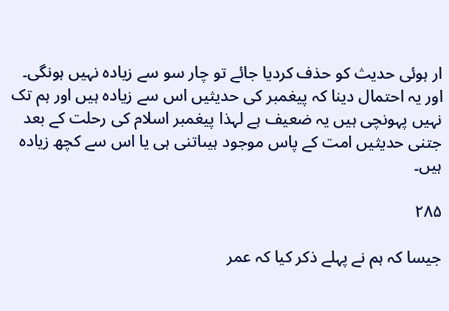ار ہوئی حدیث کو حذف کردیا جائے تو چار سو سے زیادہ نہیں ہونگی۔ اور یہ احتمال دینا کہ پیغمبر کی حدیثیں اس سے زیادہ ہیں اور ہم تک نہیں پہونچی ہیں یہ ضعیف ہے لہذا پیغمبر اسلام کی رحلت کے بعد جتنی حدیثیں امت کے پاس موجود ہیںاتنی ہی یا اس سے کچھ زیادہ ہیں۔

۲۸۵

جیسا کہ ہم نے پہلے ذکر کیا کہ عمر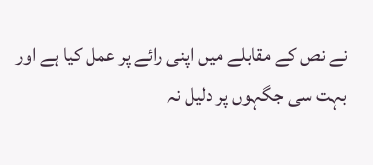نے نص کے مقابلے میں اپنی رائے پر عمل کیا ہے اور بہت سی جگہوں پر دلیل نہ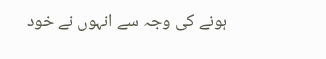ہونے کی وجہ سے انہوں نے خود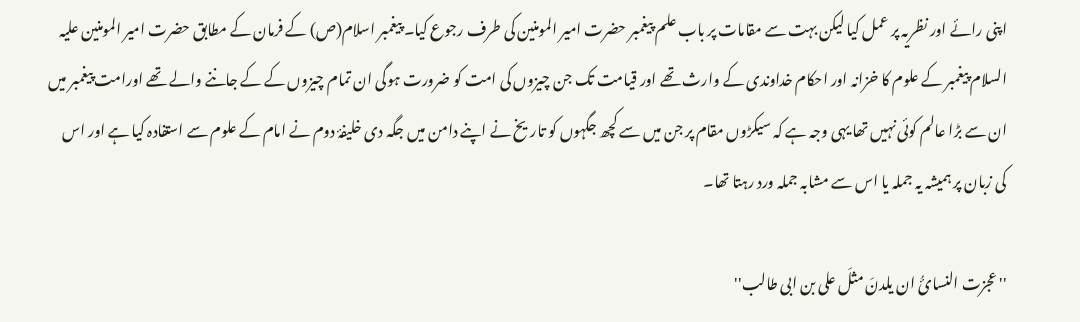اپنی رائے اور نظریہ پر عمل کیا لیکن بہت سے مقامات پر باب علم پیغمبر حضرت امیر المومنین کی طرف رجوع کیا۔ پیغمبر اسلام(ص) کے فرمان کے مطابق حضرت امیر المومنین علیہ السلام پیغمبر کے علوم کا خزانہ اور احکام خداوندی کے وارث تھے اور قیامت تک جن چیزوں کی امت کو ضرورت ہوگی ان تمام چیزوں کے کے جاننے والے تھے اورامت پیغمبر میں ان سے بڑا عالم کوئی نہیں تھا یہی وجہ ہے کہ سیکڑوں مقام پر جن میں سے کچھ جگہوں کو تاریخ نے اپنے دامن میں جگہ دی خلیفۂ دوم نے امام کے علوم سے استفادہ کیا ہے اور اس کی زبان پر ہمیشہ یہ جملہ یا اس سے مشابہ جملہ ورد رہتا تھا۔

''عجزت النسائُ ان یلدنَ مثلَ علی بن ابی طالب''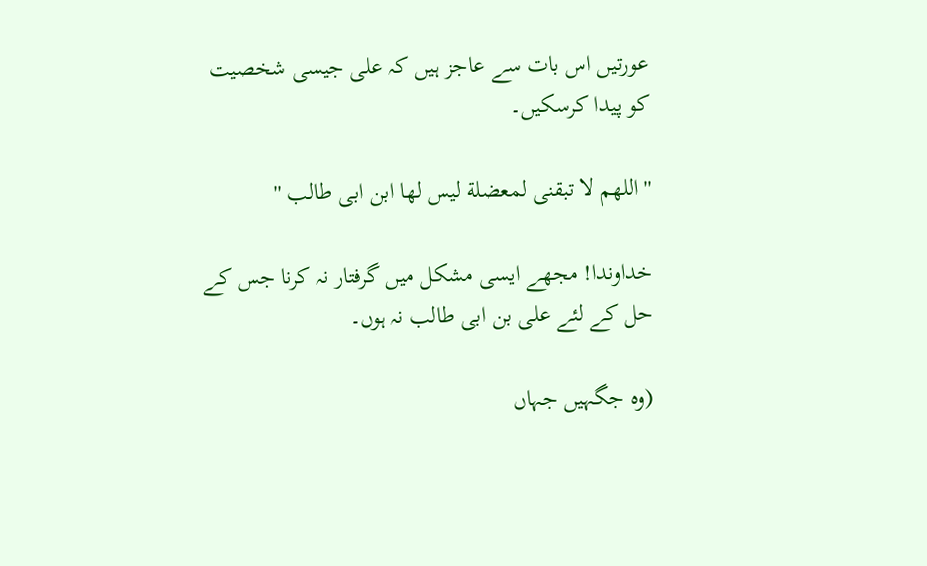عورتیں اس بات سے عاجز ہیں کہ علی جیسی شخصیت کو پیدا کرسکیں۔

''اللهم لا تبقنی لمعضلة لیس لها ابن ابی طالب ''

خداوندا! مجھے ایسی مشکل میں گرفتار نہ کرنا جس کے حل کے لئے علی بن ابی طالب نہ ہوں۔

(وہ جگہیں جہاں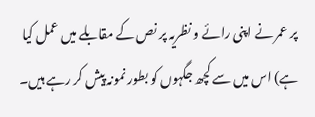پر عمر نے اپنی رائے و نظریہ پر نص کے مقابلے میں عمل کیا ہے) اس میں سے کچھ جگہوں کو بطور نمونہ پیش کر رہے ہیں۔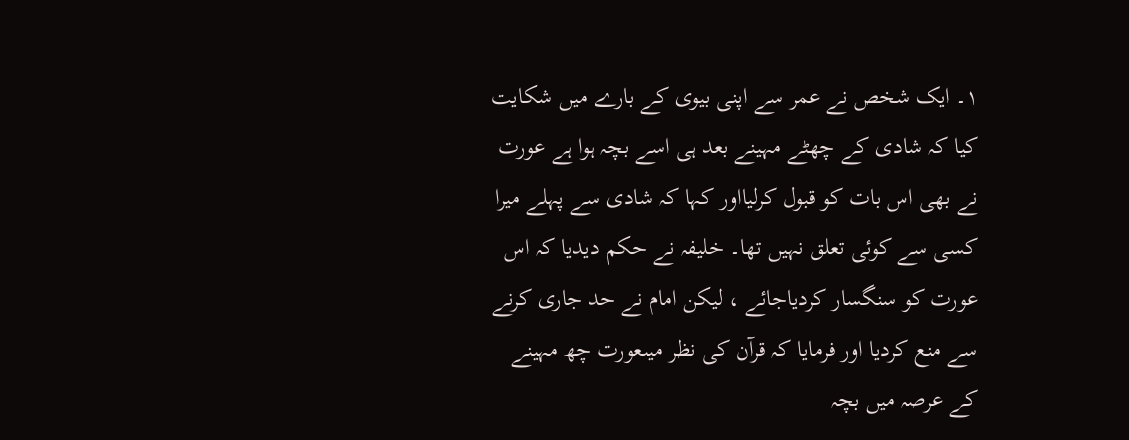۱۔ ایک شخص نے عمر سے اپنی بیوی کے بارے میں شکایت کیا کہ شادی کے چھٹے مہینے بعد ہی اسے بچہ ہوا ہے عورت نے بھی اس بات کو قبول کرلیااور کہا کہ شادی سے پہلے میرا کسی سے کوئی تعلق نہیں تھا۔ خلیفہ نے حکم دیدیا کہ اس عورت کو سنگسار کردیاجائے ، لیکن امام نے حد جاری کرنے سے منع کردیا اور فرمایا کہ قرآن کی نظر میںعورت چھ مہینے کے عرصہ میں بچہ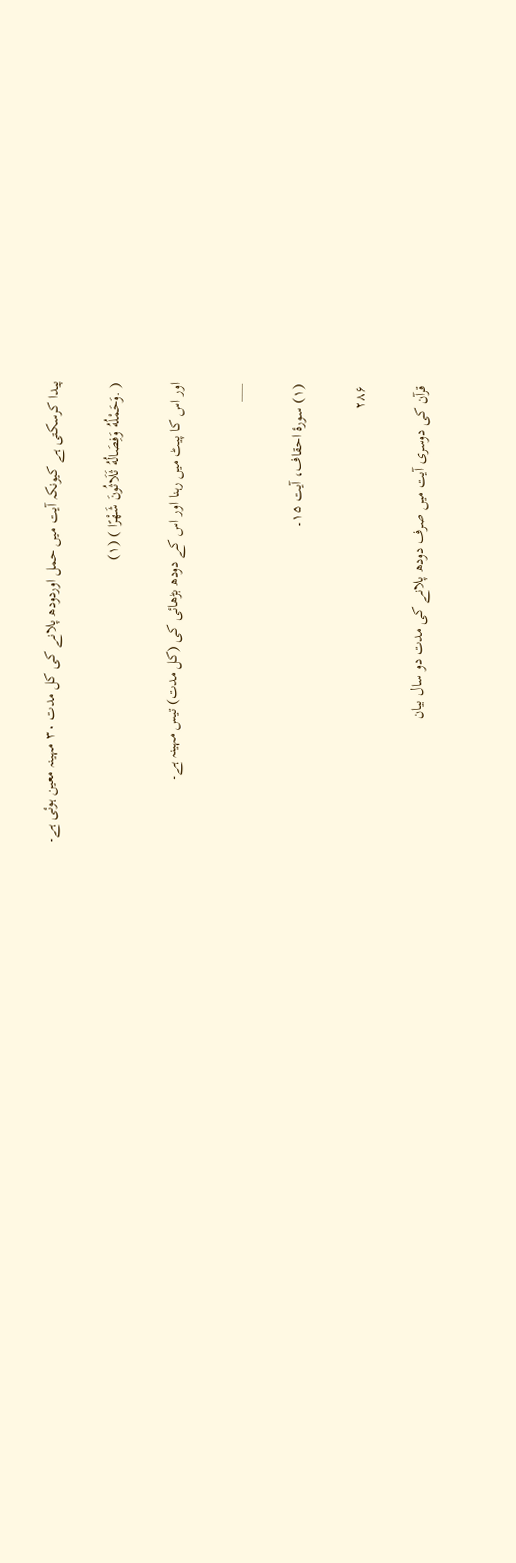پیدا کرسکتی ہے کیونکہ آیت میں حمل اوردودھ پلانے کی کل مدت ۳۰ مہینہ معین ہوئی ہے۔

( .وَحَمْلُهُ وَفِصَالُهُ ثَلَاثُونَ شَهْرًا ) (۱)

اور اس کا پیٹ میں رہنا اور اس کے دودھ بڑھائی کی (کل مدت) تیس مہینہ ہے۔

___

(۱) سورۂ احقاف، آیت ۱۵۔

۲۸۶

قرآن کی دوسری آیت میں صرف دودھ پلانے کی مدت دو سال بیان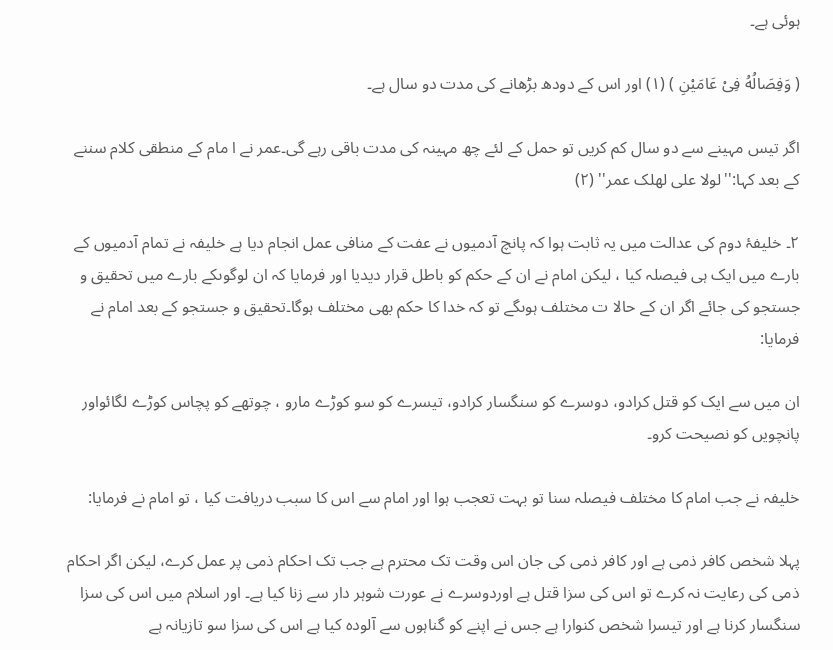ہوئی ہے۔

( وَفِصَالُهُ فِیْ عَامَیْنِ ) (۱) اور اس کے دودھ بڑھانے کی مدت دو سال ہے۔

اگر تیس مہینے سے دو سال کم کریں تو حمل کے لئے چھ مہینہ کی مدت باقی رہے گی۔عمر نے ا مام کے منطقی کلام سننے کے بعد کہا:''لولا علی لهلک عمر'' (۲)

۲۔ خلیفۂ دوم کی عدالت میں یہ ثابت ہوا کہ پانچ آدمیوں نے عفت کے منافی عمل انجام دیا ہے خلیفہ نے تمام آدمیوں کے بارے میں ایک ہی فیصلہ کیا ، لیکن امام نے ان کے حکم کو باطل قرار دیدیا اور فرمایا کہ ان لوگوںکے بارے میں تحقیق و جستجو کی جائے اگر ان کے حالا ت مختلف ہوںگے تو کہ خدا کا حکم بھی مختلف ہوگا۔تحقیق و جستجو کے بعد امام نے فرمایا:

ان میں سے ایک کو قتل کرادو، دوسرے کو سنگسار کرادو، تیسرے کو سو کوڑے مارو ، چوتھے کو پچاس کوڑے لگائواور پانچویں کو نصیحت کرو۔

خلیفہ نے جب امام کا مختلف فیصلہ سنا تو بہت تعجب ہوا اور امام سے اس کا سبب دریافت کیا ، تو امام نے فرمایا:

پہلا شخص کافر ذمی ہے اور کافر ذمی کی جان اس وقت تک محترم ہے جب تک احکام ذمی پر عمل کرے، لیکن اگر احکام ذمی کی رعایت نہ کرے تو اس کی سزا قتل ہے اوردوسرے نے عورت شوہر دار سے زنا کیا ہے۔ اور اسلام میں اس کی سزا سنگسار کرنا ہے اور تیسرا شخص کنوارا ہے جس نے اپنے کو گناہوں سے آلودہ کیا ہے اس کی سزا سو تازیانہ ہے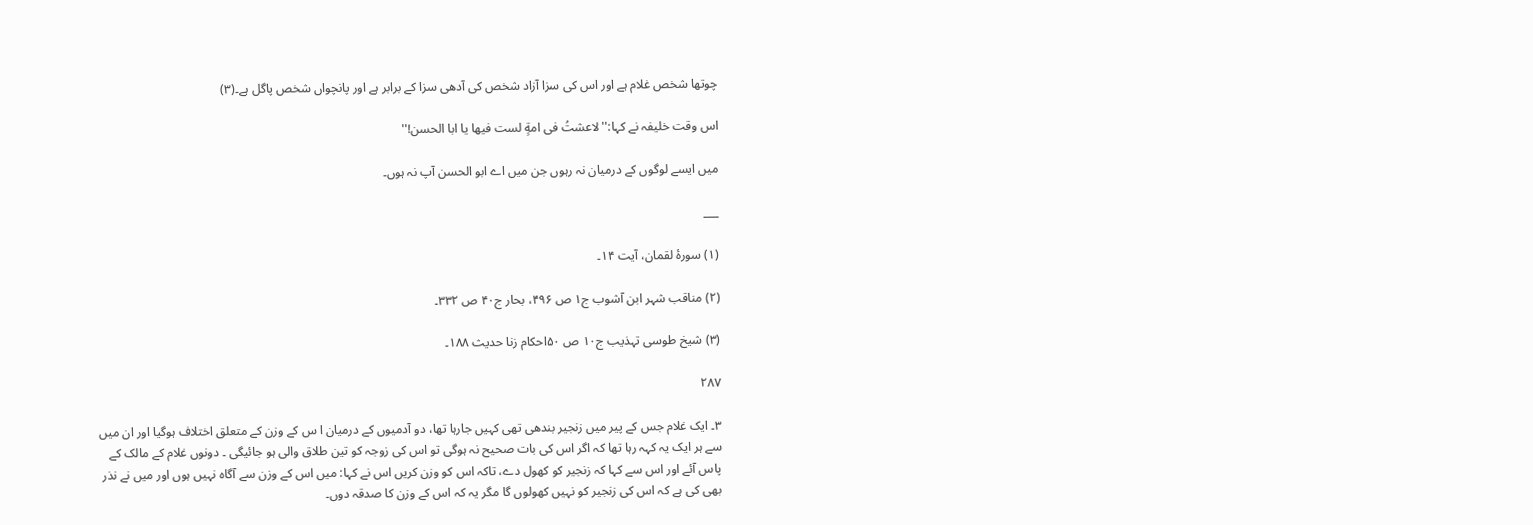چوتھا شخص غلام ہے اور اس کی سزا آزاد شخص کی آدھی سزا کے برابر ہے اور پانچواں شخص پاگل ہے۔(۳)

اس وقت خلیفہ نے کہا:''لاعشتُ فی امةٍ لست فیها یا ابا الحسن!''

میں ایسے لوگوں کے درمیان نہ رہوں جن میں اے ابو الحسن آپ نہ ہوں۔

___

(۱) سورۂ لقمان، آیت ۱۴۔

(۲) مناقب شہر ابن آشوب ج۱ ص ۴۹۶، بحار ج۴۰ ص ۳۳۲۔

(۳) شیخ طوسی تہذیب ج۱۰ ص ۵۰احکام زنا حدیث ۱۸۸۔

۲۸۷

۳۔ ایک غلام جس کے پیر میں زنجیر بندھی تھی کہیں جارہا تھا، دو آدمیوں کے درمیان ا س کے وزن کے متعلق اختلاف ہوگیا اور ان میں سے ہر ایک یہ کہہ رہا تھا کہ اگر اس کی بات صحیح نہ ہوگی تو اس کی زوجہ کو تین طلاق والی ہو جائیگی ۔ دونوں غلام کے مالک کے پاس آئے اور اس سے کہا کہ زنجیر کو کھول دے، تاکہ اس کو وزن کریں اس نے کہا: میں اس کے وزن سے آگاہ نہیں ہوں اور میں نے نذر بھی کی ہے کہ اس کی زنجیر کو نہیں کھولوں گا مگر یہ کہ اس کے وزن کا صدقہ دوں۔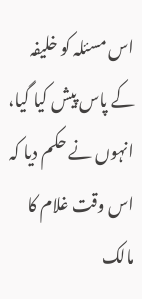اس مسئلہ کو خلیفہ کے پاس پیش کیا گیا، انہوں نے حکم دیا کہ اس وقت غلام کا مالک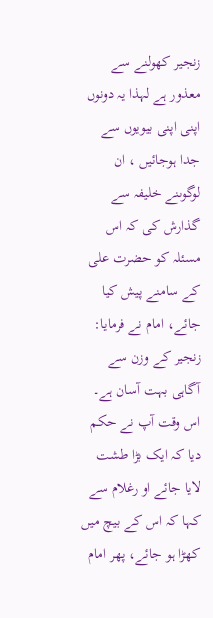زنجیر کھولنے سے معذور ہے لہذا یہ دونوں اپنی اپنی بیویوں سے جدا ہوجائیں ، ان لوگوںنے خلیفہ سے گذارش کی کہ اس مسئلہ کو حضرت علی کے سامنے پیش کیا جائے، امام نے فرمایا: زنجیر کے وزن سے آگاہی بہت آسان ہے۔ اس وقت آپ نے حکم دیا کہ ایک بڑا طشت لایا جائے او رغلام سے کہا کہ اس کے بیچ میں کھڑا ہو جائے، پھر امام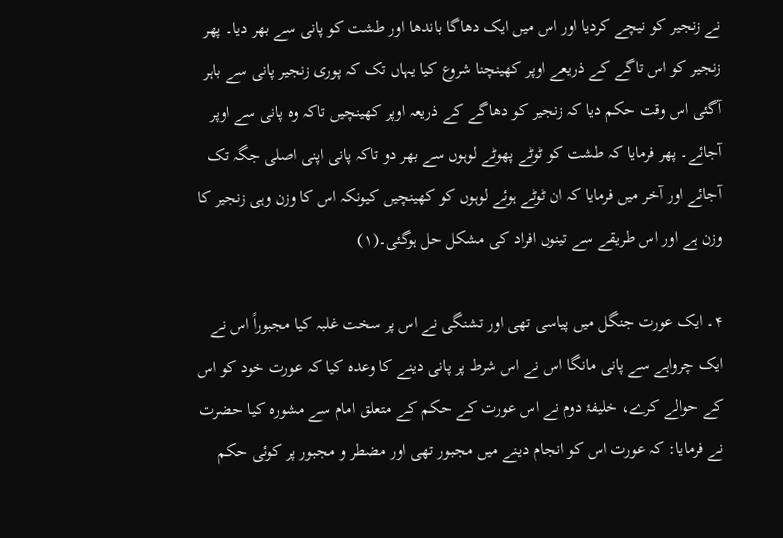نے زنجیر کو نیچے کردیا اور اس میں ایک دھاگا باندھا اور طشت کو پانی سے بھر دیا۔ پھر زنجیر کو اس تاگے کے ذریعے اوپر کھینچنا شروع کیا یہاں تک کہ پوری زنجیر پانی سے باہر آگئی اس وقت حکم دیا کہ زنجیر کو دھاگے کے ذریعہ اوپر کھینچیں تاکہ وہ پانی سے اوپر آجائے۔ پھر فرمایا کہ طشت کو ٹوٹے پھوٹے لوہوں سے بھر دو تاکہ پانی اپنی اصلی جگہ تک آجائے اور آخر میں فرمایا کہ ان ٹوٹے ہوئے لوہوں کو کھینچیں کیونکہ اس کا وزن وہی زنجیر کا وزن ہے اور اس طریقے سے تینوں افراد کی مشکل حل ہوگئی۔(۱)

۴۔ ایک عورت جنگل میں پیاسی تھی اور تشنگی نے اس پر سخت غلبہ کیا مجبوراً اس نے ایک چرواہے سے پانی مانگا اس نے اس شرط پر پانی دینے کا وعدہ کیا کہ عورت خود کو اس کے حوالے کرے، خلیفۂ دوم نے اس عورت کے حکم کے متعلق امام سے مشورہ کیا حضرت نے فرمایا: کہ عورت اس کو انجام دینے میں مجبور تھی اور مضطر و مجبور پر کوئی حکم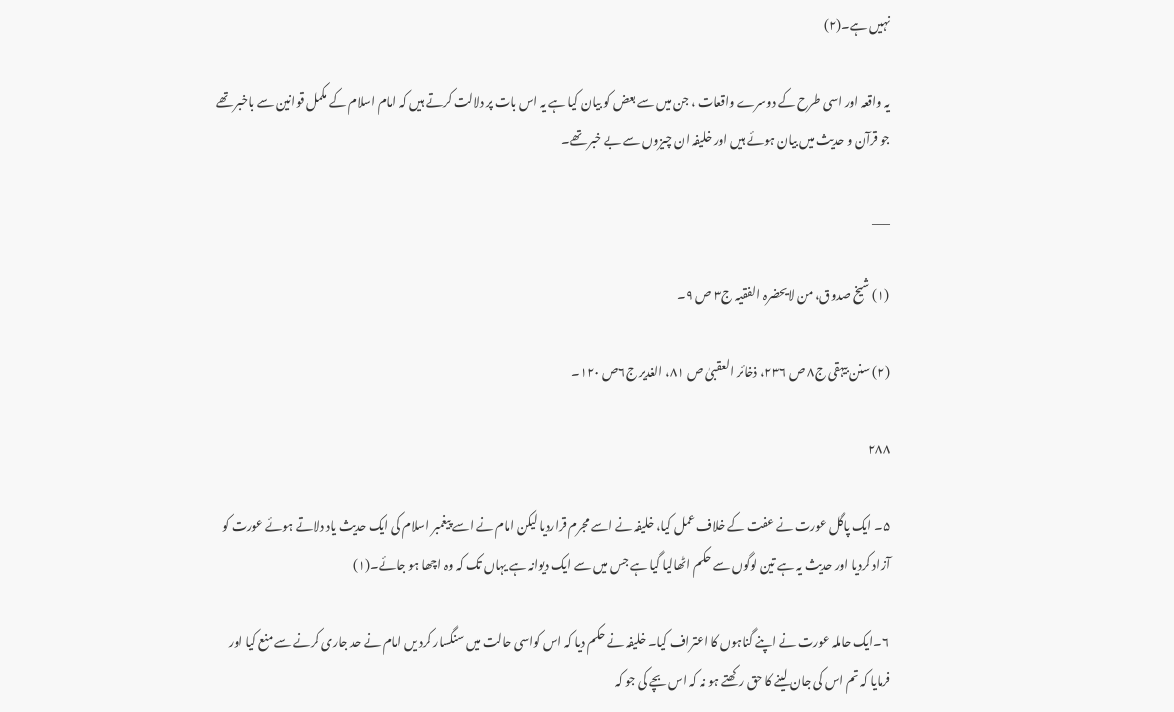نہیں ہے۔(۲)

یہ واقعہ اور اسی طرح کے دوسرے واقعات ، جن میں سے بعض کو بیان کیا ہے یہ اس بات پر دلالت کرتے ہیں کہ امام اسلام کے مکمل قوانین سے باخبر تھے جو قرآن و حدیث میں بیان ہوئے ہیں اور خلیفہ ان چیزوں سے بے خبر تھے۔

___

(۱) شیخ صدوق، من لایحضرہ الفقیہ ج۳ ص ۹۔

(۲) سنن بیہقی ج۸ ص ۲۳۶، ذخائر العقبیٰ ص ۸۱، الغدیر ج۶ص ۱۲۰۔

۲۸۸

۵۔ ایک پاگل عورت نے عفت کے خلاف عمل کیا، خلیفہ نے اسے مجرم قراردیا لیکن امام نے اسے پیغمبر اسلام کی ایک حدیث یاد دلاتے ہوئے عورت کو آزاد کردیا اور حدیث یہ ہے تین لوگوں سے حکم اٹھالیا گیا ہے جس میں سے ایک دیوانہ ہے یہاں تک کہ وہ اچھا ہو جائے۔(۱)

۶۔ایک حاملہ عورت نے اپنے گناہوں کا اعتراف کیا۔ خلیفہ نے حکم دیا کہ اس کواسی حالت میں سنگسار کرد یں امام نے حد جاری کرنے سے منع کیا اور فرمایا کہ تم اس کی جان لینے کا حق رکھتے ہو نہ کہ اس بچے کی جو کہ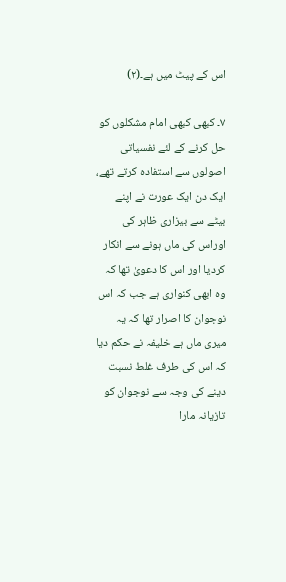اس کے پیٹ میں ہے۔(۲)

۷۔ کبھی کبھی امام مشکلوں کو حل کرنے کے لئے نفسیاتی اصولوں سے استفادہ کرتے تھے، ایک دن ایک عورت نے اپنے بیٹے سے بیزاری ظاہر کی اوراس کی ماں ہونے سے انکار کردیا اور اس کا دعویٰ تھا کہ وہ ابھی کنواری ہے جب کہ اس نوجوان کا اصرار تھا کہ یہ میری ماں ہے خلیفہ نے حکم دیا کہ اس کی طرف غلط نسبت دینے کی وجہ سے نوجوان کو تازیانہ مارا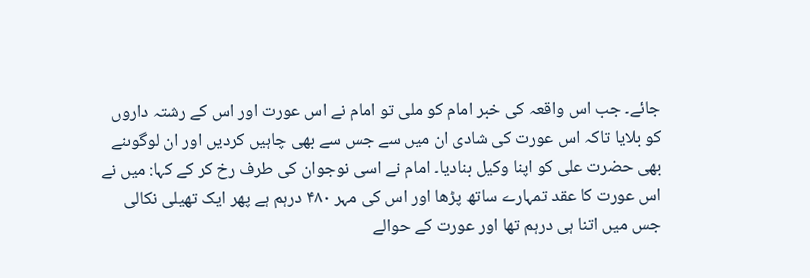جائے۔ جب اس واقعہ کی خبر امام کو ملی تو امام نے اس عورت اور اس کے رشتہ داروں کو بلایا تاکہ اس عورت کی شادی ان میں سے جس سے بھی چاہیں کردیں اور ان لوگوںنے بھی حضرت علی کو اپنا وکیل بنادیا۔ امام نے اسی نوجوان کی طرف رخ کر کے کہا: میں نے اس عورت کا عقد تمہارے ساتھ پڑھا اور اس کی مہر ۴۸۰ درہم ہے پھر ایک تھیلی نکالی جس میں اتنا ہی درہم تھا اور عورت کے حوالے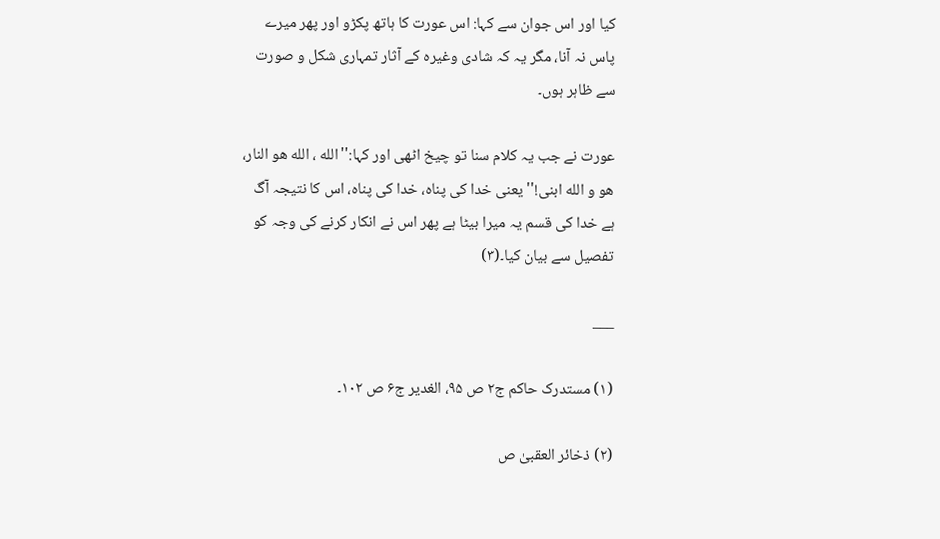کیا اور اس جوان سے کہا: اس عورت کا ہاتھ پکڑو اور پھر میرے پاس نہ آنا، مگر یہ کہ شادی وغیرہ کے آثار تمہاری شکل و صورت سے ظاہر ہوں۔

عورت نے جب یہ کلام سنا تو چیخ اٹھی اور کہا:''الله ، الله هو النار، هو و الله ابنی!'' یعنی خدا کی پناہ، خدا کی پناہ، اس کا نتیجہ آگ ہے خدا کی قسم یہ میرا بیٹا ہے پھر اس نے انکار کرنے کی وجہ کو تفصیل سے بیان کیا۔(۳)

___

(۱) مستدرک حاکم ج۲ ص ۹۵، الغدیر ج۶ ص ۱۰۲۔

(۲) ذخائر العقبیٰ ص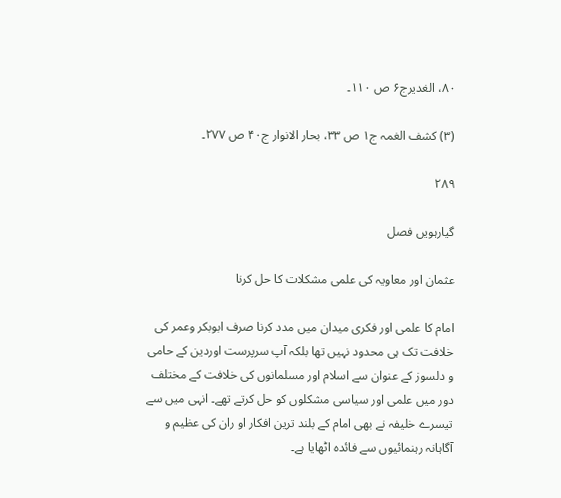۸۰، الغدیرج۶ ص ۱۱۰۔

(۳) کشف الغمہ ج۱ ص ۳۳، بحار الانوار ج۴۰ ص ۲۷۷۔

۲۸۹

گیارہویں فصل

عثمان اور معاویہ کی علمی مشکلات کا حل کرنا

امام کا علمی اور فکری میدان میں مدد کرنا صرف ابوبکر وعمر کی خلافت تک ہی محدود نہیں تھا بلکہ آپ سرپرست اوردین کے حامی و دلسوز کے عنوان سے اسلام اور مسلمانوں کی خلافت کے مختلف دور میں علمی اور سیاسی مشکلوں کو حل کرتے تھے۔ انہی میں سے تیسرے خلیفہ نے بھی امام کے بلند ترین افکار او ران کی عظیم و آگاہانہ رہنمائیوں سے فائدہ اٹھایا ہے۔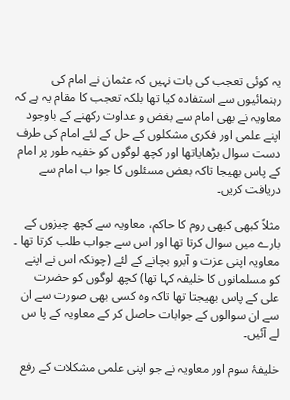یہ کوئی تعجب کی بات نہیں کہ عثمان نے امام کی رہنمائیوں سے استفادہ کیا تھا بلکہ تعجب کا مقام یہ ہے کہ معاویہ نے بھی امام سے بغض و عداوت رکھنے کے باوجود اپنے علمی اور فکری مشکلوں کے حل کے لئے امام کی طرف دست سوال بڑھایاتھا اور کچھ لوگوں کو خفیہ طور پر امام کے پاس بھیجا تاکہ بعض مسئلوں کا جوا ب امام سے دریافت کریں۔

مثلاً کبھی کبھی روم کا حاکم، معاویہ سے کچھ چیزوں کے بارے میں سوال کرتا تھا اور اس سے جواب طلب کرتا تھا ۔ معاویہ اپنی عزت و آبرو بچانے کے لئے (چونکہ اس نے اپنے کو مسلمانوں کا خلیفہ کہا تھا) کچھ لوگوں کو حضرت علی کے پاس بھیجتا تھا تاکہ وہ کسی بھی صورت سے ان سے ان سوالوں کے جوابات حاصل کر کے معاویہ کے پا س لے آئیں۔

خلیفۂ سوم اور معاویہ نے جو اپنی علمی مشکلات کے رفع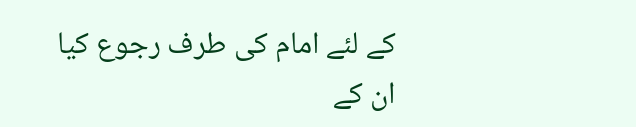کے لئے امام کی طرف رجوع کیا ان کے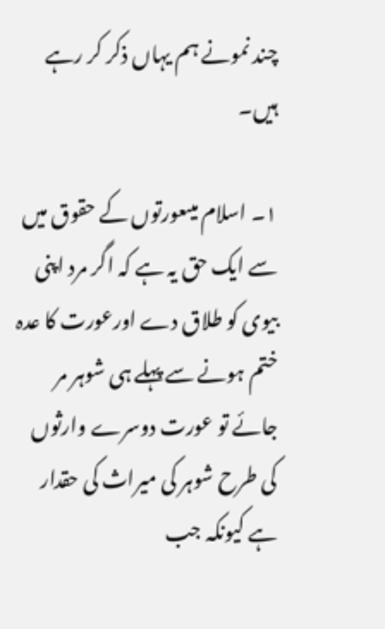چند نمونے ہم یہاں ذکر کر رہے ہیں۔

۱۔ اسلام میںعورتوں کے حقوق میں سے ایک حق یہ ہے کہ اگر مرد اپنی بیوی کو طلاق دے اورعورت کا عدہ ختم ہونے سے پہلے ہی شوہر مر جائے تو عورت دوسرے وارثوں کی طرح شوہر کی میراث کی حقدار ہے کیونکہ جب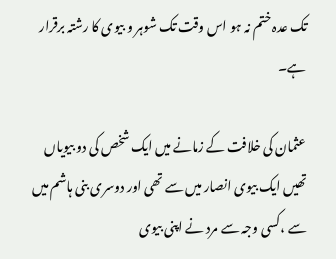تک عدہ ختم نہ ہو اس وقت تک شوہر و بیوی کا رشتہ برقرار ہے۔

عثمان کی خلافت کے زمانے میں ایک شخص کی دو بیویاں تھیں ایک بیوی انصار میں سے تھی اور دوسری بنی ہاشم میں سے ،کسی وجہ سے مرد نے اپنی بیوی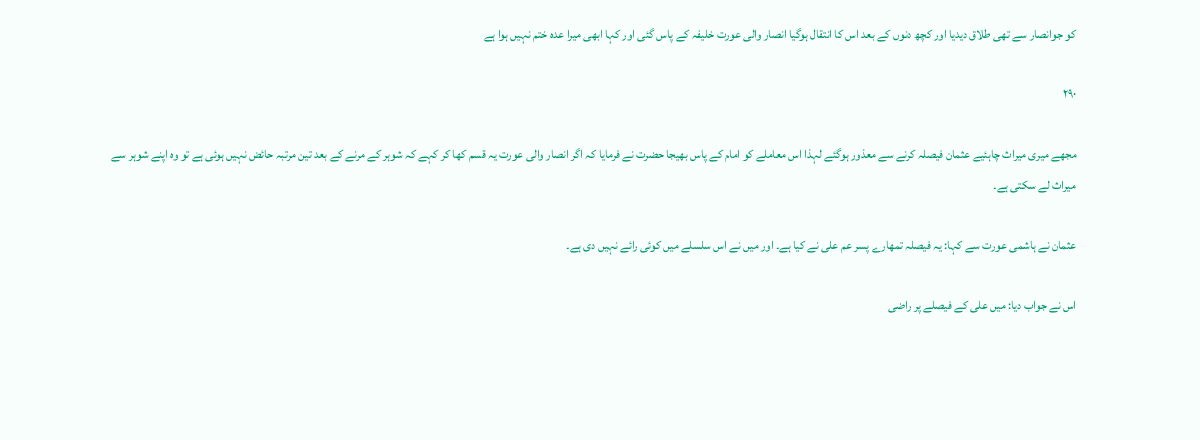کو جوانصار سے تھی طلاق دیدیا اور کچھ دنوں کے بعد اس کا انتقال ہوگیا انصار والی عورت خلیفہ کے پاس گئی اور کہا ابھی میرا عدہ ختم نہیں ہوا ہے

۲۹۰

مجھے میری میراث چاہئیے عثمان فیصلہ کرنے سے معذور ہوگئے لہذا اس معاملے کو امام کے پاس بھیجا حضرت نے فرمایا کہ اگر انصار والی عورت یہ قسم کھا کر کہے کہ شوہر کے مرنے کے بعد تین مرتبہ حائض نہیں ہوئی ہے تو وہ اپنے شوہر سے میراث لے سکتی ہے۔

عثمان نے ہاشمی عورت سے کہا: یہ فیصلہ تمھارے پسر عم علی نے کیا ہے۔ اور میں نے اس سلسلے میں کوئی رائے نہیں دی ہے۔

اس نے جواب دیا: میں علی کے فیصلے پر راضی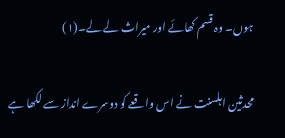ہوں۔ وہ قسم کھائے اور میراث لے لے۔(۱)

محدثین اہلسنت نے اس واقعے کو دوسرے انداز سے لکھا ہے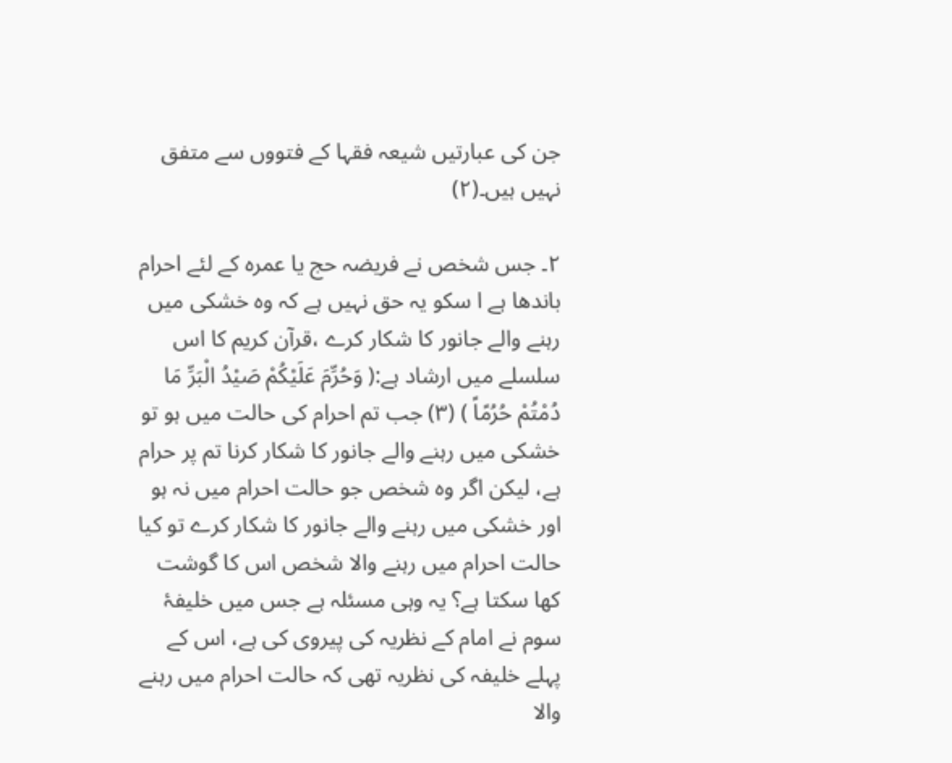جن کی عبارتیں شیعہ فقہا کے فتووں سے متفق نہیں ہیں۔(۲)

۲۔ جس شخص نے فریضہ حج یا عمرہ کے لئے احرام باندھا ہے ا سکو یہ حق نہیں ہے کہ وہ خشکی میں رہنے والے جانور کا شکار کرے ،قرآن کریم کا اس سلسلے میں ارشاد ہے:( وَحُرِّمَ عَلَیْکُمْ صَیْدُ الْبَرِّ مَا دُمْتُمْ حُرُمًاً ) (۳) جب تم احرام کی حالت میں ہو تو خشکی میں رہنے والے جانور کا شکار کرنا تم پر حرام ہے، لیکن اگر وہ شخص جو حالت احرام میں نہ ہو اور خشکی میں رہنے والے جانور کا شکار کرے تو کیا حالت احرام میں رہنے والا شخص اس کا گوشت کھا سکتا ہے؟ یہ وہی مسئلہ ہے جس میں خلیفۂ سوم نے امام کے نظریہ کی پیروی کی ہے، اس کے پہلے خلیفہ کی نظریہ تھی کہ حالت احرام میں رہنے والا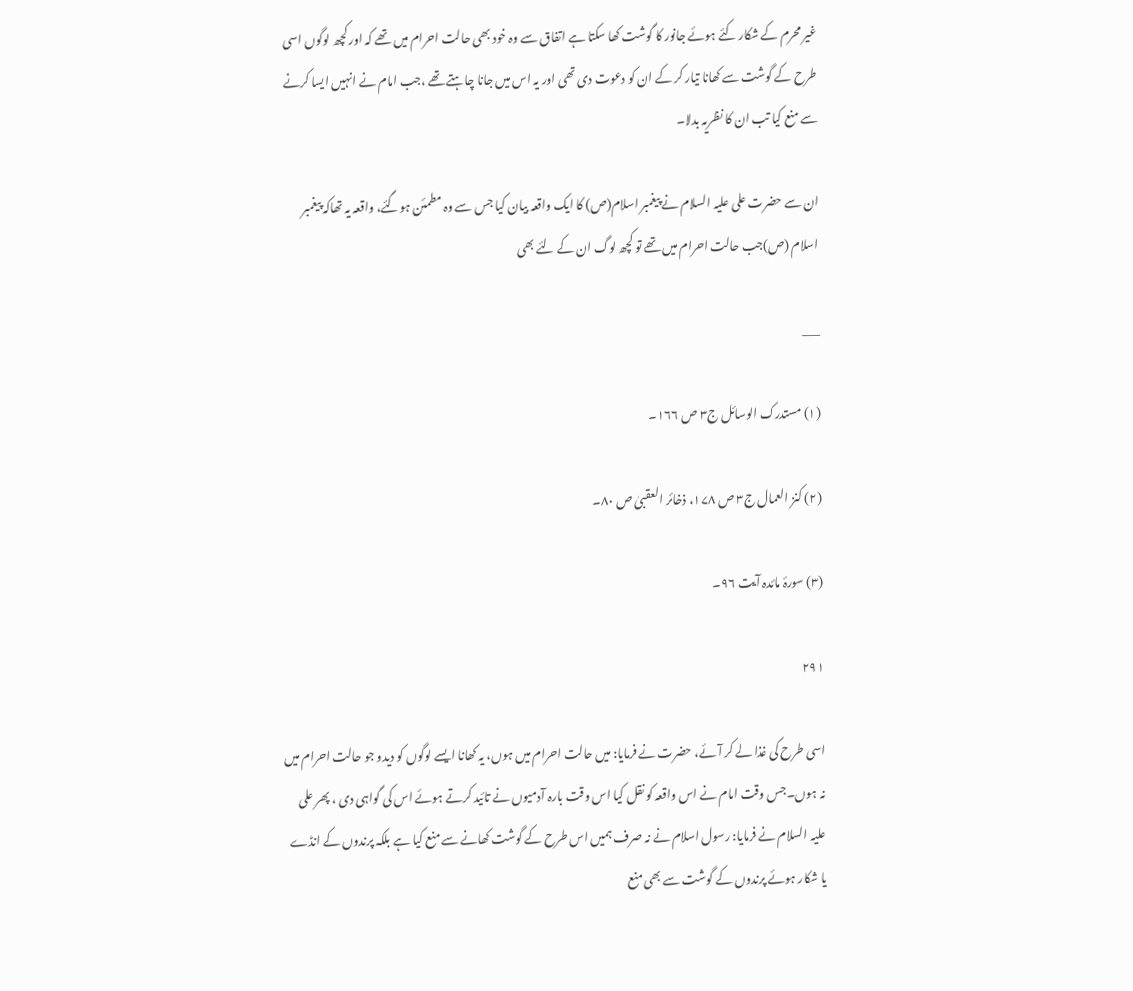غیر محرم کے شکار کئے ہوئے جانور کا گوشت کھا سکتا ہے اتفاق سے وہ خود بھی حالت احرام میں تھے کہ اور کچھ لوگوں اسی طرح کے گوشت سے کھانا تیار کر کے ان کو دعوت دی تھی اور یہ اس میں جانا چاہتے تھے ،جب امام نے انہیں ایسا کرنے سے منع کیا تب ان کا نظریہ بدلا۔

ان سے حضرت علی علیہ السلام نے پیغمبر اسلام(ص) کا ایک واقعہ بیان کیا جس سے وہ مطمئن ہوگئے، واقعہ یہ تھاکہ پیغمبر اسلام (ص)جب حالت احرام میں تھے تو کچھ لوگ ان کے لئے بھی

___

(۱) مستدرک الوسائل ج۳ ص ۱۶۶۔

(۲) کنز العمال ج۳ ص ۱۷۸، ذخائر العقبیٰ ص ۸۰۔

(۳) سورۂ مائدہ آیت ۹۶۔

۲۹۱

اسی طرح کی غذا لے کر آئے، حضرت نے فرمایا: میں حالت احرام میں ہوں، یہ کھانا ایسے لوگوں کو دیدو جو حالت احرام میں نہ ہوں۔جس وقت امام نے اس واقعہ کو نقل کیا اس وقت بارہ آدمیوں نے تائید کرتے ہوئے اس کی گواہی دی ، پھر علی علیہ السلام نے فرمایا: رسول اسلام نے نہ صرف ہمیں اس طرح کے گوشت کھانے سے منع کیا ہے بلکہ پرندوں کے انڈے یا شکار ہوئے پرندوں کے گوشت سے بھی منع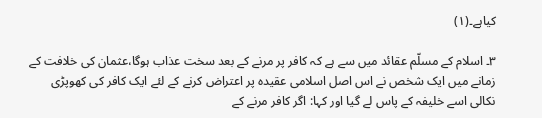کیاہے۔(۱)

۳۔ اسلام کے مسلّم عقائد میں سے ہے کہ کافر پر مرنے کے بعد سخت عذاب ہوگا،عثمان کی خلافت کے زمانے میں ایک شخص نے اس اصل اسلامی عقیدہ پر اعتراض کرنے کے لئے ایک کافر کی کھوپڑی نکالی اسے خلیفہ کے پاس لے گیا اور کہا: اگر کافر مرنے کے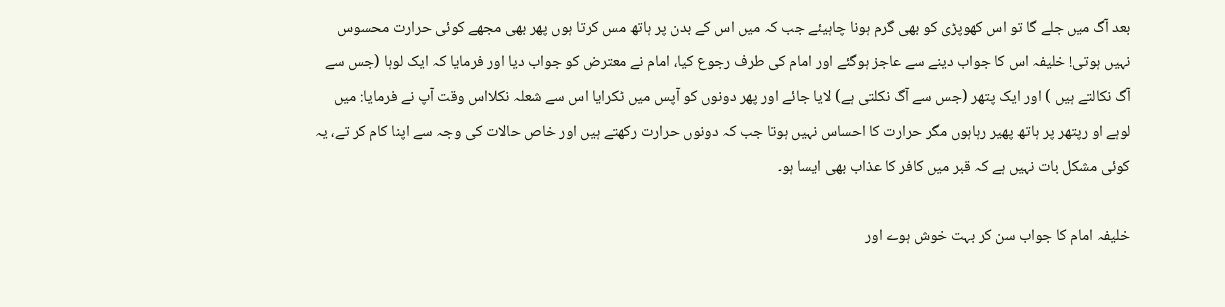بعد آگ میں جلے گا تو اس کھوپڑی کو بھی گرم ہونا چاہیئے جب کہ میں اس کے بدن پر ہاتھ مس کرتا ہوں پھر بھی مجھے کوئی حرارت محسوس نہیں ہوتی! خلیفہ اس کا جواب دینے سے عاجز ہوگئے اور امام کی طرف رجوع کیا، امام نے معترض کو جواب دیا اور فرمایا کہ ایک لوہا (جس سے آگ نکالتے ہیں ) اور ایک پتھر (جس سے آگ نکلتی ہے) لایا جائے اور پھر دونوں کو آپس میں ٹکرایا اس سے شعلہ نکلااس وقت آپ نے فرمایا: میں لوہے او رپتھر پر ہاتھ پھیر رہاہوں مگر حرارت کا احساس نہیں ہوتا جب کہ دونوں حرارت رکھتے ہیں اور خاص حالات کی وجہ سے اپنا کام کر تے، یہ کوئی مشکل بات نہیں ہے کہ قبر میں کافر کا عذاب بھی ایسا ہو۔

خلیفہ امام کا جواب سن کر بہت خوش ہوے اور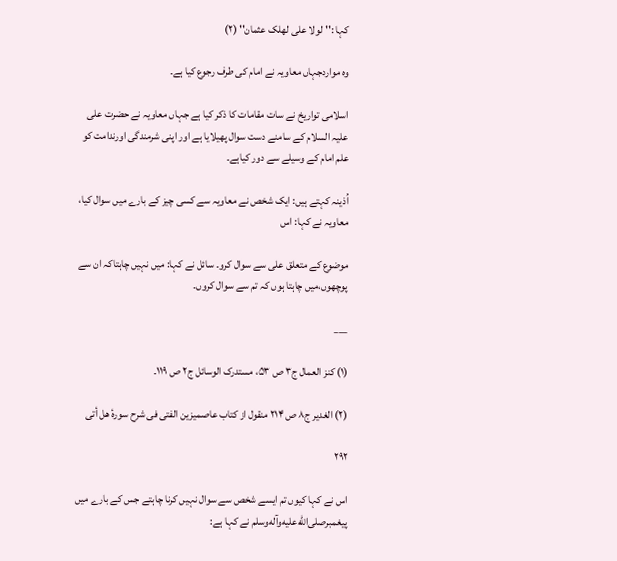کہا :''لولا علی لهلک عثمان'' (۲)

وہ مواردجہاں معاویہ نے امام کی طرف رجوع کیا ہے۔

اسلامی تواریخ نے سات مقامات کا ذکر کیا ہے جہاں معاویہ نے حضرت علی علیہ السلام کے سامنے دست سوال پھیلایا ہے اور اپنی شرمندگی اورندامت کو علم امام کے وسیلے سے دور کیاہے۔

اُذینہ کہتے ہیں: ایک شخص نے معاویہ سے کسی چیز کے بارے میں سوال کیا، معاویہ نے کہا: اس

موضوع کے متعلق علی سے سوال کرو۔ سائل نے کہا: میں نہیں چاہتاکہ ان سے پوچھوں،میں چاہتا ہوں کہ تم سے سوال کروں۔

___

(۱) کنز العمال ج۳ ص ۵۳، مستدرک الوسائل ج۲ ص ۱۱۹۔

(۲) الغدیر ج۸ ص ۲۱۴ منقول از کتاب عاصمیزین الفتی فی شرح سورهٔ هل أتی

۲۹۲

اس نے کہا کیوں تم ایسے شخص سے سوال نہیں کرنا چاہتے جس کے بارے میں پیغمبرصلى‌الله‌عليه‌وآله‌وسلم نے کہا ہے: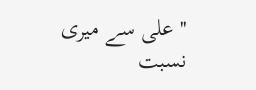''علی سے میری نسبت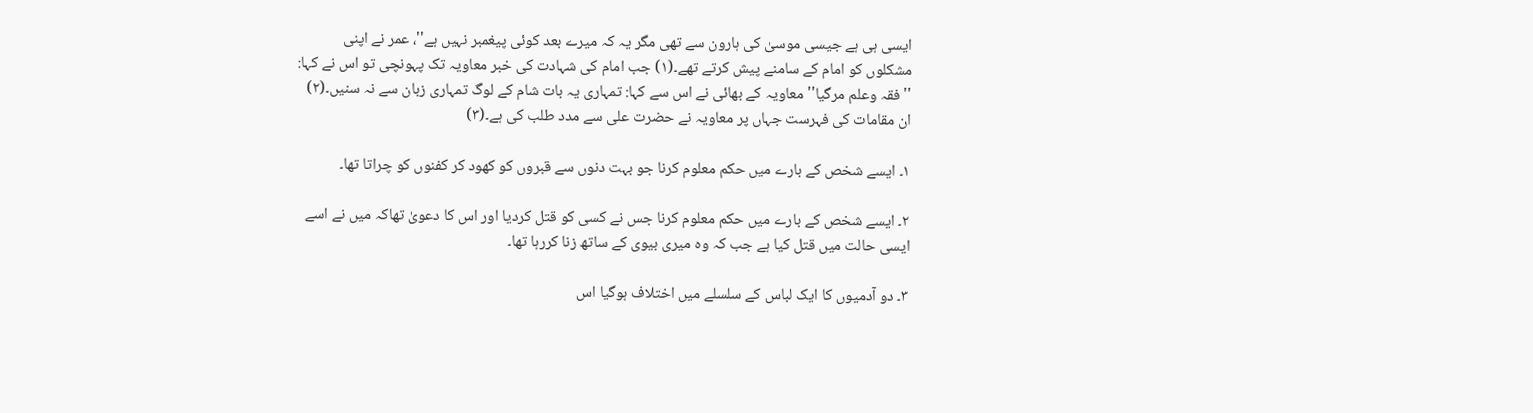ایسی ہی ہے جیسی موسیٰ کی ہارون سے تھی مگر یہ کہ میرے بعد کوئی پیغمبر نہیں ہے''، عمر نے اپنی مشکلوں کو امام کے سامنے پیش کرتے تھے۔(۱) جب امام کی شہادت کی خبر معاویہ تک پہونچی تو اس نے کہا: ''فقہ وعلم مرگیا'' معاویہ کے بھائی نے اس سے کہا: تمہاری یہ بات شام کے لوگ تمہاری زبان سے نہ سنیں۔(۲) ان مقامات کی فہرست جہاں پر معاویہ نے حضرت علی سے مدد طلب کی ہے۔(۳)

۱۔ ایسے شخص کے بارے میں حکم معلوم کرنا جو بہت دنوں سے قبروں کو کھود کر کفنوں کو چراتا تھا۔

۲۔ ایسے شخص کے بارے میں حکم معلوم کرنا جس نے کسی کو قتل کردیا اور اس کا دعویٰ تھاکہ میں نے اسے ایسی حالت میں قتل کیا ہے جب کہ وہ میری بیوی کے ساتھ زنا کررہا تھا۔

۳۔ دو آدمیوں کا ایک لباس کے سلسلے میں اختلاف ہوگیا اس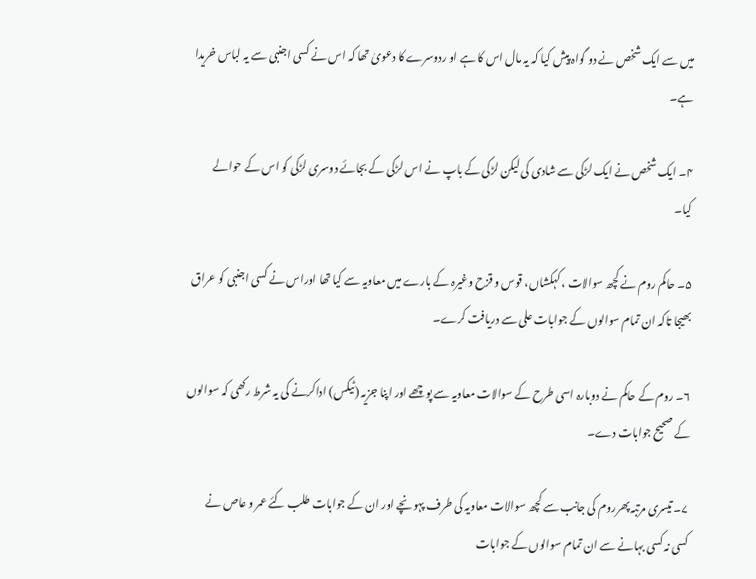میں سے ایک شخص نے دو گواہ پیش کیا کہ یہ مال اس کا ہے او ردوسرے کا دعویٰ تھا کہ اس نے کسی اجنبی سے یہ لباس خریدا ہے۔

۴۔ ایک شخص نے ایک لڑکی سے شادی کی لیکن لڑکی کے باپ نے اس لڑکی کے بجائے دوسری لڑکی کو اس کے حوالے کیا۔

۵۔ حاکم روم نے کچھ سوالات ، کہکشاں، قوس و قزح وغیرہ کے بارے میں معاویہ سے کیا تھا اوراس نے کسی اجنبی کو عراق بھیجا تاکہ ان تمام سوالوں کے جوابات علی سے دریافت کرے۔

۶۔ روم کے حاکم نے دوبارہ اسی طرح کے سوالات معاویہ سے پوچھے اور اپنا جزیہ (ٹیکس) اداکرنے کی یہ شرط رکھی کہ سوالوں کے صحیح جوابات دے۔

۷۔ تیسری مرتبہ پھرروم کی جانب سے کچھ سوالات معاویہ کی طرف پہونچے اور ان کے جوابات طلب کئے عمر و عاص نے کسی نہ کسی بہانے سے ان تمام سوالوں کے جوابات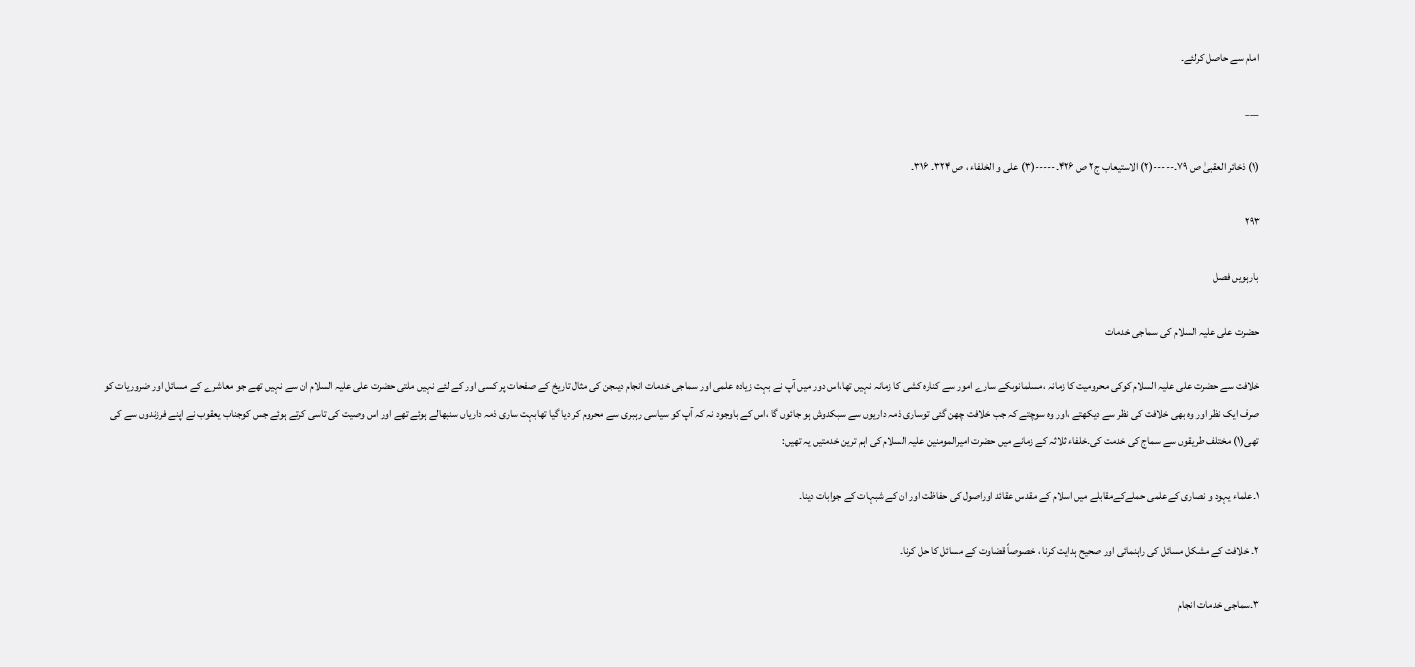امام سے حاصل کرلئے۔

___

(۱) ذخائر العقبیٰ ص ۷۹۔-----(۲) الاستیعاب ج۲ ص ۴۲۶۔-----(۳) علی و الخلفاء ، ص ۳۲۴۔ ۳۱۶۔

۲۹۳

بارہویں فصل

حضرت علی علیہ السلام کی سماجی خدمات

خلافت سے حضرت علی علیہ السلام کوکی محرومیت کا زمانہ ،مسلمانوںکے سارے امور سے کنارہ کشی کا زمانہ نہیں تھا،اس دور میں آپ نے بہت زیادہ علمی اور سماجی خدمات انجام دیںجن کی مثال تاریخ کے صفحات پر کسی اور کے لئے نہیں ملتی حضرت علی علیہ السلام ان سے نہیں تھے جو معاشرے کے مسائل اور ضروریات کو صرف ایک نظر اور وہ بھی خلافت کی نظر سے دیکھتے ،اور وہ سوچتے کہ جب خلافت چھن گئی توساری ذمہ داریوں سے سبکدوش ہو جائوں گا ،اس کے باوجود نہ کہ آپ کو سیاسی رہبری سے محروم کر دیا گیا تھابہت ساری ذمہ داریاں سنبھالے ہوئے تھے اور اس وصیت کی تاسی کرتے ہوئے جس کوجناب یعقوب نے اپنے فرزندوں سے کی تھی(۱) مختلف طریقوں سے سماج کی خدمت کی۔خلفاء ثلاثہ کے زمانے میں حضرت امیرالمومنین علیہ السلام کی اہم ترین خدمتیں یہ تھیں:

۱۔علماء یہود و نصاری کےعلمی حملےکےمقابلے میں اسلام کے مقدس عقائد اوراصول کی حفاظت اور ان کے شبہات کے جوابات دینا۔

۲۔ خلافت کے مشکل مسائل کی راہنمائی اور صحیح ہدایت کرنا ، خصوصاً قضاوت کے مسائل کا حل کرنا۔

۳۔سماجی خدمات انجام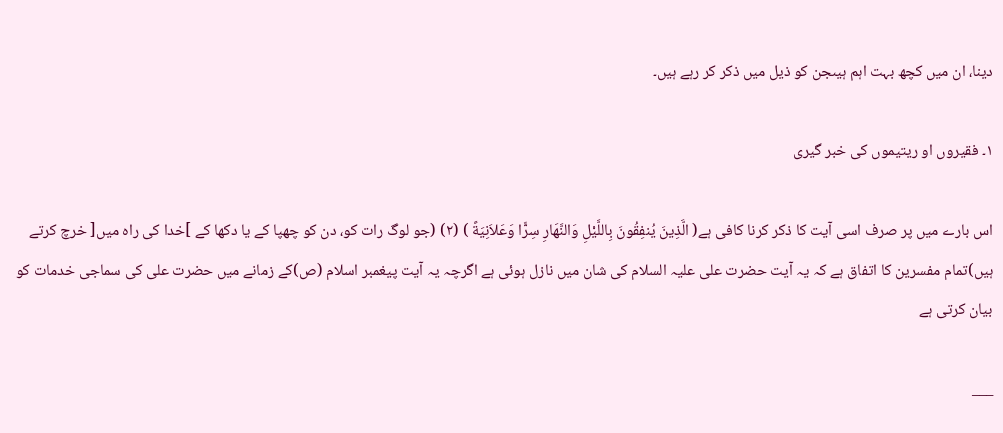دینا، ان میں کچھ بہت اہم ہیںجن کو ذیل میں ذکر کر رہے ہیں۔

۱۔ فقیروں او ریتیموں کی خبر گیری

اس بارے میں پر صرف اسی آیت کا ذکر کرنا کافی ہے( الَّذِینَ یُنفِقُونَ بِاللَّیْلِ وَالنَّهَارِ سِرًّا وَعَلاَنِیَةً ) (۲) (جو لوگ رات کو، دن کو چھپا کے یا دکھا کے ]خدا کی راہ میں[ خرچ کرتے ہیں)تمام مفسرین کا اتفاق ہے کہ یہ آیت حضرت علی علیہ السلام کی شان میں نازل ہوئی ہے اگرچہ یہ آیت پیغمبر اسلام (ص)کے زمانے میں حضرت علی کی سماجی خدمات کو بیان کرتی ہے

___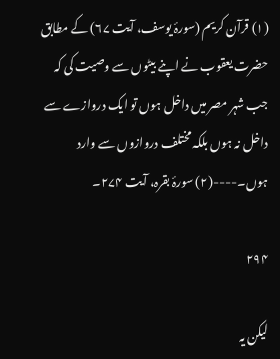(۱) قرآن کریم (سورۂ یوسف، آیت ۶۷) کے مطابق حضرت یعقوب نے اپنے بیٹوں سے وصیت کی کہ جب شہر مصر میں داخل ہوں تو ایک دروازے سے داخل نہ ہوں بلکہ مختلف دروازوں سے وارد ہوں۔----(۲) سورۂ بقرہ، آیت ۲۷۴۔

۲۹۴

لیکن یہ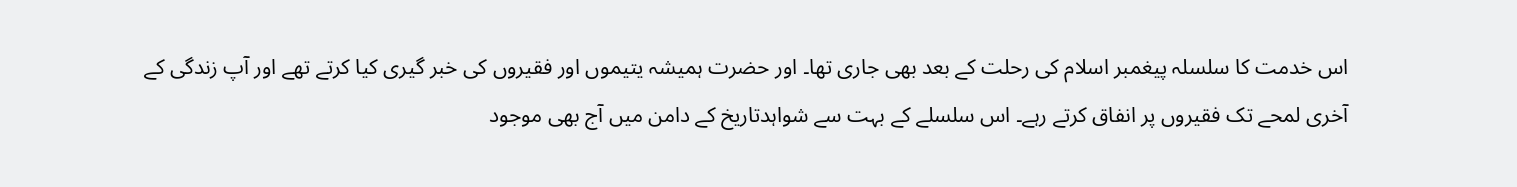اس خدمت کا سلسلہ پیغمبر اسلام کی رحلت کے بعد بھی جاری تھا۔ اور حضرت ہمیشہ یتیموں اور فقیروں کی خبر گیری کیا کرتے تھے اور آپ زندگی کے آخری لمحے تک فقیروں پر انفاق کرتے رہے۔ اس سلسلے کے بہت سے شواہدتاریخ کے دامن میں آج بھی موجود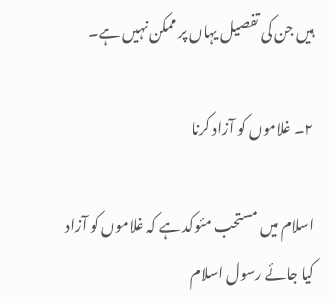ہیں جن کی تفصیل یہاں پر ممکن نہیں ہے۔

۲۔ غلاموں کو آزاد کرنا

اسلام میں مستحب مئوکد ہے کہ غلاموں کو آزاد کیا جائے رسول اسلام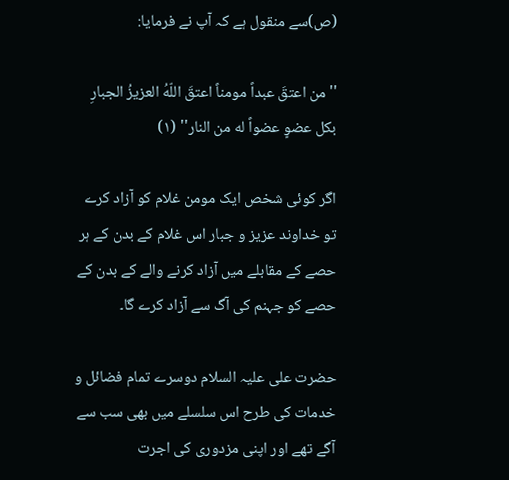(ص)سے منقول ہے کہ آپ نے فرمایا:

''من اعتقَ عبداً مومناً اعتقَ اللّهُ العزیزُ الجبارِ بکل عضوٍ عضواً له من النار'' (۱)

اگر کوئی شخص ایک مومن غلام کو آزاد کرے تو خداوند عزیز و جبار اس غلام کے بدن کے ہر حصے کے مقابلے میں آزاد کرنے والے کے بدن کے حصے کو جہنم کی آگ سے آزاد کرے گا۔

حضرت علی علیہ السلام دوسرے تمام فضائل و خدمات کی طرح اس سلسلے میں بھی سب سے آگے تھے اور اپنی مزدوری کی اجرت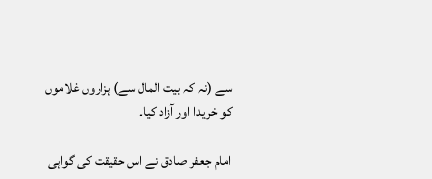سے (نہ کہ بیت المال سے) ہزاروں غلاموں کو خریدا اور آزاد کیا۔

امام جعفر صادق نے اس حقیقت کی گواہی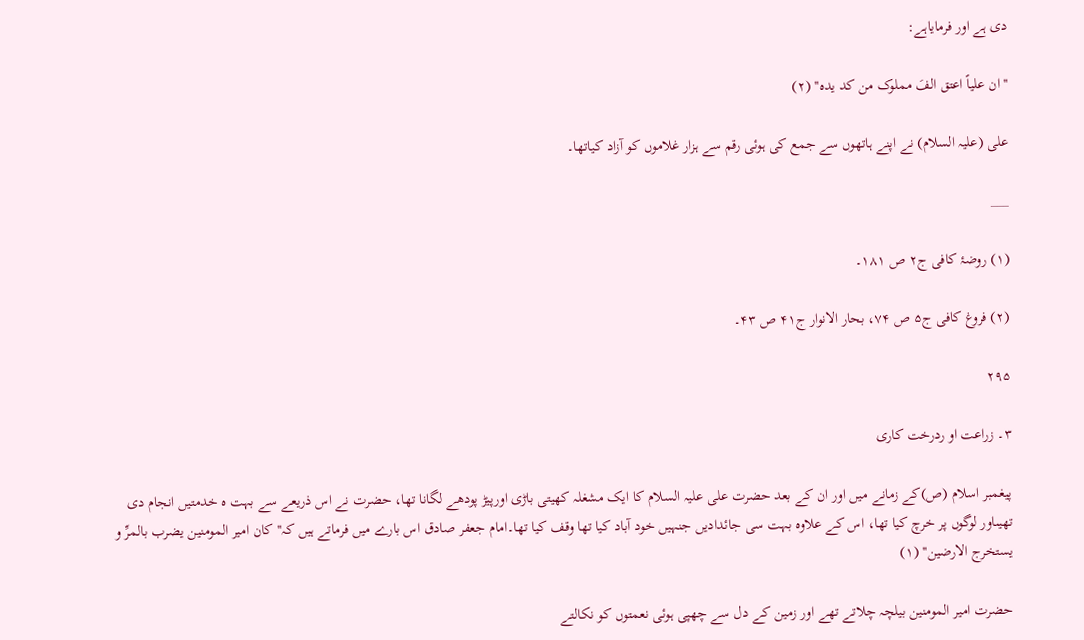دی ہے اور فرمایاہے:

''ان علیاً اعتق الفَ مملوک من کد یده'' (۲)

علی (علیہ السلام) نے اپنے ہاتھوں سے جمع کی ہوئی رقم سے ہزار غلاموں کو آزاد کیاتھا۔

___

(۱) روضۂ کافی ج۲ ص ۱۸۱۔

(۲) فروغ کافی ج۵ ص ۷۴، بحار الانوار ج۴۱ ص ۴۳۔

۲۹۵

۳۔ زراعت او ردرخت کاری

پیغمبر اسلام (ص)کے زمانے میں اور ان کے بعد حضرت علی علیہ السلام کا ایک مشغلہ کھیتی باڑی اورپیڑ پودھے لگانا تھا، حضرت نے اس ذریعے سے بہت ہ خدمتیں انجام دی تھیںاور لوگوں پر خرچ کیا تھا، اس کے علاوہ بہت سی جائدادیں جنہیں خود آباد کیا تھا وقف کیا تھا۔امام جعفر صادق اس بارے میں فرماتے ہیں کہ''کان امیر المومنین یضرب بالمرِّ و یستخرج الارضین'' (۱)

حضرت امیر المومنین بیلچہ چلاتے تھے اور زمین کے دل سے چھپی ہوئی نعمتوں کو نکالتے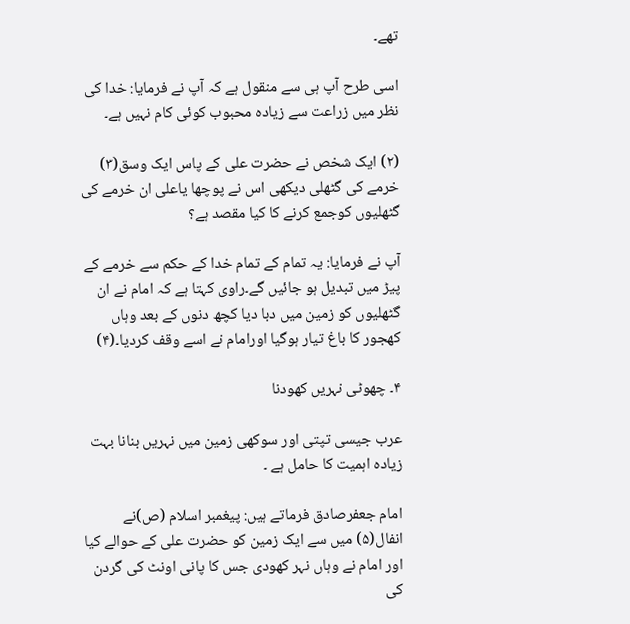تھے۔

اسی طرح آپ ہی سے منقول ہے کہ آپ نے فرمایا: خدا کی نظر میں زراعت سے زیادہ محبوب کوئی کام نہیں ہے۔

(۲) ایک شخص نے حضرت علی کے پاس ایک وسق(۳) خرمے کی گٹھلی دیکھی اس نے پوچھا یاعلی ان خرمے کی گٹھلیوں کوجمع کرنے کا کیا مقصد ہے؟

آپ نے فرمایا: یہ تمام کے تمام خدا کے حکم سے خرمے کے پیڑ میں تبدیل ہو جائیں گے۔راوی کہتا ہے کہ امام نے ان گٹھلیوں کو زمین میں دبا دیا کچھ دنوں کے بعد وہاں کھجور کا باغ تیار ہوگیا اورامام نے اسے وقف کردیا۔(۴)

۴۔ چھوٹی نہریں کھودنا

عرب جیسی تپتی اور سوکھی زمین میں نہریں بنانا بہت زیادہ اہمیت کا حامل ہے ۔

امام جعفرصادق فرماتے ہیں: پیغمبر اسلام (ص)نے انفال(۵) میں سے ایک زمین کو حضرت علی کے حوالے کیا اور امام نے وہاں نہر کھودی جس کا پانی اونٹ کی گردن کی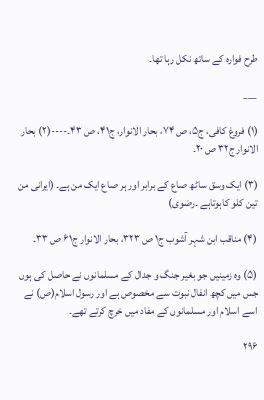طرح فوارہ کے ساتھ نکل رہا تھا۔

___

(۱) فروغ کافی، ج۵، ص ۷۴، بحار الانوار، ج۴۱، ص ۴۳۔----(۲) بحار الانوار ج۳۲ ص ۲۰۔

(۳) ایک وسق ساٹھ صاع کے برابر اور ہر صاع ایک من ہے۔ (ایرانی من تین کلو کاہوتاہے ۔رضوی)

(۴) مناقب ابن شہر آشوب ج۱ ص ۳۲۳، بحار الانوار ج۶۱ ص ۳۳۔

(۵) وہ زمینیں جو بغیر جنگ و جدال کے مسلمانوں نے حاصل کی ہوں جس میں کچھ انفال نبوت سے مخصوص ہے اور رسول اسلام(ص) نے اسے اسلام اور مسلمانوں کے مفاد میں خرچ کرتے تھے۔

۲۹۶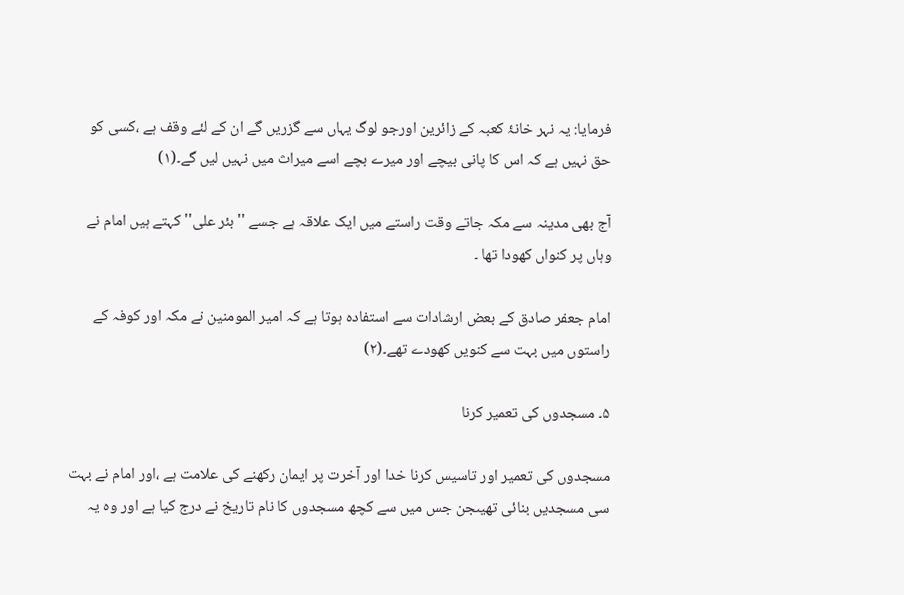فرمایا: یہ نہر خانۂ کعبہ کے زائرین اورجو لوگ یہاں سے گزریں گے ان کے لئے وقف ہے ،کسی کو حق نہیں ہے کہ اس کا پانی بیچے اور میرے بچے اسے میراث میں نہیں لیں گے۔(۱)

آج بھی مدینہ سے مکہ جاتے وقت راستے میں ایک علاقہ ہے جسے ''بئر علی'' کہتے ہیں امام نے وہاں پر کنواں کھودا تھا ۔

امام جعفر صادق کے بعض ارشادات سے استفادہ ہوتا ہے کہ امیر المومنین نے مکہ اور کوفہ کے راستوں میں بہت سے کنویں کھودے تھے۔(۲)

۵۔ مسجدوں کی تعمیر کرنا

مسجدوں کی تعمیر اور تاسیس کرنا خدا اور آخرت پر ایمان رکھنے کی علامت ہے ،اور امام نے بہت سی مسجدیں بنائی تھیںجن جس میں سے کچھ مسجدوں کا نام تاریخ نے درج کیا ہے اور وہ یہ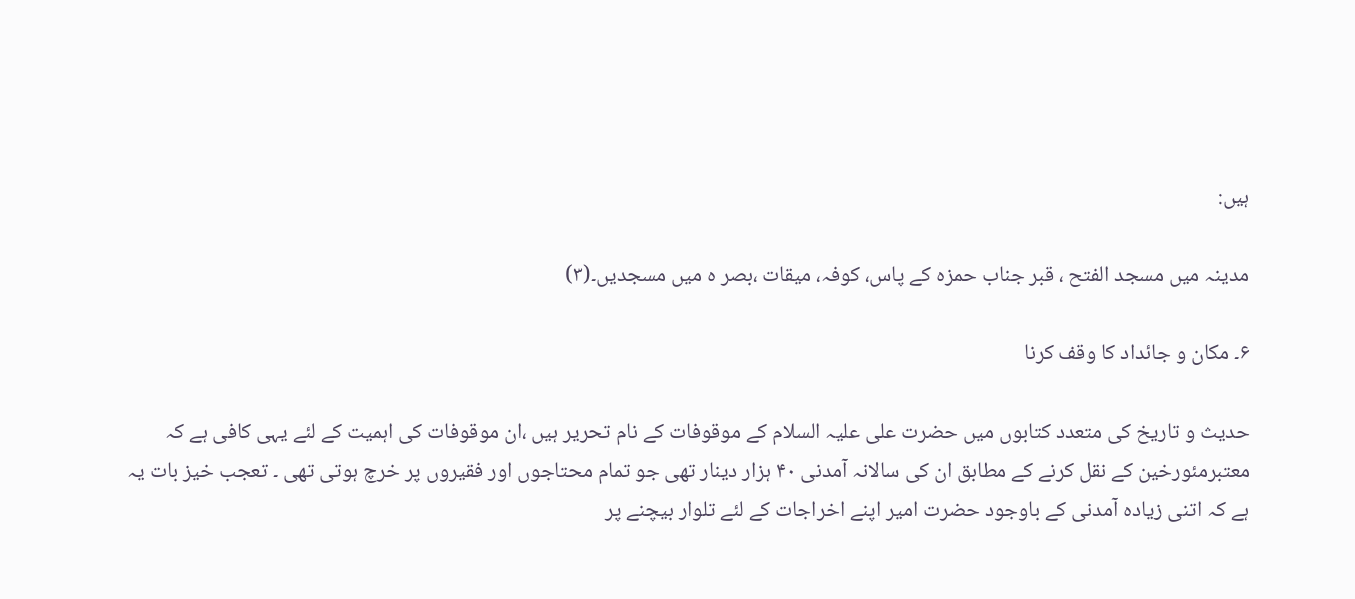ہیں:

مدینہ میں مسجد الفتح ، قبر جناب حمزہ کے پاس، کوفہ، میقات ،بصر ہ میں مسجدیں۔(۳)

۶۔ مکان و جائداد کا وقف کرنا

حدیث و تاریخ کی متعدد کتابوں میں حضرت علی علیہ السلام کے موقوفات کے نام تحریر ہیں ،ان موقوفات کی اہمیت کے لئے یہی کافی ہے کہ معتبرمئورخین کے نقل کرنے کے مطابق ان کی سالانہ آمدنی ۴۰ ہزار دینار تھی جو تمام محتاجوں اور فقیروں پر خرچ ہوتی تھی ۔ تعجب خیز بات یہ ہے کہ اتنی زیادہ آمدنی کے باوجود حضرت امیر اپنے اخراجات کے لئے تلوار بیچنے پر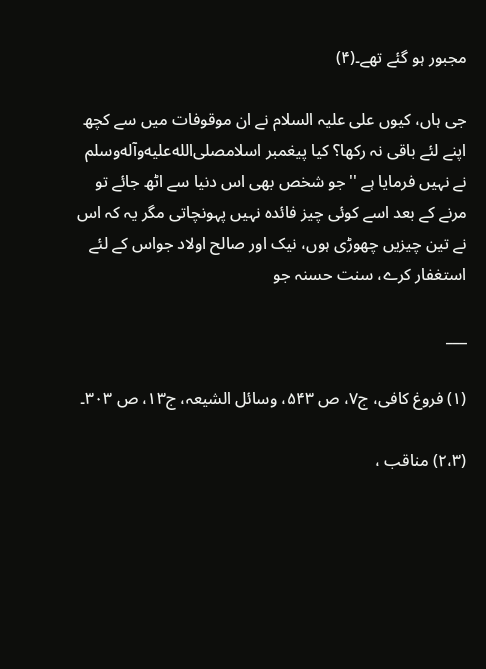مجبور ہو گئے تھے۔(۴)

جی ہاں، کیوں علی علیہ السلام نے ان موقوفات میں سے کچھ اپنے لئے باقی نہ رکھا؟ کیا پیغمبر اسلامصلى‌الله‌عليه‌وآله‌وسلم نے نہیں فرمایا ہے ''جو شخص بھی اس دنیا سے اٹھ جائے تو مرنے کے بعد اسے کوئی چیز فائدہ نہیں پہونچاتی مگر یہ کہ اس نے تین چیزیں چھوڑی ہوں، نیک اور صالح اولاد جواس کے لئے استغفار کرے، سنت حسنہ جو

___

(۱) فروغ کافی، ج۷، ص ۵۴۳، وسائل الشیعہ، ج۱۳، ص ۳۰۳۔

(۲،۳) مناقب ،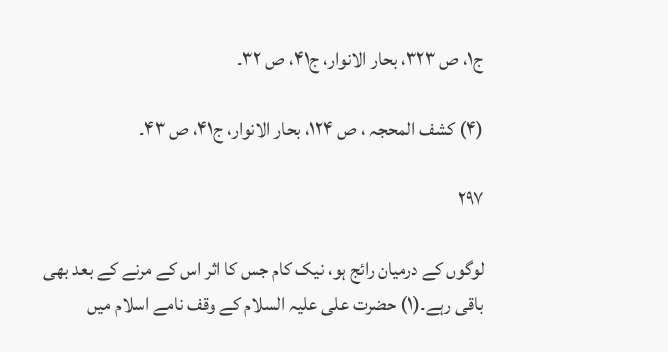ج۱، ص ۳۲۳، بحار الانوار، ج۴۱، ص ۳۲۔

(۴) کشف المحجہ ، ص ۱۲۴، بحار الانوار، ج۴۱، ص ۴۳۔

۲۹۷

لوگوں کے درمیان رائج ہو، نیک کام جس کا اثر اس کے مرنے کے بعد بھی باقی رہے۔(۱) حضرت علی علیہ السلام کے وقف نامے اسلام میں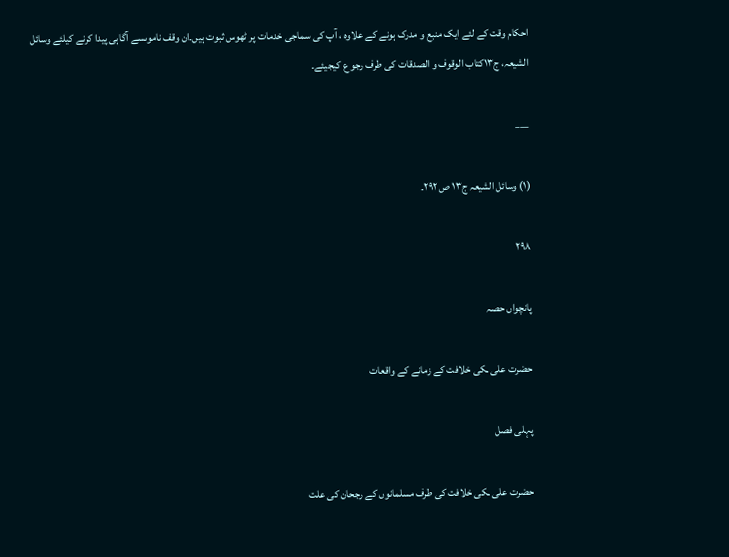احکام وقت کے لئے ایک منبع و مدرک ہونے کے علاوہ ، آپ کی سماجی خدمات پر ٹھوس ثبوت ہیں۔ان وقف ناموںسے آگاہی پیدا کرنے کیلئے وسائل الشیعہ، ج۱۳کتاب الوقوف و الصدقات کی طرف رجو ع کیجیئے۔

___

(۱) وسائل الشیعہ ج۱۳ ص ۲۹۲۔

۲۹۸

پانچواں حصہ

حضرت علی ـکی خلافت کے زمانے کے واقعات

پہلی فصل

حضرت علی ـکی خلافت کی طرف مسلمانوں کے رجحان کی علت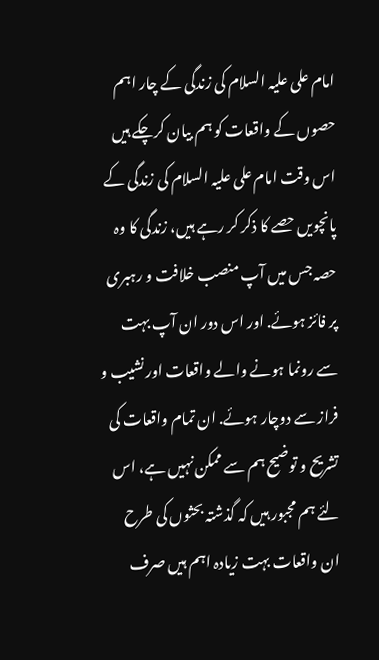امام علی علیہ السلام کی زندگی کے چار اہم حصوں کے واقعات کو ہم بیان کرچکے ہیں اس وقت امام علی علیہ السلام کی زندگی کے پانچویں حصے کا ذکر کر رہے ہیں، زندگی کا وہ حصہ جس میں آپ منصب خلافت و رہبری پر فائز ہوئے. اور اس دور ان آپ بہت سے رونما ہونے والے واقعات اور نشیب و فراز سے دوچار ہوئے. ان تمام واقعات کی تشریح و توضیح ہم سے ممکن نہیں ہے، اس لئے ہم مجبور ہیں کہ گذشتہ بحثوں کی طرح ان واقعات بہت زیادہ اہم ہیں صرف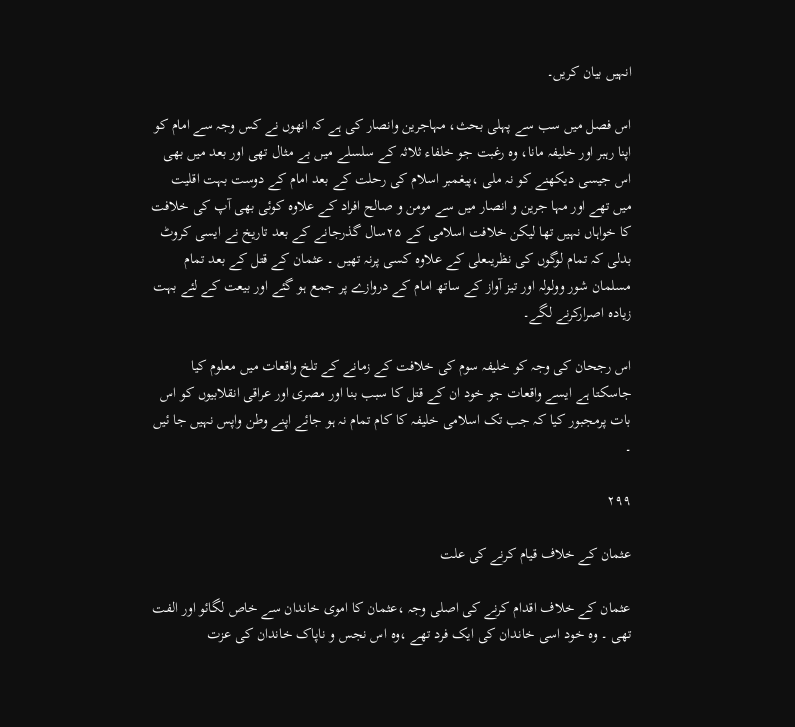انہیں بیان کریں۔

اس فصل میں سب سے پہلی بحث، مہاجرین وانصار کی ہے کہ انھوں نے کس وجہ سے امام کو اپنا رہبر اور خلیفہ مانا، وہ رغبت جو خلفاء ثلاثہ کے سلسلے میں بے مثال تھی اور بعد میں بھی اس جیسی دیکھنے کو نہ ملی ،پیغمبر اسلام کی رحلت کے بعد امام کے دوست بہت اقلیت میں تھے اور مہا جرین و انصار میں سے مومن و صالح افراد کے علاوہ کوئی بھی آپ کی خلافت کا خواہاں نہیں تھا لیکن خلافت اسلامی کے ۲۵سال گذرجانے کے بعد تاریخ نے ایسی کروٹ بدلی کہ تمام لوگوں کی نظریںعلی کے علاوہ کسی پرنہ تھیں ۔ عثمان کے قتل کے بعد تمام مسلمان شور وولولہ اور تیز آواز کے ساتھ امام کے دروازے پر جمع ہو گئے اور بیعت کے لئے بہت زیادہ اصرارکرنے لگے۔

اس رجحان کی وجہ کو خلیفہ سوم کی خلافت کے زمانے کے تلخ واقعات میں معلوم کیا جاسکتا ہے ایسے واقعات جو خود ان کے قتل کا سبب بنا اور مصری اور عراقی انقلابیوں کو اس بات پرمجبور کیا کہ جب تک اسلامی خلیفہ کا کام تمام نہ ہو جائے اپنے وطن واپس نہیں جا ئیں ۔

۲۹۹

عثمان کے خلاف قیام کرنے کی علت

عثمان کے خلاف اقدام کرنے کی اصلی وجہ ،عثمان کا اموی خاندان سے خاص لگائو اور الفت تھی ۔ وہ خود اسی خاندان کی ایک فرد تھے ،وہ اس نجس و ناپاک خاندان کی عزت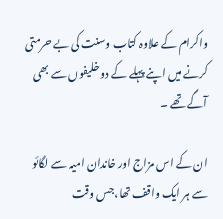واکرام کے علاوہ کتاب وسنت کی بے حرمتی کرنے میں اپنے پہلے کے دو خلیفوں سے بھی آگے تھے ۔

ان کے اس مزاج اور خاندان امیہ سے لگائو سے ہر ایک واقف تھا،جس وقت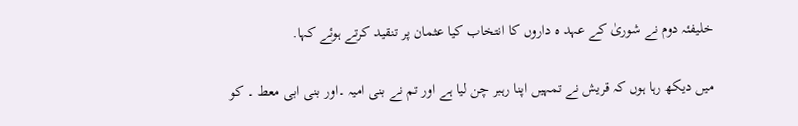خلیفئہ دوم نے شوریٰ کے عہد ہ داروں کا انتخاب کیا عثمان پر تنقید کرتے ہوئے کہا.

میں دیکھ رہا ہوں کہ قریش نے تمہیں اپنا رہبر چن لیا ہے اور تم نے بنی امیہ ۔اور بنی ابی معط ۔ کو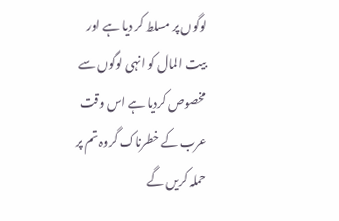لوگوں پر مسلط کر دیا ہے اور بیت المال کو انہی لوگوں سے مخصوص کردیا ہے اس وقت عرب کے خطرناک گروہ تم پر حملہ کریں گے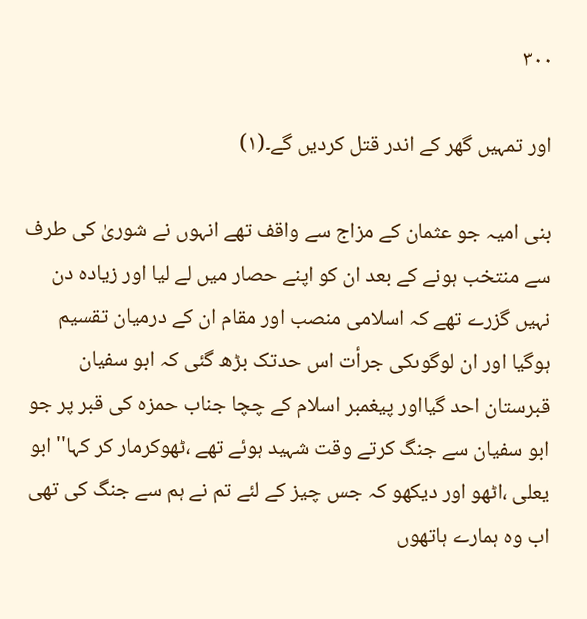۳۰۰

اور تمہیں گھر کے اندر قتل کردیں گے۔(۱)

بنی امیہ جو عثمان کے مزاج سے واقف تھے انہوں نے شوریٰ کی طرف سے منتخب ہونے کے بعد ان کو اپنے حصار میں لے لیا اور زیادہ دن نہیں گزرے تھے کہ اسلامی منصب اور مقام ان کے درمیان تقسیم ہوگیا اور ان لوگوںکی جرأت اس حدتک بڑھ گئی کہ ابو سفیان قبرستان احد گیااور پیغمبر اسلام کے چچا جناب حمزہ کی قبر پر جو ابو سفیان سے جنگ کرتے وقت شہید ہوئے تھے ،ٹھوکرمار کر کہا'' ابو یعلی ،اٹھو اور دیکھو کہ جس چیز کے لئے تم نے ہم سے جنگ کی تھی اب وہ ہمارے ہاتھوں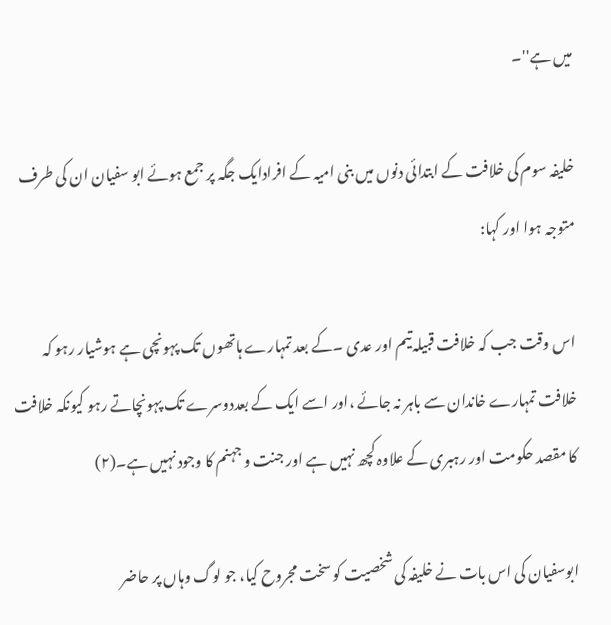میں ہے''۔

خلیفہ سوم کی خلافت کے ابتدائی دنوں میں بنی امیہ کے افرادایک جگہ پر جمع ہوئے ابو سفیان ان کی طرف متوجہ ہوا اور کہا:

اس وقت جب کہ خلافت قبیلہ تیم اور عدی ۔کے بعد تمہارے ہاتھوں تک پہونچی ہے ہوشیار رہو کہ خلافت تمہارے خاندان سے باہر نہ جائے ،اور اسے ایک کے بعددوسرے تک پہونچاتے رہو کیونکہ خلافت کا مقصد حکومت اور رہبری کے علاوہ کچھ نہیں ہے اور جنت و جہنم کا وجود نہیں ہے۔(۲)

ابوسفیان کی اس بات نے خلیفہ کی شخصیت کو سخت مجروح کیا، جو لوگ وہاں پر حاضر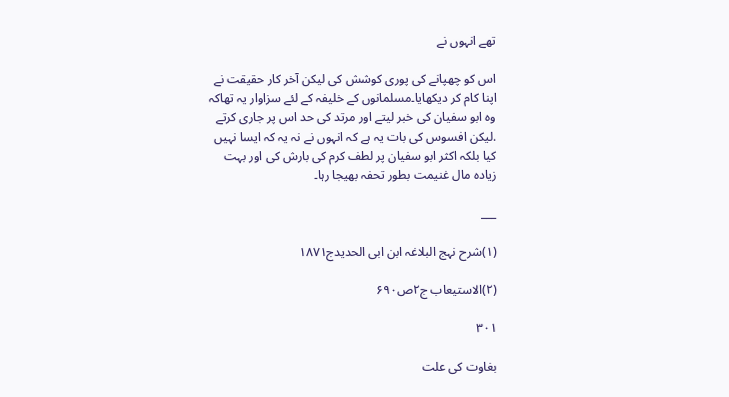تھے انہوں نے

اس کو چھپانے کی پوری کوشش کی لیکن آخر کار حقیقت نے اپنا کام کر دیکھایا۔مسلمانوں کے خلیفہ کے لئے سزاوار یہ تھاکہ وہ ابو سفیان کی خبر لیتے اور مرتد کی حد اس پر جاری کرتے .لیکن افسوس کی بات یہ ہے کہ انہوں نے نہ یہ کہ ایسا نہیں کیا بلکہ اکثر ابو سفیان پر لطف کرم کی بارش کی اور بہت زیادہ مال غنیمت بطور تحفہ بھیجا رہا۔

___

(۱)شرح نہج البلاغہ ابن ابی الحدیدج۱۸۷۱

(۲)الاستیعاب ج۲ص۶۹۰

۳۰۱

بغاوت کی علت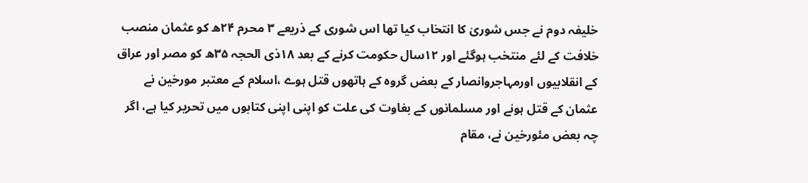خلیفہ دوم نے جس شوریٰ کا انتخاب کیا تھا اس شوری کے ذریعے ۳ محرم ۲۴ھ کو عثمان منصب خلافت کے لئے منتخب ہوگئے اور ۱۲سال حکومت کرنے کے بعد ۱۸ذی الحجہ ۳۵ھ کو مصر اور عراق کے انقلابیوں اورمہاجروانصار کے بعض گروہ کے ہاتھوں قتل ہوے ،اسلام کے معتبر مورخین نے عثمان کے قتل ہونے اور مسلمانوں کے بغاوت کی علت کو اپنی اپنی کتابوں میں تحریر کیا ہے، اگر چہ بعض مئورخین نے، مقام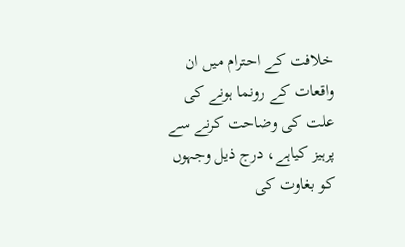خلافت کے احترام میں ان واقعات کے رونما ہونے کی علت کی وضاحت کرنے سے پرہیز کیاہے، درج ذیل وجہوں کو بغاوت کی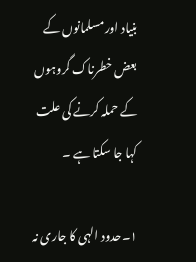بنیاد اور مسلمانوں کے بعض خطرناک گروہوں کے حملہ کرنے کی علت کہا جا سکتا ہے ۔

۱۔حدود الہی کا جاری نہ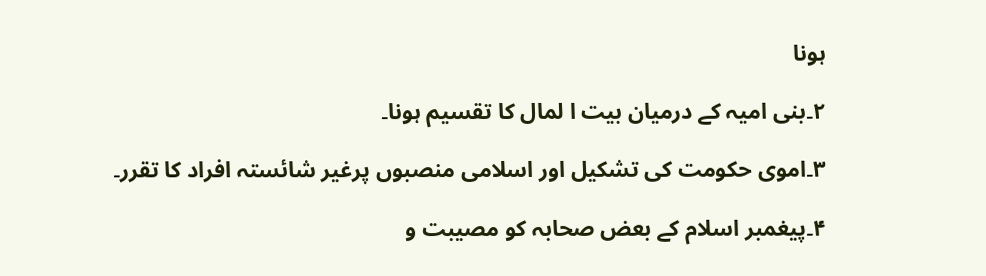ہونا

۲۔بنی امیہ کے درمیان بیت ا لمال کا تقسیم ہونا۔

۳۔اموی حکومت کی تشکیل اور اسلامی منصبوں پرغیر شائستہ افراد کا تقرر۔

۴۔پیغمبر اسلام کے بعض صحابہ کو مصیبت و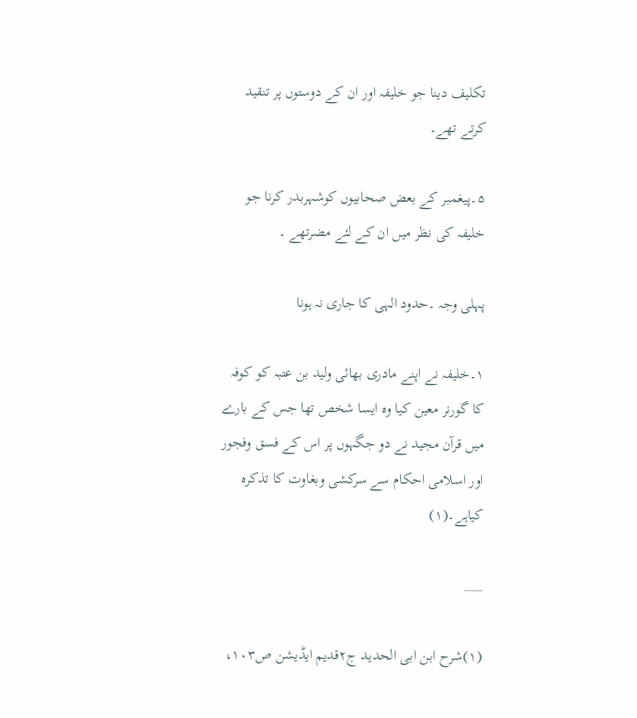تکلیف دینا جو خلیفہ اور ان کے دوستوں پر تنقید کرتے تھے۔

۵۔پیغمبر کے بعض صحابیوں کوشہربدر کرنا جو خلیفہ کی نظر میں ان کے لئے مضرتھے ۔

پہلی وجہ ۔حدود الہی کا جاری نہ ہونا

۱۔خلیفہ نے اپنے مادری بھائی ولید بن عتبہ کو کوفہ کا گورنر معین کیا وہ ایسا شخص تھا جس کے بارے میں قرآن مجید نے دو جگہوں پر اس کے فسق وفجور اور اسلامی احکام سے سرکشی وبغاوت کا تذکرہ کیاہے۔(۱)

___

(۱)شرح ابن ابی الحدید ج۲قدیم ایڈیشن ص۱۰۳،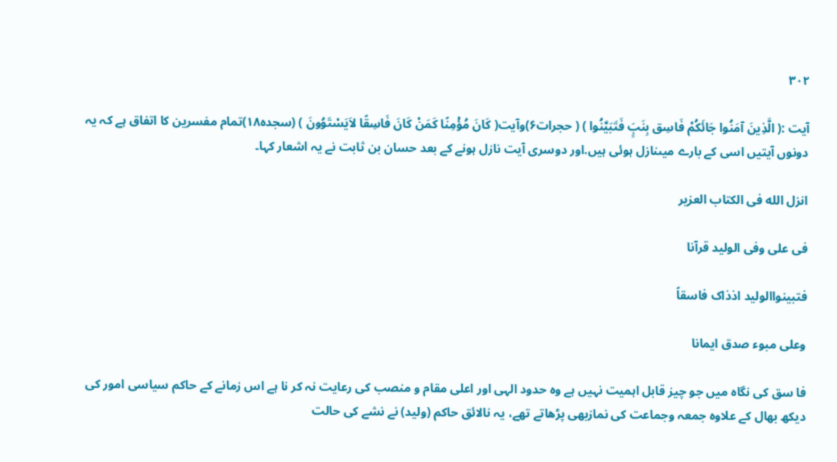۳۰۲

آیت :( الَّذِینَ آمَنُوا جَائَکُمْ فَاسِق بِنَبٍَ فَتَبَیَّنُوا ) ( حجرات۶)وآیت( کَانَ مُؤْمِنًا کَمَنْ کَانَ فَاسِقًا لاَیَسْتَوُونَ ) (سجدہ۱۸)تمام مفسرین کا اتفاق ہے کہ یہ دونوں آیتیں اسی کے بارے میںنازل ہوئی ہیں.اور دوسری آیت نازل ہونے کے بعد حسان بن ثابت نے یہ اشعار کہا۔

انزل الله فی الکتاب العزیر

فی علی وفی الولید قرآنا

فتبینواالولید اذذاک فاسقاً

وعلی مبوء صدق ایمانا

فا سق کی نگاہ میں جو چیز قابل اہمیت نہیں ہے وہ حدود الہی اور اعلی مقام و منصب کی رعایت نہ کر نا ہے اس زمانے کے حاکم سیاسی امور کی دیکھ بھال کے علاوہ جمعہ وجماعت کی نمازبھی پڑھاتے تھے، یہ نالائق حاکم (ولید) نے نشے کی حالت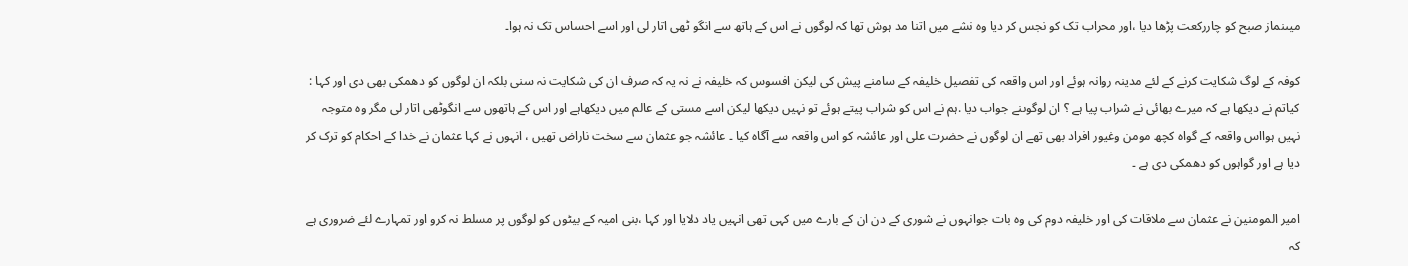میںنماز صبح کو چاررکعت پڑھا دیا ،اور محراب تک کو نجس کر دیا وہ نشے میں اتنا مد ہوش تھا کہ لوگوں نے اس کے ہاتھ سے انگو ٹھی اتار لی اور اسے احساس تک نہ ہوا۔

کوفہ کے لوگ شکایت کرنے کے لئے مدینہ روانہ ہوئے اور اس واقعہ کی تفصیل خلیفہ کے سامنے پیش کی لیکن افسوس کہ خلیفہ نے نہ یہ کہ صرف ان کی شکایت نہ سنی بلکہ ان لوگوں کو دھمکی بھی دی اور کہا : کیاتم نے دیکھا ہے کہ میرے بھائی نے شراب پیا ہے ؟ ان لوگوںنے جواب دیا .ہم نے اس کو شراب پیتے ہوئے تو نہیں دیکھا لیکن اسے مستی کے عالم میں دیکھاہے اور اس کے ہاتھوں سے انگوٹھی اتار لی مگر وہ متوجہ نہیں ہوااس واقعہ کے گواہ کچھ مومن وغیور افراد بھی تھے ان لوگوں نے حضرت علی اور عائشہ کو اس واقعہ سے آگاہ کیا ۔ عائشہ جو عثمان سے سخت ناراض تھیں ، انہوں نے کہا عثمان نے خدا کے احکام کو ترک کر دیا ہے اور گواہوں کو دھمکی دی ہے ۔

امیر المومنین نے عثمان سے ملاقات کی اور خلیفہ دوم کی وہ بات جوانہوں نے شوری کے دن ان کے بارے میں کہی تھی انہیں یاد دلایا اور کہا ،بنی امیہ کے بیٹوں کو لوگوں پر مسلط نہ کرو اور تمہارے لئے ضروری ہے کہ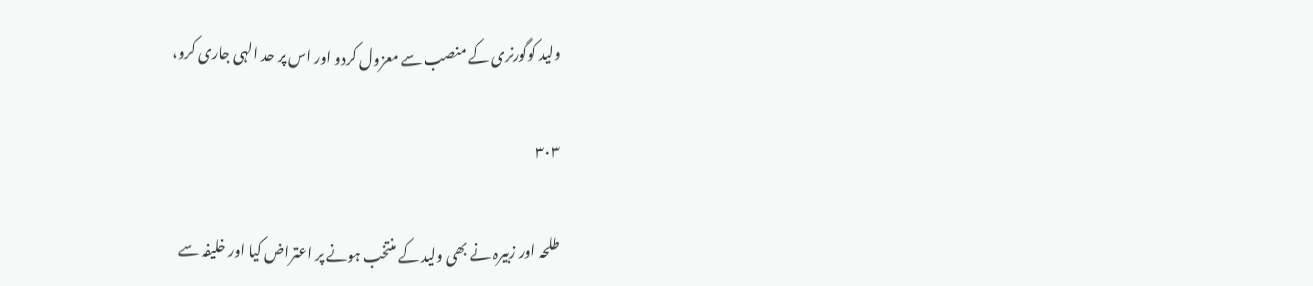ولید کوگورنری کے منصب سے معزول کردو اور اس پر حد الہی جاری کرو،

۳۰۳

طلحہ اور زبیرہ نے بھی ولید کے منتخب ہونے پر اعتراض کیا اور خلیفہ سے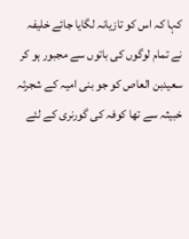کہا کہ اس کو تازیانہ لگایا جائے خلیفہ نے تمام لوگوں کی باتوں سے مجبور ہو کر سعیدبن العاص کو جو بنی امیہ کے شجرئہ خبیثہ سے تھا کوفہ کی گورنری کے لئے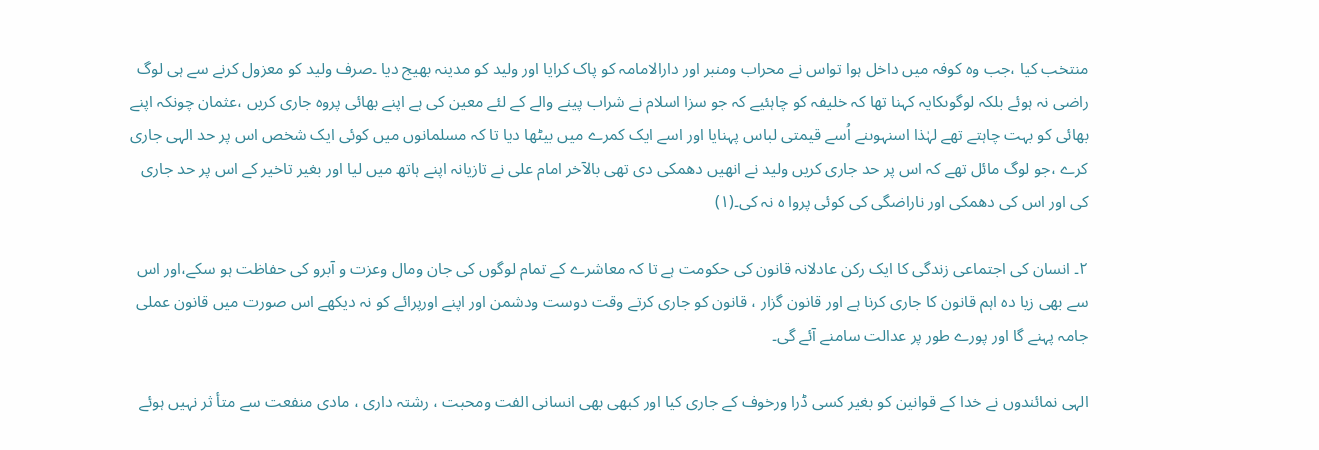منتخب کیا ،جب وہ کوفہ میں داخل ہوا تواس نے محراب ومنبر اور دارالامامہ کو پاک کرایا اور ولید کو مدینہ بھیج دیا ۔صرف ولید کو معزول کرنے سے ہی لوگ راضی نہ ہوئے بلکہ لوگوںکایہ کہنا تھا کہ خلیفہ کو چاہئیے کہ جو سزا اسلام نے شراب پینے والے کے لئے معین کی ہے اپنے بھائی پروہ جاری کریں ،عثمان چونکہ اپنے بھائی کو بہت چاہتے تھے لہٰذا اسنہوںنے اُسے قیمتی لباس پہنایا اور اسے ایک کمرے میں بیٹھا دیا تا کہ مسلمانوں میں کوئی ایک شخص اس پر حد الہی جاری کرے ،جو لوگ مائل تھے کہ اس پر حد جاری کریں ولید نے انھیں دھمکی دی تھی بالآخر امام علی نے تازیانہ اپنے ہاتھ میں لیا اور بغیر تاخیر کے اس پر حد جاری کی اور اس کی دھمکی اور ناراضگی کی کوئی پروا ہ نہ کی۔(۱)

۲۔ انسان کی اجتماعی زندگی کا ایک رکن عادلانہ قانون کی حکومت ہے تا کہ معاشرے کے تمام لوگوں کی جان ومال وعزت و آبرو کی حفاظت ہو سکے،اور اس سے بھی زیا دہ اہم قانون کا جاری کرنا ہے اور قانون گزار ، قانون کو جاری کرتے وقت دوست ودشمن اور اپنے اورپرائے کو نہ دیکھے اس صورت میں قانون عملی جامہ پہنے گا اور پورے طور پر عدالت سامنے آئے گی۔

الہی نمائندوں نے خدا کے قوانین کو بغیر کسی ڈرا ورخوف کے جاری کیا اور کبھی بھی انسانی الفت ومحبت ، رشتہ داری ، مادی منفعت سے متأ ثر نہیں ہوئے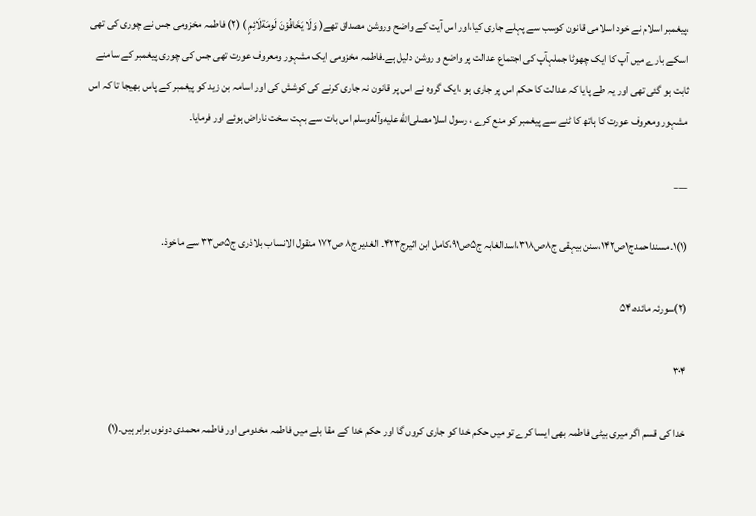،پیغمبر اسلام نے خود اسلامی قانون کوسب سے پہلے جاری کیا،اور اس آیت کے واضح وروشن مصداق تھے( وَلَا یَخَافُوْنَ لَومَةلَائِمٍ ) (۲) فاطمہ مخزومی جس نے چوری کی تھی اسکے بارے میں آپ کا ایک چھوٹا جملہآپ کی اجتماع عدالت پر واضع و روشن دلیل ہے۔فاطمہ مخزومی ایک مشہور ومعروف عورت تھی جس کی چوری پیغمبر کے سامنے ثابت ہو گئی تھی اور یہ طے پایا کہ عدالت کا حکم اس پر جاری ہو ،ایک گروہ نے اس پر قانون نہ جاری کرنے کی کوشش کی اور اسامہ بن زید کو پیغمبر کے پاس بھیجا تا کہ اس مشہور ومعروف عورت کا ہاتھ کا ٹنے سے پیغمبر کو منع کرے ، رسول اسلامصلى‌الله‌عليه‌وآله‌وسلم اس بات سے بہت سخت ناراض ہوئے اور فرمایا۔

___

(۱)۱۔مسنداحمدج۱ص۱۴۲،سنن بیہقی ج۸ص۳۱۸،اسدالغابہ ج۵ص۹۱،کامل ابن اثیرج۴۲۳۔ الغدیر ج۸ ص۱۷۲ منقول الانساب بلاذری ج۵ص۳۳ سے ماخوذ.

(۲)سورئہ مائدہ،۵۴

۳۰۴

خدا کی قسم اگر میری بیٹی فاطمہ بھی ایسا کرے تو میں حکم خدا کو جاری کروں گا اور حکم خدا کے مقا بلے میں فاطمہ مخدومی اور فاطمہ محمدی دونوں برابر ہیں۔(۱)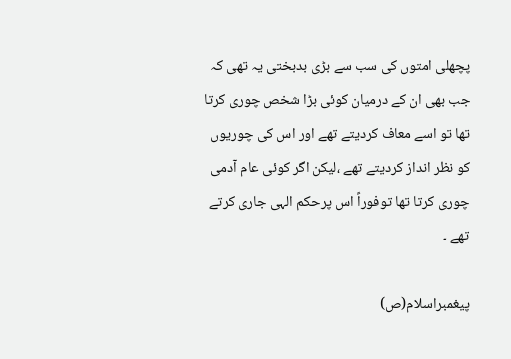پچھلی امتوں کی سب سے بڑی بدبختی یہ تھی کہ جب بھی ان کے درمیان کوئی بڑا شخص چوری کرتا تھا تو اسے معاف کردیتے تھے اور اس کی چوریوں کو نظر انداز کردیتے تھے ،لیکن اگر کوئی عام آدمی چوری کرتا تھا توفوراً اس پرحکم الہی جاری کرتے تھے ۔

پیغمبراسلام(ص)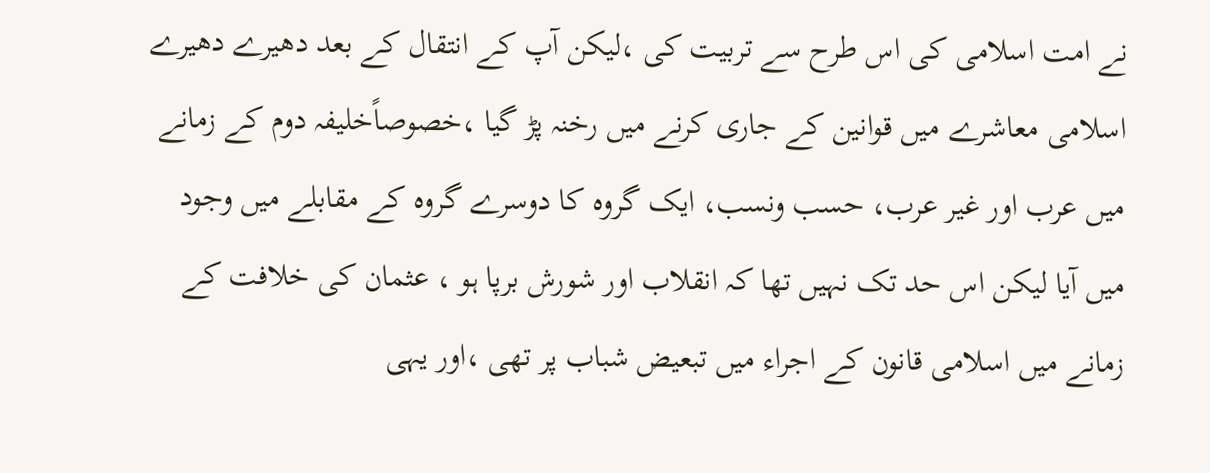نے امت اسلامی کی اس طرح سے تربیت کی ،لیکن آپ کے انتقال کے بعد دھیرے دھیرے اسلامی معاشرے میں قوانین کے جاری کرنے میں رخنہ پڑ گیا ،خصوصاًخلیفہ دوم کے زمانے میں عرب اور غیر عرب، حسب ونسب، ایک گروہ کا دوسرے گروہ کے مقابلے میں وجود میں آیا لیکن اس حد تک نہیں تھا کہ انقلاب اور شورش برپا ہو ، عثمان کی خلافت کے زمانے میں اسلامی قانون کے اجراء میں تبعیض شباب پر تھی ،اور یہی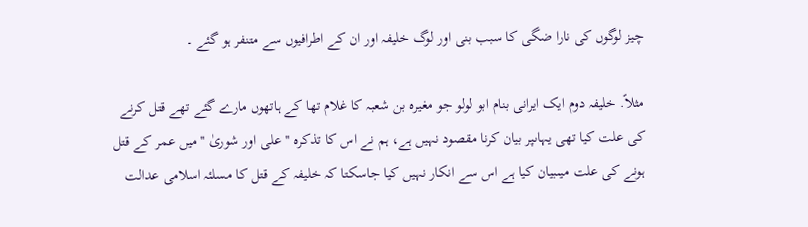چیز لوگوں کی نارا ضگی کا سبب بنی اور لوگ خلیفہ اور ان کے اطرافیوں سے متنفر ہو گئے ۔

مثلاً. خلیفہ دوم ایک ایرانی بنام ابو لولو جو مغیرہ بن شعبہ کا غلام تھا کے ہاتھوں مارے گئے تھے قتل کرنے کی علت کیا تھی یہاںپر بیان کرنا مقصود نہیں ہے، ہم نے اس کا تذکرہ '' علی اور شوریٰ ''میں عمر کے قتل ہونے کی علت میںبیان کیا ہے اس سے انکار نہیں کیا جاسکتا کہ خلیفہ کے قتل کا مسلئہ اسلامی عدالت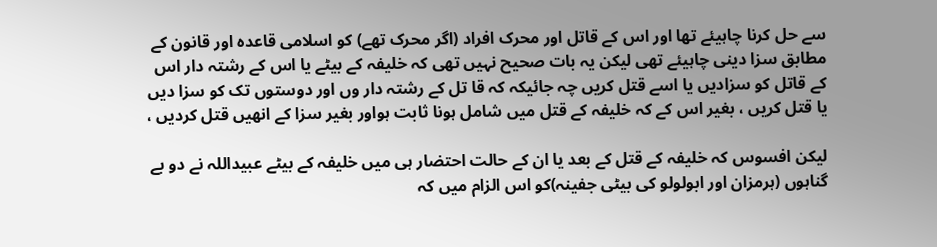سے حل کرنا چاہیئے تھا اور اس کے قاتل اور محرک افراد (اگر محرک تھے) کو اسلامی قاعدہ اور قانون کے مطابق سزا دینی چاہیئے تھی لیکن یہ بات صحیح نہیں تھی کہ خلیفہ کے بیٹے یا اس کے رشتہ دار اس کے قاتل کو سزادیں یا اسے قتل کریں چہ جائیکہ کہ قا تل کے رشتہ دار وں اور دوستوں تک کو سزا دیں یا قتل کریں ، بغیر اس کے کہ خلیفہ کے قتل میں شامل ہونا ثابت ہواور بغیر سزا کے انھیں قتل کردیں ،

لیکن افسوس کہ خلیفہ کے قتل کے بعد یا ان کے حالت احتضار ہی میں خلیفہ کے بیٹے عبیداللہ نے دو بے گناہوں (ہرمزان اور ابولولو کی بیٹی جفینہ)کو اس الزام میں کہ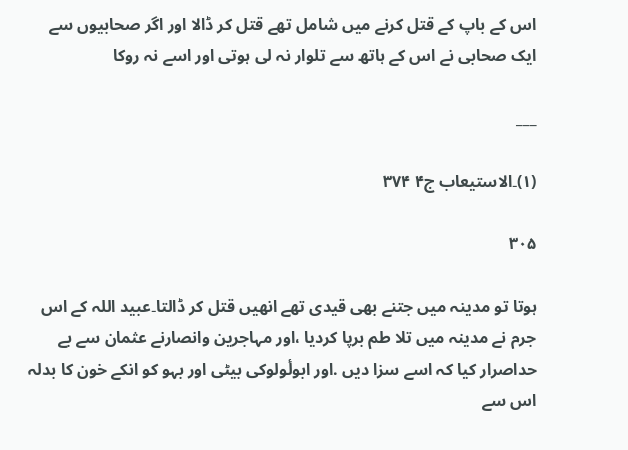اس کے باپ کے قتل کرنے میں شامل تھے قتل کر ڈالا اور اگر صحابیوں سے ایک صحابی نے اس کے ہاتھ سے تلوار نہ لی ہوتی اور اسے نہ روکا

___

(۱)۔الاستیعاب ج۴ ۳۷۴

۳۰۵

ہوتا تو مدینہ میں جتنے بھی قیدی تھے انھیں قتل کر ڈالتا۔عبید اللہ کے اس جرم نے مدینہ میں تلا طم برپا کردیا ،اور مہاجرین وانصارنے عثمان سے بے حداصرار کیا کہ اسے سزا دیں .اور ابولٔولوکی بیٹی اور بہو کو انکے خون کا بدلہ اس سے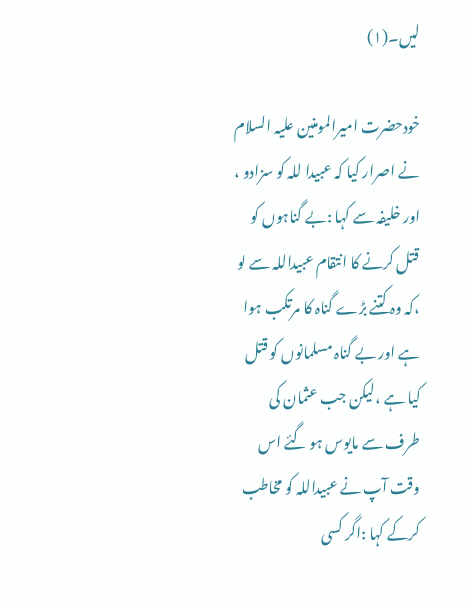لیں۔(۱)

خودحضرت امیرالمومنین علیہ السلام نے اصرار کیا کہ عبیدا للہ کو سزادو ، اور خلیفہ سے کہا :بے گناہوں کو قتل کرنے کا انتقام عبیداللہ سے لو ،کہ وہ کتنے بڑے گناہ کا مرتکب ہوا ہے اور بے گناہ مسلمانوں کو قتل کیا ہے ،لیکن جب عثمان کی طرف سے مایوس ہو گئے اس وقت آپ نے عبیداللہ کو مخاطب کرکے کہا :اگر کسی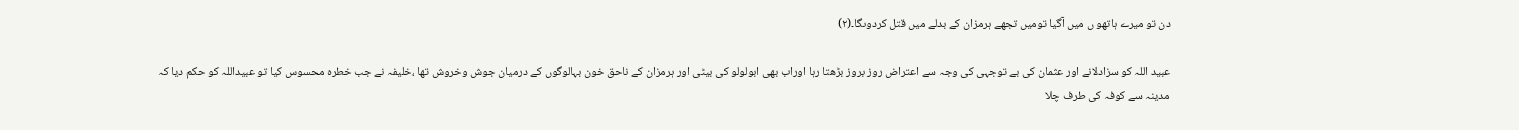دن تو میرے ہاتھو ں میں آگیا تومیں تجھے ہرمزان کے بدلے میں قتل کردوںگا۔(۲)

عبید اللہ کو سزادلانے اور عثمان کی بے توجہی کی وجہ سے اعتراض روز بروز بڑھتا رہا اوراب بھی ابولولو کی بیٹی اور ہرمزان کے ناحق خون بہالوگوں کے درمیان جوش وخروش تھا ،خلیفہ نے جب خطرہ محسوس کیا تو عبیداللہ کو حکم دیا کہ مدینہ سے کوفہ کی طرف چلا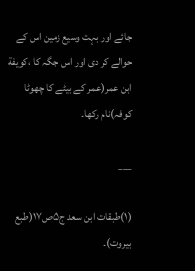جائے اور بہت وسیع زمین اس کے حوالے کر دی اور اس جگہ کا ،کویفة ابن عمر(عمر کے بیٹے کا چھوٹا کوفہ)نام رکھا۔

___

(۱)طبقات ابن سعد ج۵ص۱۷(طبع بیروت)۔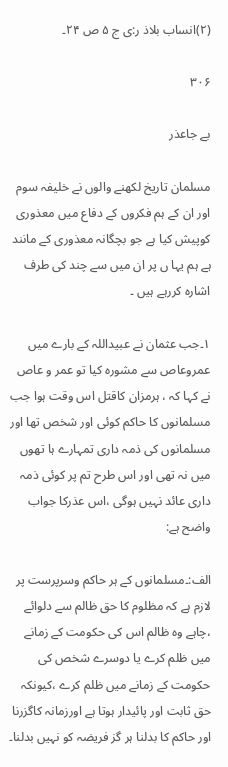(۲)انساب بلاذ ر:ی ج ۵ ص ۲۴۔

۳۰۶

بے جاعذر

مسلمان تاریخ لکھنے والوں نے خلیفہ سوم اور ان کے ہم فکروں کے دفاع میں معذوری کوپیش کیا ہے جو بچگانہ معذوری کے مانند ہے ہم یہا ں پر ان میں سے چند کی طرف اشارہ کررہے ہیں ۔

۱۔جب عثمان نے عبیداللہ کے بارے میں عمروعاص سے مشورہ کیا تو عمر و عاص نے کہا کہ ، ہرمزان کاقتل اس وقت ہوا جب مسلمانوں کا حاکم کوئی اور شخص تھا اور مسلمانوں کی ذمہ داری تمہارے ہا تھوں میں نہ تھی اور اس طرح تم پر کوئی ذمہ داری عائد نہیں ہوگی ،اس عذرکا جواب واضح ہے:

الف:۔مسلمانوں کے ہر حاکم وسرپرست پر لازم ہے کہ مظلوم کا حق ظالم سے دلوائے ،چاہے وہ ظالم اس کی حکومت کے زمانے میں ظلم کرے یا دوسرے شخص کی حکومت کے زمانے میں ظلم کرے ،کیونکہ حق ثابت اور پائیدار ہوتا ہے اورزمانہ کاگزرنا اور حاکم کا بدلنا ہر گز فریضہ کو نہیں بدلنا۔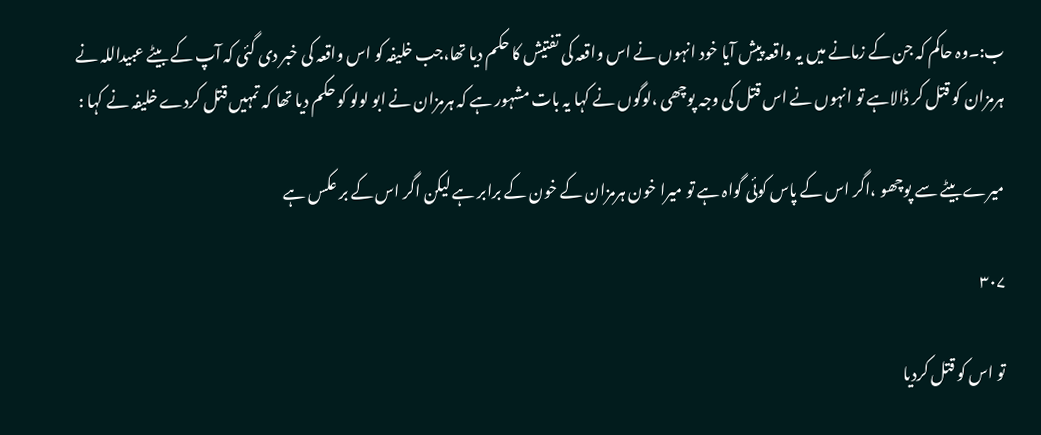ب:۔وہ حاکم کہ جن کے زمانے میں یہ واقعہ پیش آیا خود انہوں نے اس واقعہ کی تفتیش کا حکم دیا تھا،جب خلیفہ کو اس واقعہ کی خبر دی گئی کہ آپ کے بیٹے عبیداللہ نے ہرمزان کو قتل کر ڈالاہے تو انہوں نے اس قتل کی وجہ پوچھی ،لوگوں نے کہا یہ بات مشہور ہے کہ ہرمزان نے ابو لولو کو حکم دیا تھا کہ تمہیں قتل کردے خلیفہ نے کہا :

میرے بیٹے سے پوچھو ،اگر اس کے پاس کوئی گواہ ہے تو میرا خون ہرمزان کے خون کے برابر ہے لیکن اگر اس کے بر عکس ہے

۳۰۷

تو اس کو قتل کردیا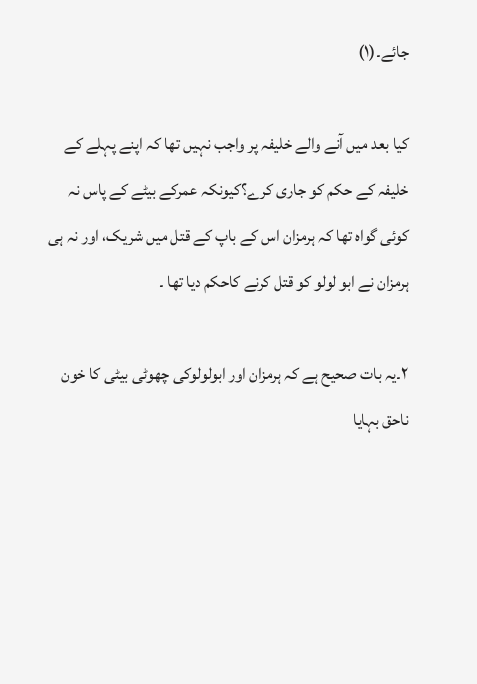جائے۔(۱)

کیا بعد میں آنے والے خلیفہ پر واجب نہیں تھا کہ اپنے پہلے کے خلیفہ کے حکم کو جاری کرے؟کیونکہ عمرکے بیٹے کے پاس نہ کوئی گواہ تھا کہ ہرمزان اس کے باپ کے قتل میں شریک، اور نہ ہی ہرمزان نے ابو لولو کو قتل کرنے کاحکم دیا تھا ۔

۲۔یہ بات صحیح ہے کہ ہرمزان اور ابولولوکی چھوٹی بیٹی کا خون ناحق بہایا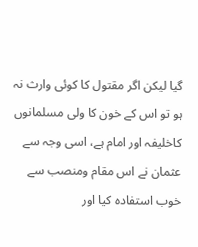گیا لیکن اگر مقتول کا کوئی وارث نہ ہو تو اس کے خون کا ولی مسلمانوں کاخلیفہ اور امام ہے، اسی وجہ سے عثمان نے اس مقام ومنصب سے خوب استفادہ کیا اور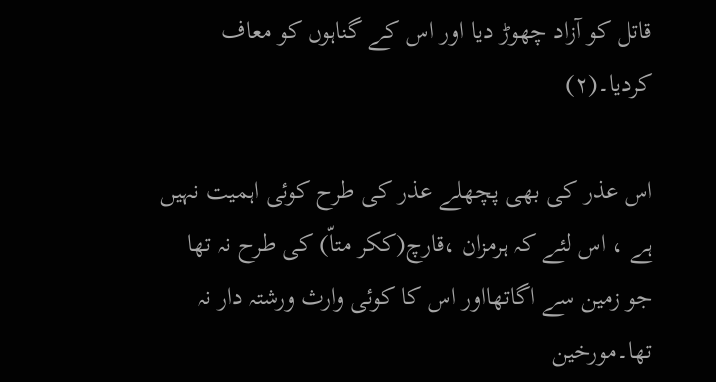قاتل کو آزاد چھوڑ دیا اور اس کے گناہوں کو معاف کردیا۔(۲)

اس عذر کی بھی پچھلے عذر کی طرح کوئی اہمیت نہیں ہے ، اس لئے کہ ہرمزان ،قارچ(ککر متاّ) کی طرح نہ تھا جو زمین سے اگاتھااور اس کا کوئی وارث ورشتہ دار نہ تھا۔مورخین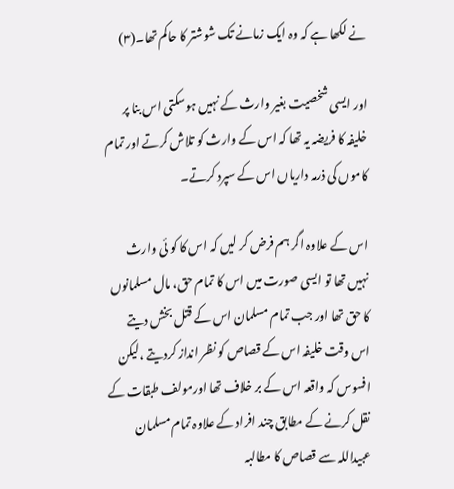نے لکھا ہے کہ وہ ایک زمانے تک شوشتر کا حاکم تھا۔(۳)

اور ایسی شخصیت بغیر وارث کے نہیں ہوسکتی اس بنا پر خلیفہ کا فریضہ یہ تھا کہ اس کے وارث کو تلاش کرتے اور تمام کاموں کی ذرمہ داریاں اس کے سپرد کرتے۔

اس کے علاوہ اگر ہم فرض کر لیں کہ اس کا کو ئی وارث نہیں تھا تو ایسی صورت میں اس کا تمام حق، مال مسلمانوں کا حق تھا اور جب تمام مسلمان اس کے قتل بخش دیتے اس وقت خلیفہ اس کے قصاص کو نظر انداز کردیتے ،لیکن افسوس کہ واقعہ اس کے بر خلاف تھا اورمولف طبقات کے نقل کرنے کے مطابق چند افراد کے علاوہ تمام مسلمان عبیداللہ سے قصاص کا مطالبہ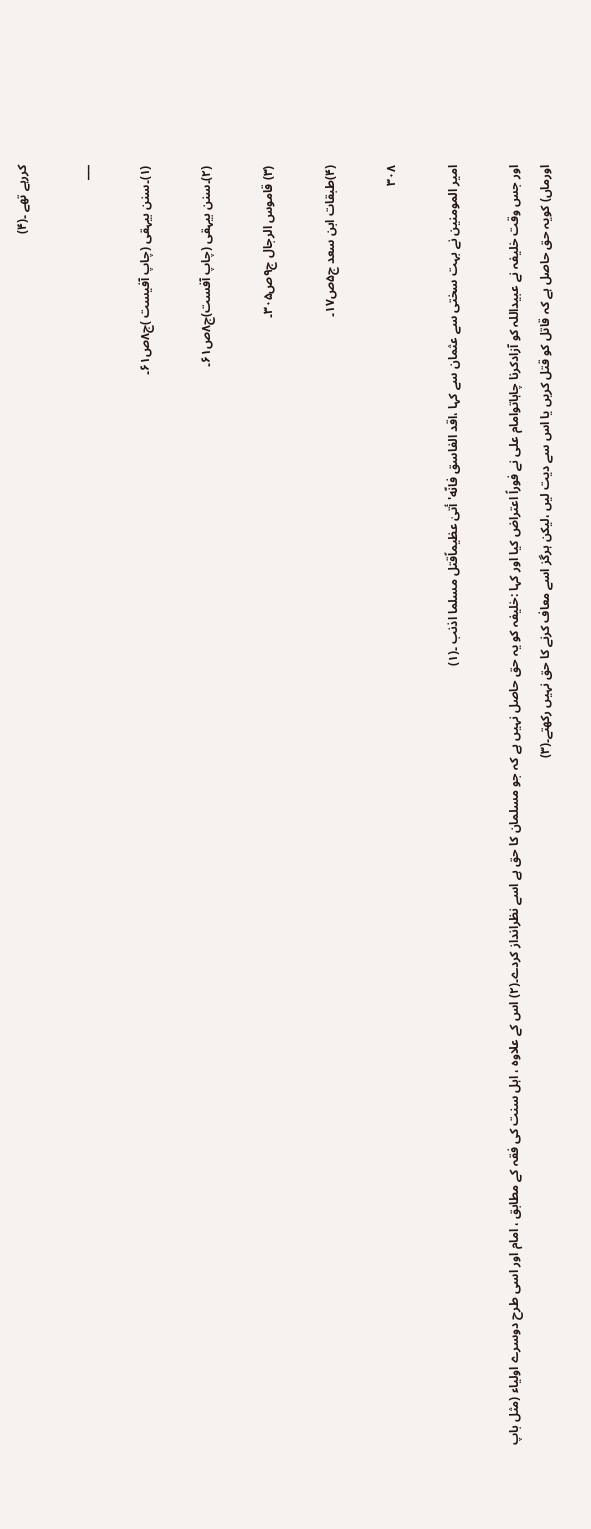کررہے تھے ۔(۴)

___

(۱)۔سنن بیہقی (چاپ آفیست )ج۸ص۶۱۔

(۲)۔سنن بیہقی (چاپ آفست)ج۸ص۶۱۔

(۳) قاموس الرجال ج۹ص۳۰۵۔

(۴)طبقات ابن سعد ج۵ص۱۷۔

۳۰۸

امیر المومنین نے بہت سختی سے عثمان سے کہا ،اقد الفاسق فانّه' أتیٰ عظیماًقتل مسلما اذنب ۔(۱)

اور جس وقت خلیفہ نے عبیداللہ کو آزادکرنا چاہاتوامام علی نے فوراً اعتراض کیا اور کہا :خلیفہ کو یہ حق حاصل نہیں ہے کہ جو مسلمان کا حق ہے اسے نظرانداز کردے۔(۲) اس کے علاوہ ، اہل سنت کی فقہ کے مطابق ، امام اور اسی طرح دوسرے اولیاء (مثل باپ اورماں) کویہ حق حاصل ہے کہ قاتل کو قتل کریں یا اس سے دیت لیں ،لیکن ہرگز اسے معاف کرنے کا حق نہیں رکھتے۔(۳)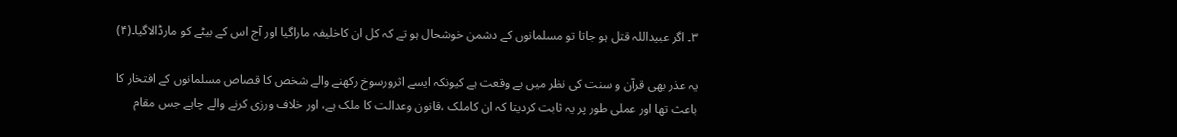۳۔ اگر عبیداللہ قتل ہو جاتا تو مسلمانوں کے دشمن خوشحال ہو تے کہ کل ان کاخلیفہ ماراگیا اور آج اس کے بیٹے کو مارڈالاگیا۔(۴)

یہ عذر بھی قرآن و سنت کی نظر میں بے وقعت ہے کیونکہ ایسے اثرورسوخ رکھنے والے شخص کا قصاص مسلمانوں کے افتخار کا باعث تھا اور عملی طور پر یہ ثابت کردیتا کہ ان کاملک ،قانون وعدالت کا ملک ہے، اور خلاف ورزی کرنے والے چاہے جس مقام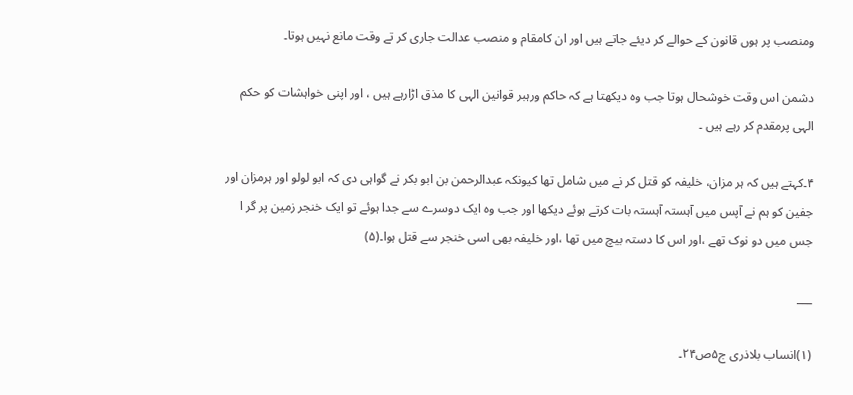ومنصب پر ہوں قانون کے حوالے کر دیئے جاتے ہیں اور ان کامقام و منصب عدالت جاری کر تے وقت مانع نہیں ہوتا۔

دشمن اس وقت خوشحال ہوتا جب وہ دیکھتا ہے کہ حاکم ورہبر قوانین الہی کا مذق اڑارہے ہیں ، اور اپنی خواہشات کو حکم الہی پرمقدم کر رہے ہیں ۔

۴۔کہتے ہیں کہ ہر مزان، خلیفہ کو قتل کر نے میں شامل تھا کیونکہ عبدالرحمن بن ابو بکر نے گواہی دی کہ ابو لولو اور ہرمزان اور جفین کو ہم نے آپس میں آہستہ آہستہ بات کرتے ہوئے دیکھا اور جب وہ ایک دوسرے سے جدا ہوئے تو ایک خنجر زمین پر گر ا جس میں دو نوک تھے ،اور اس کا دستہ بیچ میں تھا ،اور خلیفہ بھی اسی خنجر سے قتل ہوا۔(۵)

___

(۱)انساب بلاذری ج۵ص۲۴۔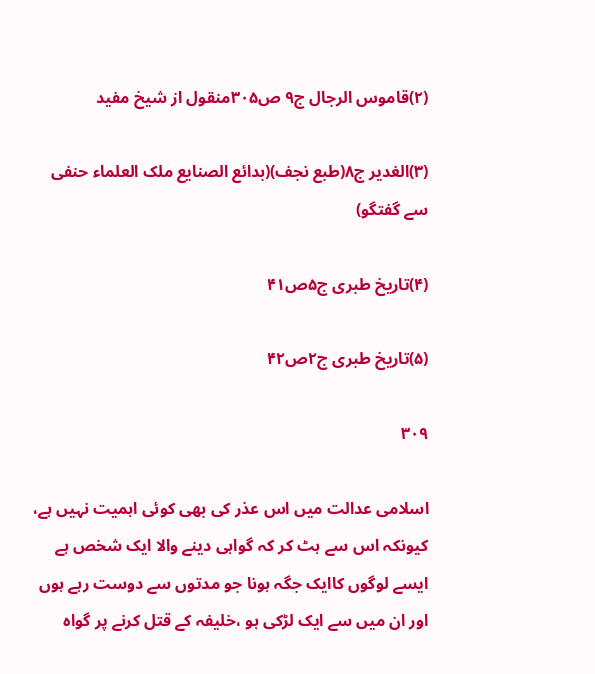(۲)قاموس الرجال ج۹ ص۳۰۵منقول از شیخ مفید

(۳)الغدیر ج۸(طبع نجف)(بدائع الصنایع ملک العلماء حنفی سے گفتگو)

(۴)تاریخ طبری ج۵ص۴۱

(۵)تاریخ طبری ج۲ص۴۲

۳۰۹

اسلامی عدالت میں اس عذر کی بھی کوئی اہمیت نہیں ہے، کیونکہ اس سے ہٹ کر کہ گواہی دینے والا ایک شخص ہے ایسے لوگوں کاایک جگہ ہونا جو مدتوں سے دوست رہے ہوں اور ان میں سے ایک لڑکی ہو ،خلیفہ کے قتل کرنے پر گواہ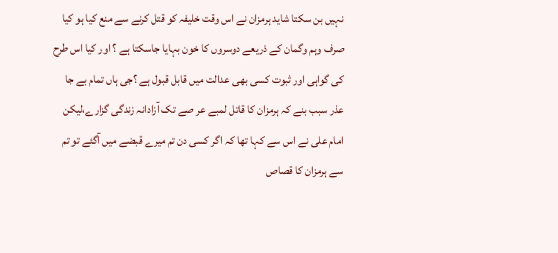نہیں بن سکتا شاید ہرمزان نے اس وقت خلیفہ کو قتل کرنے سے منع کیا ہو کیا صرف وہم وگمان کے ذریعے دوسروں کا خون بہایا جاسکتا ہے ؟ اور کیا اس طرح کی گواہی اور ثبوت کسی بھی عدالت میں قابل قبول ہے ؟جی ہاں تمام بے جا عذر سبب بنے کہ ہرمزان کا قاتل لمبے عر صے تک آزادانہ زندگی گزارے،لیکن امام علی نے اس سے کہا تھا کہ اگر کسی دن تم میرے قبضے میں آگئے تو تم سے ہرمزان کا قصاص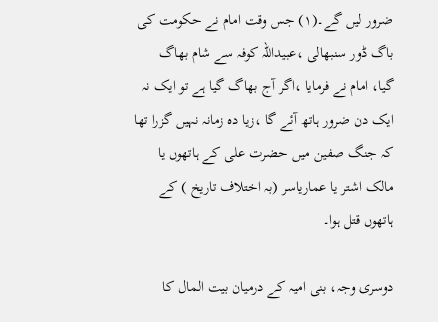ضرور لیں گے۔(۱) جس وقت امام نے حکومت کی باگ ڈور سنبھالی ،عبیداللہ کوفہ سے شام بھاگ گیا، امام نے فرمایا ،اگر آج بھاگ گیا ہے تو ایک نہ ایک دن ضرور ہاتھ آئے گا ،زیا دہ زمانہ نہیں گزرا تھا کہ جنگ صفین میں حضرت علی کے ہاتھوں یا مالک اشتر یا عماریاسر (بہ اختلاف تاریخ ) کے ہاتھوں قتل ہوا۔

دوسری وجہ، بنی امیہ کے درمیان بیت المال کا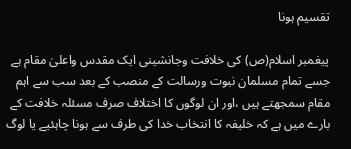تقسیم ہونا

پیغمبر اسلام(ص) کی خلافت وجانشینی ایک مقدس واعلیٰ مقام ہے جسے تمام مسلمان نبوت ورسالت کے منصب کے بعد سب سے اہم مقام سمجھتے ہیں ،اور ان لوگوں کا اختلاف صرف مسئلہ خلافت کے بارے میں ہے کہ خلیفہ کا انتخاب خدا کی طرف سے ہونا چاہئیے یا لوگ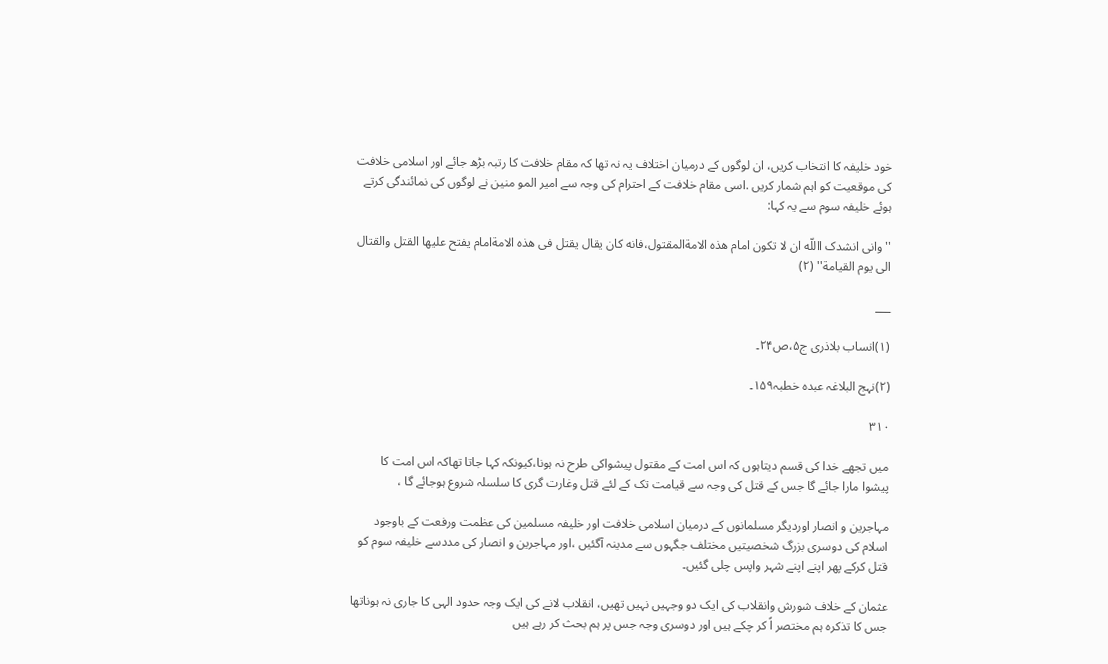خود خلیفہ کا انتخاب کریں، ان لوگوں کے درمیان اختلاف یہ نہ تھا کہ مقام خلافت کا رتبہ بڑھ جائے اور اسلامی خلافت کی موقعیت کو اہم شمار کریں .اسی مقام خلافت کے احترام کی وجہ سے امیر المو منین نے لوگوں کی نمائندگی کرتے ہوئے خلیفہ سوم سے یہ کہا:

''وانی انشدک االلّه ان لا تکون امام هذه الامةالمقتول،فانه کان یقال یقتل فی هذه الامةامام یفتح علیها القتل والقتال الی یوم القیامة'' (۲)

___

(۱)انساب بلاذری ج۵،ص۲۴۔

(۲)نہج البلاغہ عبدہ خطبہ۱۵۹۔

۳۱۰

میں تجھے خدا کی قسم دیتاہوں کہ اس امت کے مقتول پیشواکی طرح نہ ہونا،کیونکہ کہا جاتا تھاکہ اس امت کا پیشوا مارا جائے گا جس کے قتل کی وجہ سے قیامت تک کے لئے قتل وغارت گری کا سلسلہ شروع ہوجائے گا ،

مہاجرین و انصار اوردیگر مسلمانوں کے درمیان اسلامی خلافت اور خلیفہ مسلمین کی عظمت ورفعت کے باوجود اسلام کی دوسری بزرگ شخصیتیں مختلف جگہوں سے مدینہ آگئیں ،اور مہاجرین و انصار کی مددسے خلیفہ سوم کو قتل کرکے پھر اپنے اپنے شہر واپس چلی گئیں۔

عثمان کے خلاف شورش وانقلاب کی ایک دو وجہیں نہیں تھیں، انقلاب لانے کی ایک وجہ حدود الہی کا جاری نہ ہوناتھا جس کا تذکرہ ہم مختصر اً کر چکے ہیں اور دوسری وجہ جس پر ہم بحث کر رہے ہیں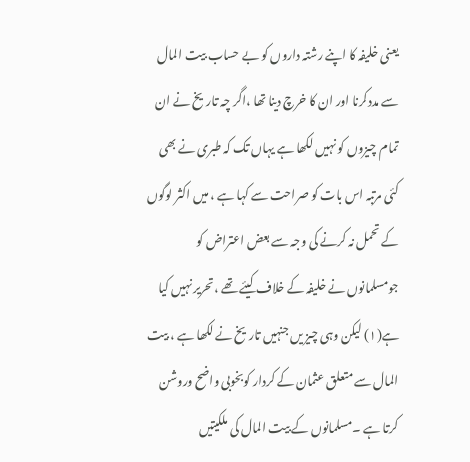یعنی خلیفہ کا اپنے رشتہ داروں کو بے حساب بیت المال سے مددکرنا اور ان کا خرچ دینا تھا ،اگر چہ تاریخ نے ان تمام چیزوں کو نہیں لکھا ہے یہاں تک کہ طبری نے بھی کئی مرتبہ اس بات کو صراحت سے کہا ہے ، میں اکثر لوگوں کے تحمل نہ کرنے کی وجہ سے بعض اعتراض کو جومسلمانوں نے خلیفہ کے خلاف کیئے تھے ،تحریر نہیں کیا ہے(۱) لیکن وہی چیز یں جنہیں تاریخ نے لکھا ہے ، بیت المال سے متعلق عثمان کے کردار کوبخوبی واضح وروشن کرتا ہے ۔مسلمانوں کے بیت المال کی ملکیتیں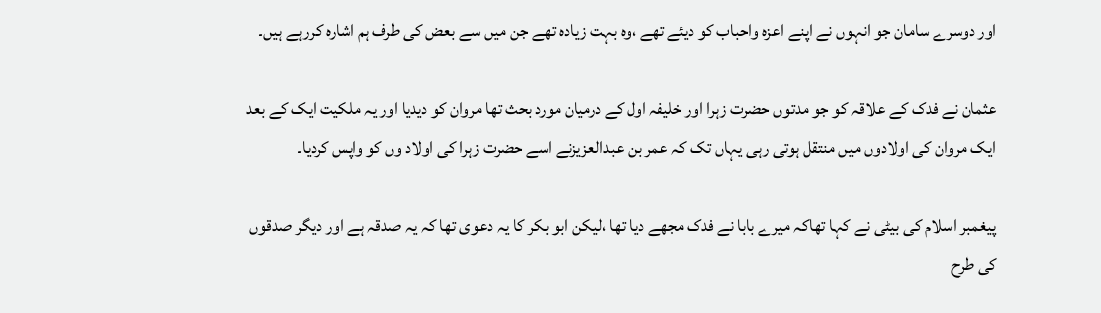اور دوسرے سامان جو انہوں نے اپنے اعزہ واحباب کو دیئے تھے ،وہ بہت زیادہ تھے جن میں سے بعض کی طرف ہم اشارہ کررہے ہیں۔

عثمان نے فدک کے علاقہ کو جو مدتوں حضرت زہرا اور خلیفہ اول کے درمیان مورد بحث تھا مروان کو دیدیا اور یہ ملکیت ایک کے بعد ایک مروان کی اولادوں میں منتقل ہوتی رہی یہاں تک کہ عمر بن عبدالعزیزنے اسے حضرت زہرا کی اولاد وں کو واپس کردیا۔

پیغمبر اسلام کی بیٹی نے کہا تھاکہ میرے بابا نے فدک مجھے دیا تھا ،لیکن ابو بکر کا یہ دعوی تھا کہ یہ صدقہ ہے اور دیگر صدقوں کی طرح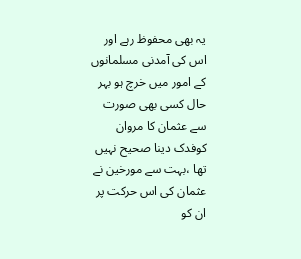یہ بھی محفوظ رہے اور اس کی آمدنی مسلمانوں کے امور میں خرچ ہو بہر حال کسی بھی صورت سے عثمان کا مروان کوفدک دینا صحیح نہیں تھا ،بہت سے مورخین نے عثمان کی اس حرکت پر ان کو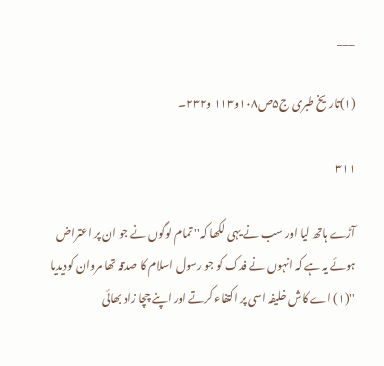___

(۱)تاریخ طبری ج۵ص۱۰۸و۱۱۳ و۲۳۲۔

۳۱۱

آڑے ہاتھ لیا اور سب نے یہی لکھا کہ'' تمام لوگوں نے جو ان پر اعتراض ہوئے یہ ہے کہ انہوں نے فدک کو جو رسول اسلام کا صدقہ تھا مروان کودیدیا ''(۱) اے کاش خلیفہ اسی پر اکتفاء کرتے اور اپنے چچا زاد بھائی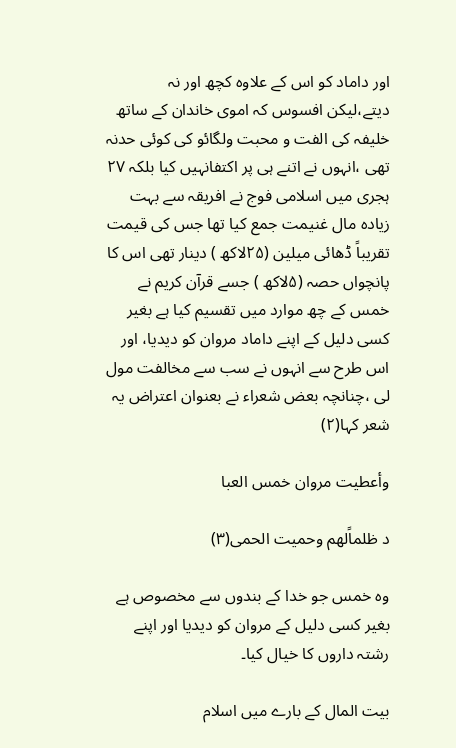اور داماد کو اس کے علاوہ کچھ اور نہ دیتے،لیکن افسوس کہ اموی خاندان کے ساتھ خلیفہ کی الفت و محبت ولگائو کی کوئی حدنہ تھی ،انہوں نے اتنے ہی پر اکتفانہیں کیا بلکہ ۲۷ ہجری میں اسلامی فوج نے افریقہ سے بہت زیادہ مال غنیمت جمع کیا تھا جس کی قیمت تقریباً ڈھائی میلین (۲۵لاکھ ) دینار تھی اس کا پانچواں حصہ (۵لاکھ ) جسے قرآن کریم نے خمس کے چھ موارد میں تقسیم کیا ہے بغیر کسی دلیل کے اپنے داماد مروان کو دیدیا، اور اس طرح سے انہوں نے سب سے مخالفت مول لی ،چنانچہ بعض شعراء نے بعنوان اعتراض یہ شعر کہا(۲)

وأعطیت مروان خمس العبا

د ظلماًلهم وحمیت الحمی(۳)

وہ خمس جو خدا کے بندوں سے مخصوص ہے بغیر کسی دلیل کے مروان کو دیدیا اور اپنے رشتہ داروں کا خیال کیا۔

بیت المال کے بارے میں اسلام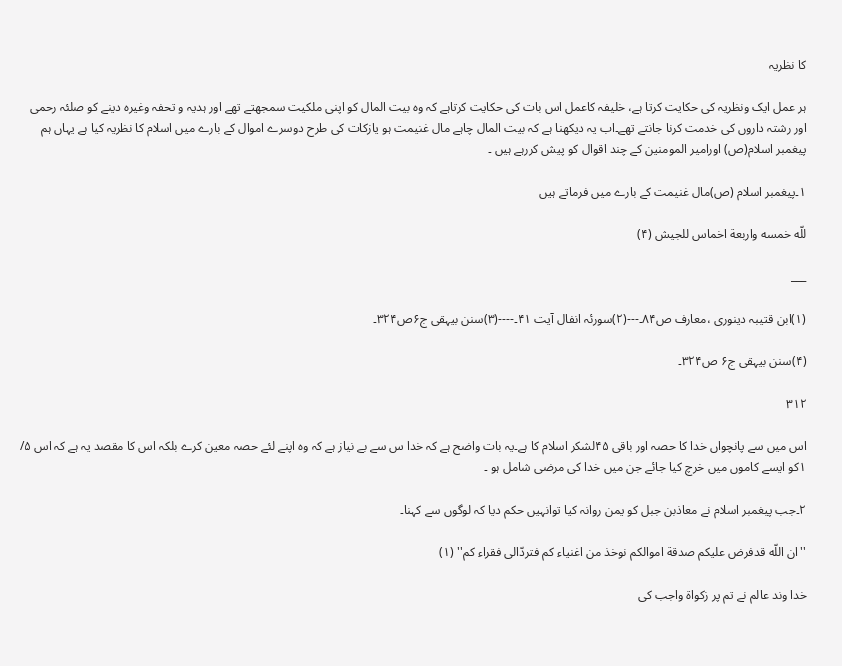کا نظریہ

ہر عمل ایک ونظریہ کی حکایت کرتا ہے، خلیفہ کاعمل اس بات کی حکایت کرتاہے کہ وہ بیت المال کو اپنی ملکیت سمجھتے تھے اور ہدیہ و تحفہ وغیرہ دینے کو صلئہ رحمی اور رشتہ داروں کی خدمت کرنا جانتے تھے۔اب یہ دیکھنا ہے کہ بیت المال چاہے مال غنیمت ہو یازکات کی طرح دوسرے اموال کے بارے میں اسلام کا نظریہ کیا ہے یہاں ہم پیغمبر اسلام(ص) اورامیر المومنین کے چند اقوال کو پیش کررہے ہیں ۔

۱۔پیغمبر اسلام (ص)مال غنیمت کے بارے میں فرماتے ہیں

للّه خمسه واربعة اخماس للجیش (۴)

___

(۱)ابن قتیبہ دینوری ،معارف ص۸۴۔---(۲)سورئہ انفال آیت ۴۱۔----(۳)سنن بیہقی ج۶ص۳۲۴۔

(۴)سنن بیہقی ج۶ ص۳۲۴۔

۳۱۲

اس میں سے پانچواں خدا کا حصہ اور باقی ۴۵لشکر اسلام کا ہے۔یہ بات واضح ہے کہ خدا س سے بے نیاز ہے کہ وہ اپنے لئے حصہ معین کرے بلکہ اس کا مقصد یہ ہے کہ اس ۵/ ۱کو ایسے کاموں میں خرچ کیا جائے جن میں خدا کی مرضی شامل ہو ۔

۲۔جب پیغمبر اسلام نے معاذبن جبل کو یمن روانہ کیا توانہیں حکم دیا کہ لوگوں سے کہنا۔

''ان اللّه قدفرض علیکم صدقة اموالکم نوخذ من اغنیاء کم فتردّالی فقراء کم'' (۱)

خدا وند عالم نے تم پر زکواة واجب کی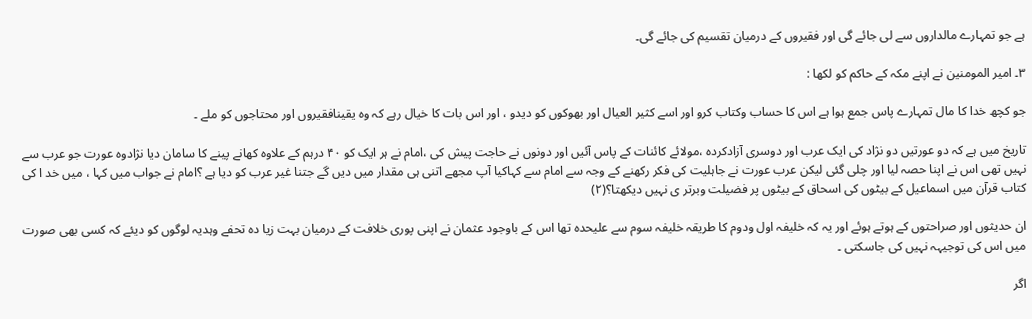ہے جو تمہارے مالداروں سے لی جائے گی اور فقیروں کے درمیان تقسیم کی جائے گی۔

۳۔ امیر المومنین نے اپنے مکہ کے حاکم کو لکھا :

جو کچھ خدا کا مال تمہارے پاس جمع ہوا ہے اس کا حساب وکتاب کرو اور اسے کثیر العیال اور بھوکوں کو دیدو ، اور اس بات کا خیال رہے کہ وہ یقینافقیروں اور محتاجوں کو ملے ۔

تاریخ میں ہے کہ دو عورتیں دو نژاد کی ایک عرب اور دوسری آزادکردہ ،مولائے کائنات کے پاس آئیں اور دونوں نے حاجت پیش کی ،امام نے ہر ایک کو ۴۰ درہم کے علاوہ کھانے پینے کا سامان دیا نژادوہ عورت جو عرب سے نہیں تھی اس نے اپنا حصہ لیا اور چلی گئی لیکن عرب عورت نے جاہلیت کی فکر رکھنے کے وجہ سے امام سے کہاکیا آپ مجھے اتنی ہی مقدار میں دیں گے جتنا غیر عرب کو دیا ہے ؟امام نے جواب میں کہا ، میں خد ا کی کتاب قرآن میں اسماعیل کے بیٹوں کی اسحاق کے بیٹوں پر فضیلت وبرتر ی نہیں دیکھتا؟(۲)

ان حدیثوں اور صراحتوں کے ہوتے ہوئے اور یہ کہ خلیفہ اول ودوم کا طریقہ خلیفہ سوم سے علیحدہ تھا اس کے باوجود عثمان نے اپنی پوری خلافت کے درمیان بہت زیا دہ تحفے وہدیہ لوگوں کو دیئے کہ کسی بھی صورت میں اس کی توجیہہ نہیں کی جاسکتی ۔

اگر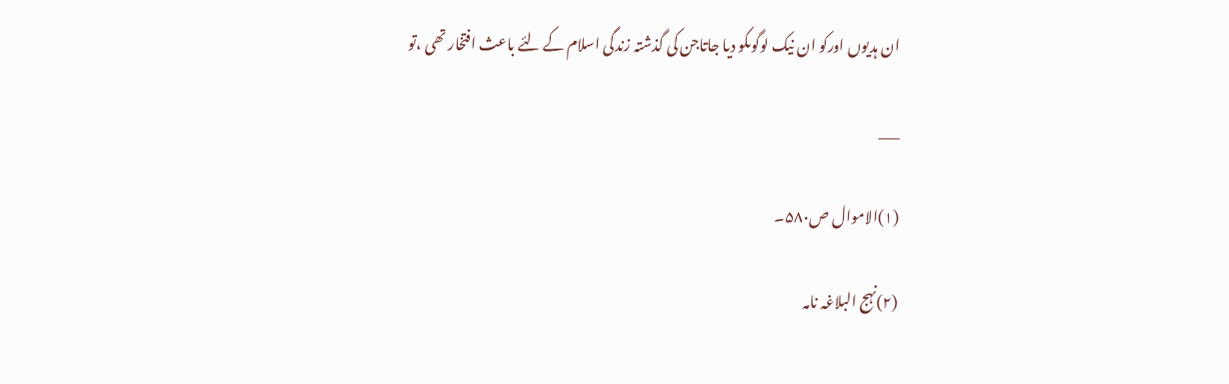ان ہدیوں اورکو ان نیک لوگوںکو دیا جاتاجن کی گذشتہ زندگی اسلام کے لئے باعث افتخار تھی ،تو

___

(۱)الاموال ص۵۸۰۔

(۲)نہج البلاغہ نامہ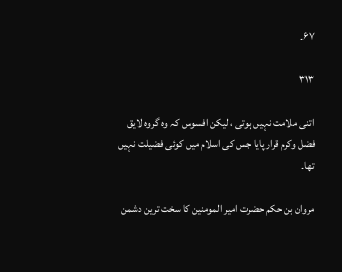۶۷۔

۳۱۳

اتنی ملامت نہیں ہوتی ، لیکن افسوس کہ وہ گروہ لایق فضل وکرم قرار پایا جس کی اسلام میں کوئی فضیلت نہیں تھا۔

مروان بن حکم حضرت امیر المومنین کا سخت ترین دشمن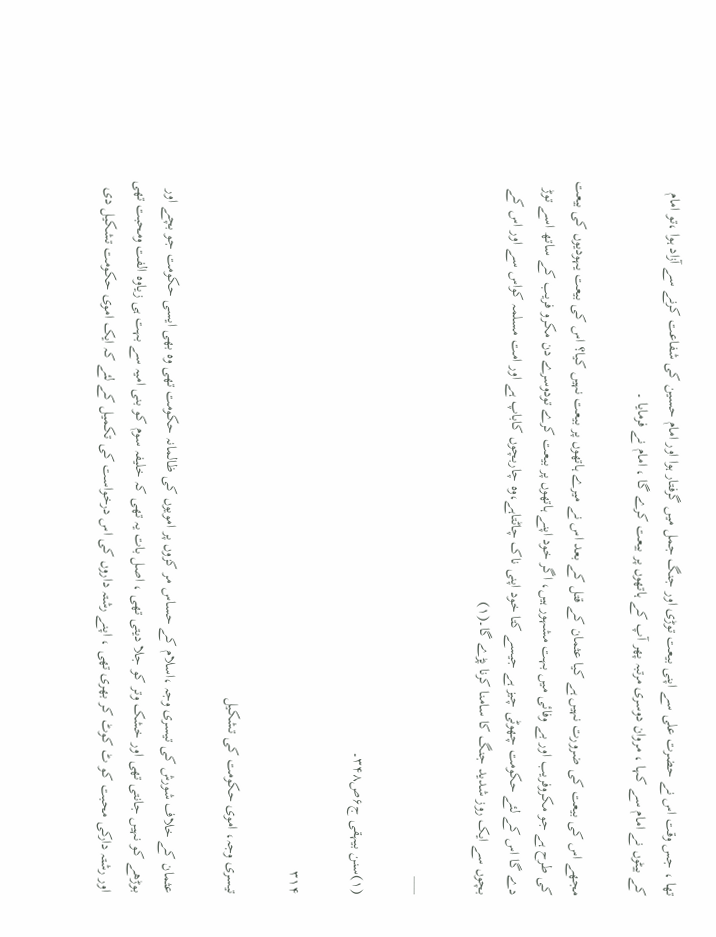تھا ، جس وقت اس نے حضرت علی سے اپنی بیعت توڑی اور جنگ جمل میں گرفتار ہوا اور امام حسین کی شفاعت کرنے سے آزاد ہوا ،تو امام کے بیٹوں نے امام سے کہا ، مروان دوسری مرتبہ پھر آپ کے ہاتھوں پر بیعت کرے گا ، امام نے فرمایا ۔

مجھے اس کی بیعت کی ضرورت نہیں ہے کیا عثمان کے قتل کے بعد اس نے میرے ہاتھوں پر بیعت نہیں کیا؟ اس کی بیعت یہودیوں کی بیعت کی طرح ہے جو مکروفریب اور بے وفائی میں بہت مشہور ہیں، اگر خود اپنے ہاتھوں پر بیعت کرے تودوسرے دن مکرو فریب کے ساتھ اسے توڑ دے گا اس کے لئے حکومت چھوٹی چیز ہے جیسے کتا خود اپنی ناک چاٹتاہے،وہ چاربچوں کاباپ ہے اور امت مسلمہ کواس سے اور اس کے بچوں سے ایک روز شدید جنگ کا سامنا کرنا پڑے گا۔(۱)

___

(۱)سنن بیہقی ج۶ص۳۴۸۔

۳۱۴

تیسری وجہ، اموی حکومت کی تشکیل

عثمان کے خلاف شورش کی تیسری وجہ ،اسلام کے حساس مر کزوں پر امویوں کی ظالمانہ حکومت تھی وہ بھی ایسی حکومت جو بچے اور بوڑھے کو نہیں جانتی تھی اور خشک وتر کو جلا دیتی تھی ، اصل بات یہ تھی کہ خلیفہ سوم کو بنی امیہ سے بہت ہی زیاوہ الفت ومحبت تھی اور رشتہ دارکی محبت کو ٹ کوٹ کر بھری تھی ، اپنے رشتہ داروں کی اس درخواست کی تکمیل کے لئے کہ ایک اموی حکومت تشکیل دی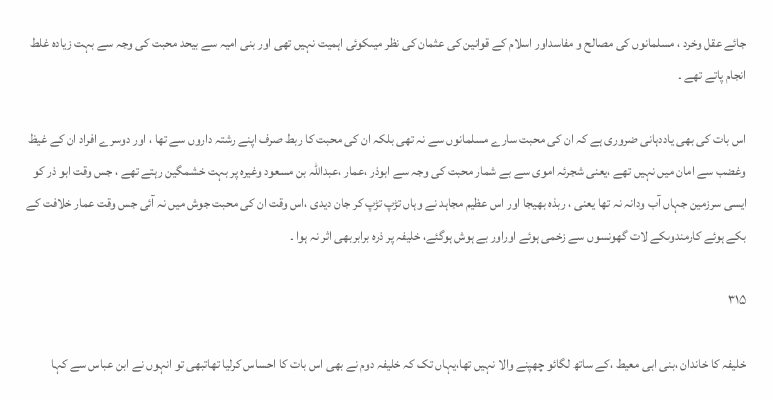جائے عقل وخرد ، مسلمانوں کی مصالح و مفاسداور اسلام کے قوانین کی عثمان کی نظر میںکوئی اہمیت نہیں تھی اور بنی امیہ سے بیحد محبت کی وجہ سے بہت زیادہ غلط انجام پاتے تھے ۔

اس بات کی بھی یاددہانی ضروری ہے کہ ان کی محبت سارے مسلمانوں سے نہ تھی بلکہ ان کی محبت کا ربط صرف اپنے رشتہ داروں سے تھا ، اور دوسرے افراد ان کے غیظ وغضب سے امان میں نہیں تھے ،یعنی شجرئہ اموی سے بے شمار محبت کی وجہ سے ابوذر ،عمار ،عبداللہ بن مسعود وغیرہ پر بہت خشمگین رہتے تھے ، جس وقت ابو ذر کو ایسی سرزمین جہاں آب ودانہ نہ تھا یعنی ، ربذہ بھیجا اور اس عظیم مجاہد نے وہاں تڑپ تڑپ کر جان دیدی ،اس وقت ان کی محبت جوش میں نہ آئی جس وقت عمار خلافت کے بکے ہوئے کارمندوںکے لات گھونسوں سے زخمی ہوئے اوراور بے ہوش ہوگئے، خلیفہ پر ذرہ برابربھی اثر نہ ہوا ۔

۳۱۵

خلیفہ کا خاندان ،بنی ابی معیط ،کے ساتھ لگائو چھپنے والا نہیں تھا،یہاں تک کہ خلیفہ دوم نے بھی اس بات کا احساس کرلیا تھاتبھی تو انہوں نے ابن عباس سے کہا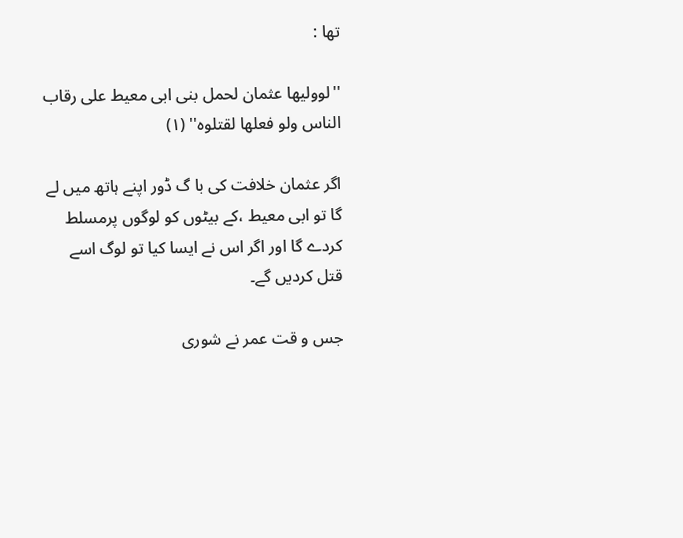تھا :

''لوولیها عثمان لحمل بنی ابی معیط علی رقاب الناس ولو فعلها لقتلوه'' (۱)

اگر عثمان خلافت کی با گ ڈور اپنے ہاتھ میں لے گا تو ابی معیط ،کے بیٹوں کو لوگوں پرمسلط کردے گا اور اگر اس نے ایسا کیا تو لوگ اسے قتل کردیں گے۔

جس و قت عمر نے شوری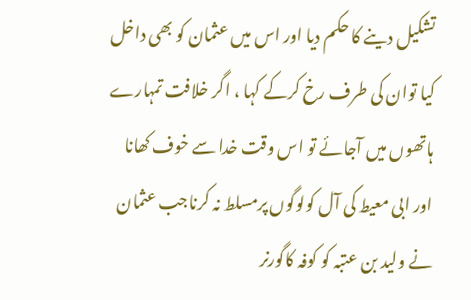تشکیل دینے کا حکم دیا اور اس میں عثمان کو بھی داخل کیا توان کی طرف رخ کرکے کہا ، اگر خلافت تمہارے ہاتھوں میں آجائے تو اس وقت خدا سے خوف کھانا اور ابی معیط کی آل کولوگوں پرمسلط نہ کرناجب عثمان نے ولید بن عتبہ کو کوفہ کاگورنر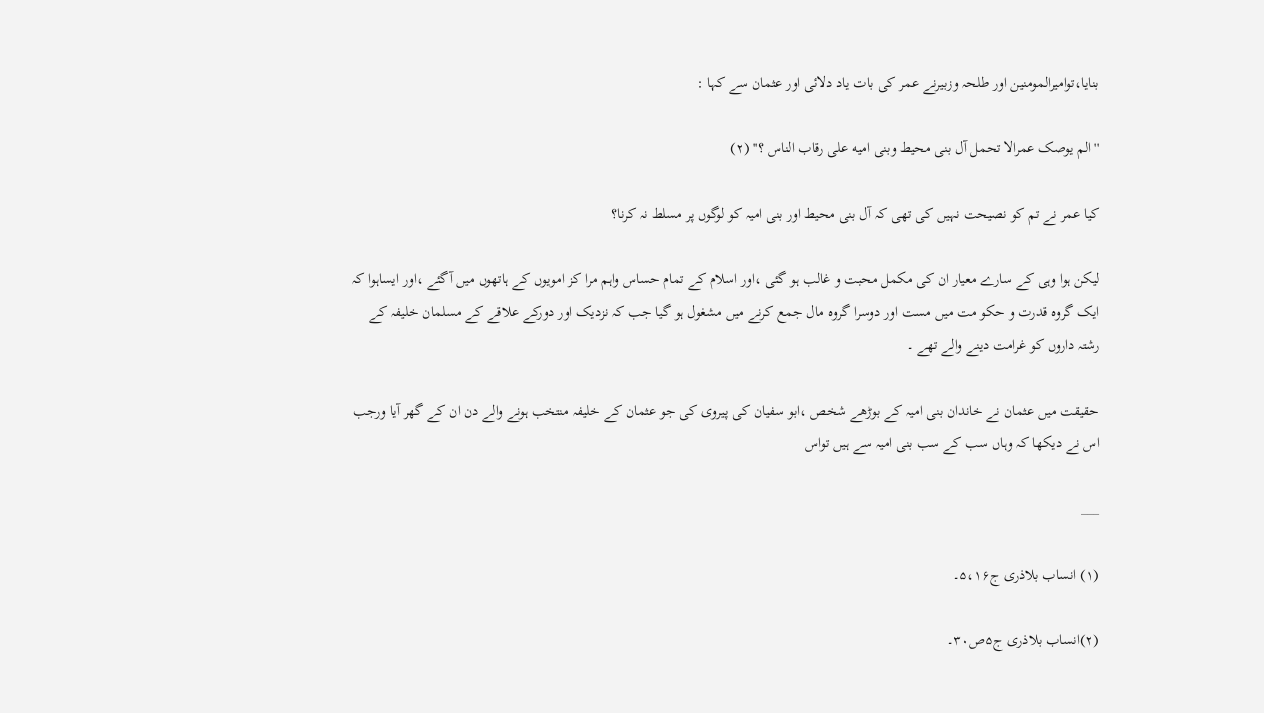بنایا،توامیرالمومنین اور طلحہ وزبیرنے عمر کی بات یاد دلائی اور عثمان سے کہا :

''الم یوصک عمرالا تحمل آل بنی محیط وبنی امیه علی رقاب الناس ؟'' (۲)

کیا عمر نے تم کو نصیحت نہیں کی تھی کہ آل بنی محیط اور بنی امیہ کو لوگوں پر مسلط نہ کرنا؟

لیکن ہوا وہی کے سارے معیار ان کی مکمل محبت و غالب ہو گئی ،اور اسلام کے تمام حساس واہم مرا کز امویوں کے ہاتھوں میں آگئے ،اور ایساہوا کہ ایک گروہ قدرت و حکو مت میں مست اور دوسرا گروہ مال جمع کرنے میں مشغول ہو گیا جب کہ نزدیک اور دورکے علاقے کے مسلمان خلیفہ کے رشتہ داروں کو غرامت دینے والے تھے ۔

حقیقت میں عثمان نے خاندان بنی امیہ کے بوڑھے شخص ،ابو سفیان کی پیروی کی جو عثمان کے خلیفہ منتخب ہونے والے دن ان کے گھر آیا ورجب اس نے دیکھا کہ وہاں سب کے سب بنی امیہ سے ہیں تواس

___

(۱) انساب بلاذری ج۵،۱۶۔

(۲)انساب بلاذری ج۵ص۳۰۔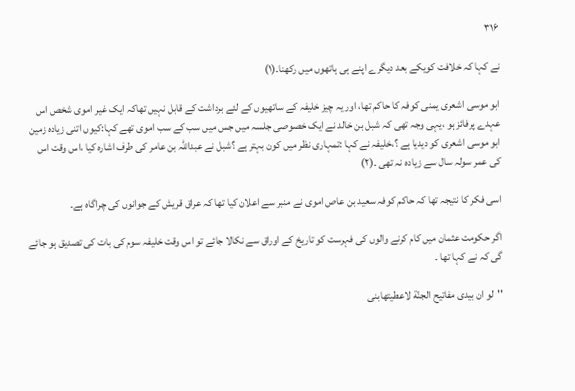۳۱۶

نے کہا کہ خلافت کویکے بعد دیگرے اپنے ہی ہاتھوں میں رکھنا۔(۱)

ابو موسی اشعری یمنی کوفہ کا حاکم تھا، اور یہ چیز خلیفہ کے ساتھیوں کے لئے برداشت کے قابل نہیں تھاکہ ایک غیر اموی شخص اس عہدے پرفائز ہو ،یہی وجہ تھی کہ شبل بن خالد نے ایک خصوصی جلسہ میں جس میں سب کے سب اموی تھے کہا:کیوں اتنی زیادہ زمین ابو موسی اشعری کو دیدیا ہے ؟،خلیفہ نے کہا :تمہاری نظر میں کون بہتر ہے ؟شبل نے عبداللہ بن عامر کی طرف اشارہ کیا ،اس وقت اس کی عمر سولہ سال سے زیادہ نہ تھی ۔(۲)

اسی فکر کا نتیجہ تھا کہ حاکم کوفہ سعید بن عاص اموی نے منبر سے اعلان کیا تھا کہ عراق قریش کے جوانوں کی چراگاہ ہے۔

اگر حکومت عثمان میں کام کرنے والوں کی فہرست کو تاریخ کے اوراق سے نکالا جائے تو اس وقت خلیفہ سوم کی بات کی تصدیق ہو جائے گی کہ نے کہا تھا ۔

''لو ان بیدی مفاتیح الجنّة لاعطیتهابنی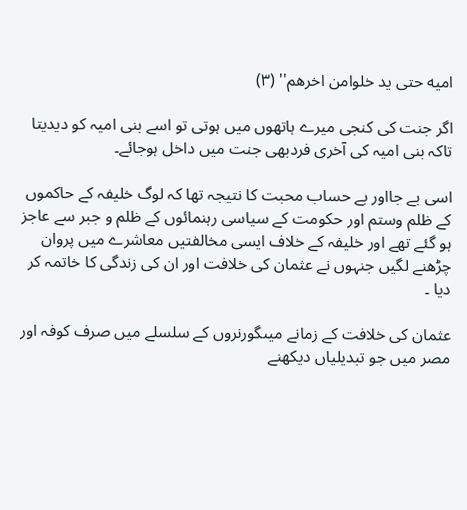امیه حتی ید خلوامن اخرهم'' (۳)

اگر جنت کی کنجی میرے ہاتھوں میں ہوتی تو اسے بنی امیہ کو دیدیتا تاکہ بنی امیہ کی آخری فردبھی جنت میں داخل ہوجائے۔

اسی بے جااور بے حساب محبت کا نتیجہ تھا کہ لوگ خلیفہ کے حاکموں کے ظلم وستم اور حکومت کے سیاسی رہنمائوں کے ظلم و جبر سے عاجز ہو گئے تھے اور خلیفہ کے خلاف ایسی مخالفتیں معاشرے میں پروان چڑھنے لگیں جنہوں نے عثمان کی خلافت اور ان کی زندگی کا خاتمہ کر دیا ۔

عثمان کی خلافت کے زمانے میںگورنروں کے سلسلے میں صرف کوفہ اور مصر میں جو تبدیلیاں دیکھنے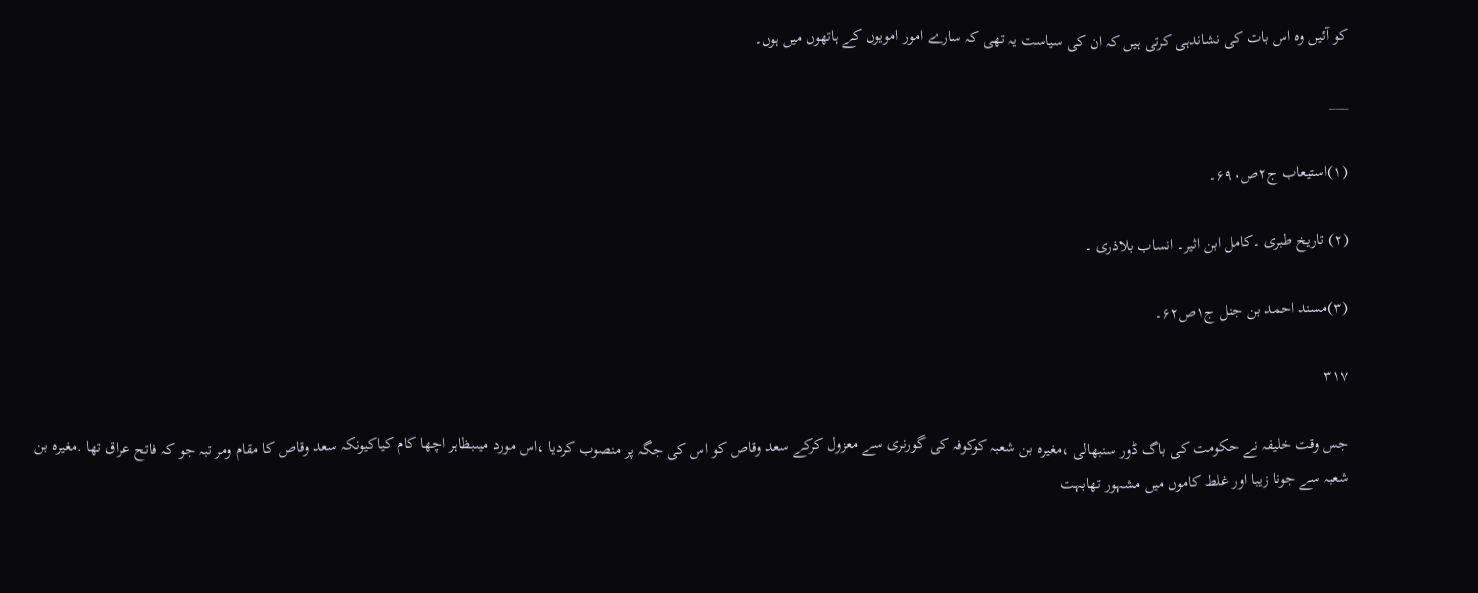کو آئیں وہ اس بات کی نشاندہی کرتی ہیں کہ ان کی سیاست یہ تھی کہ سارے امور امویوں کے ہاتھوں میں ہوں۔

___

(۱)استیعاب ج۲ص۶۹۰۔

(۲) تاریخ طبری ۔کامل ابن اثیر۔ انساب بلاذری ۔

(۳)مسند احمد بن جنل ج۱ص۶۲۔

۳۱۷

جس وقت خلیفہ نے حکومت کی باگ ڈور سنبھالی ،مغیرہ بن شعبہ کوکوفہ کی گورنری سے معزول کرکے سعد وقاص کو اس کی جگہ پر منصوب کردیا ،اس مورد میںبظاہر اچھا کام کیاکیونکہ سعد وقاص کا مقام ومر تبہ جو کہ فاتح عراق تھا .مغیرہ بن شعبہ سے جونا زیبا اور غلط کاموں میں مشہور تھابہت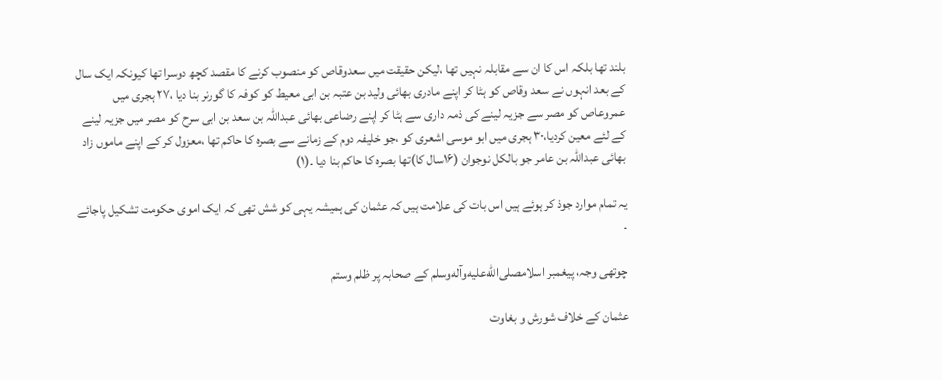بلند تھا بلکہ اس کا ان سے مقابلہ نہیں تھا ،لیکن حقیقت میں سعدوقاص کو منصوب کرنے کا مقصد کچھ دوسرا تھا کیونکہ ایک سال کے بعد انہوں نے سعد وقاص کو ہٹا کر اپنے مادری بھائی ولید بن عتبہ بن ابی معیط کو کوفہ کا گورنر بنا دیا ،۲۷ ہجری میں عمروعاص کو مصر سے جزیہ لینے کی ذمہ داری سے ہٹا کر اپنے رضاعی بھائی عبداللہ بن سعد بن ابی سرح کو مصر میں جزیہ لینے کے لئے معین کردیا،۳۰ ہجری میں ابو موسی اشعری کو ،جو خلیفہ دوم کے زمانے سے بصرہ کا حاکم تھا ،معزول کر کے اپنے ماموں زاد بھائی عبداللہ بن عامر جو بالکل نوجوان (۱۶سال کا)تھا بصرہ کا حاکم بنا دیا ۔(۱)

یہ تمام موارد جوذ کر ہوئے ہیں اس بات کی علامت ہیں کہ عثمان کی ہمیشہ یہی کو شش تھی کہ ایک اموی حکومت تشکیل پاجائے ۔

چوتھی وجہ، پیغمبر اسلامصلى‌الله‌عليه‌وآله‌وسلم کے صحابہ پر ظلم وستم

عثمان کے خلاف شورش و بغاوت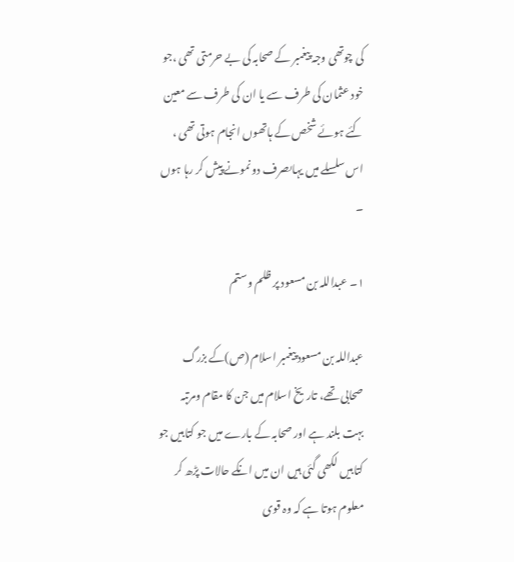کی چوتھی وجہ پیغمبر کے صحابہ کی بے حرمتی تھی ،جو خود عثمان کی طرف سے یا ان کی طرف سے معین کئے ہوئے شخص کے ہاتھوں انجام ہوتی تھی ، اس سلسلے میں یہاںصرف دو نمونے پیش کر رہا ہوں ۔

۱۔ عبداللہ بن مسعود پر ظلم وستم

عبداللہ بن مسعود پیغمبر اسلام (ص)کے بزرگ صحابی تھے، تاریخ اسلام میں جن کا مقام ومرتبہ بہت بلند ہے اور صحابہ کے بارے میں جو کتابیں جو کتابیں لکھی گئی ہیں ان میں انکے حالات پڑھ کر معلوم ہوتا ہے کہ وہ قوی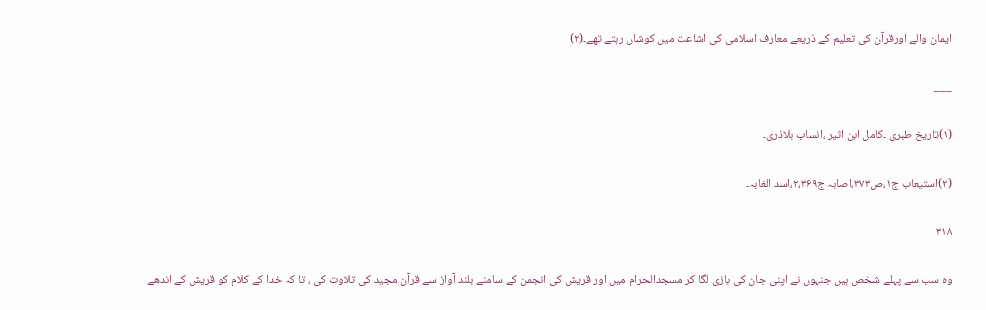ایمان والے اورقرآن کی تعلیم کے ذریعے معارف اسلامی کی اشاعت میں کوشاں رہتے تھے۔(۲)

___

(۱)تاریخ طبری ۔کامل ابن اثیر ،انساب بلاذری۔

(۲)استیعاب ج۱،ص۳۷۳،اصابہ ج۲،۳۶۹،اسد الغابہ۔

۳۱۸

وہ سب سے پہلے شخص ہیں جنہوں نے اپنی جان کی بازی لگا کر مسجدالحرام میں اور قریش کی انجمن کے سامنے بلند آواز سے قرآن مجید کی تلاوت کی ، تا کہ خدا کے کلام کو قریش کے اندھے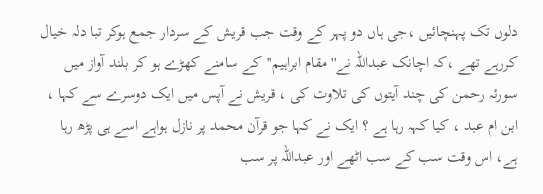دلوں تک پہنچائیں ،جی ہاں دو پہر کے وقت جب قریش کے سردار جمع ہوکر تبا دلہ خیال کررہے تھے ،کہ اچانک عبداللہ نے'' مقام ابراہیم''کے سامنے کھڑے ہو کر بلند آواز میں سورئہ رحمن کی چند آیتوں کی تلاوت کی ، قریش نے آپس میں ایک دوسرے سے کہا ، ابن ام عبد ، کیا کہہ رہا ہے ؟ ایک نے کہا جو قرآن محمد پر نازل ہواہے اسے ہی پڑھ رہا ہے، اس وقت سب کے سب اٹھے اور عبداللہ پر سب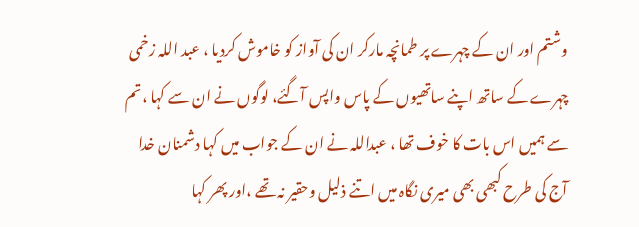وشتم اور ان کے چہرے پر طمانچہ مارکر ان کی آواز کو خاموش کردیا ، عبد اللہ زخمی چہرے کے ساتھ اپنے ساتھیوں کے پاس واپس آگئے، لوگوں نے ان سے کہا ،تم سے ہمیں اس بات کا خوف تھا ، عبداللہ نے ان کے جواب میں کہا دشمنان خدا آج کی طرح کبھی بھی میری نگاہ میں اتنے ذلیل وحقیر نہ تھے ،اور پھر کہا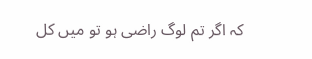کہ اگر تم لوگ راضی ہو تو میں کل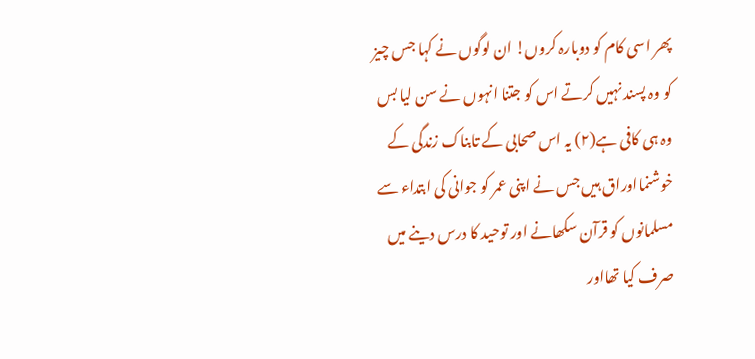پھر اسی کام کو دوبارہ کروں! ان لوگوں نے کہا جس چیز کو وہ پسند نہیں کرتے اس کو جتنا انہوں نے سن لیا بس وہ ہی کافی ہے(۲) یہ اس صحابی کے تابناک زندگی کے خوشنمااوراق ہیں جس نے اپنی عمر کو جوانی کی ابتداء سے مسلمانوں کو قرآن سکھانے اور توحید کا درس دینے میں صرف کیا تھااور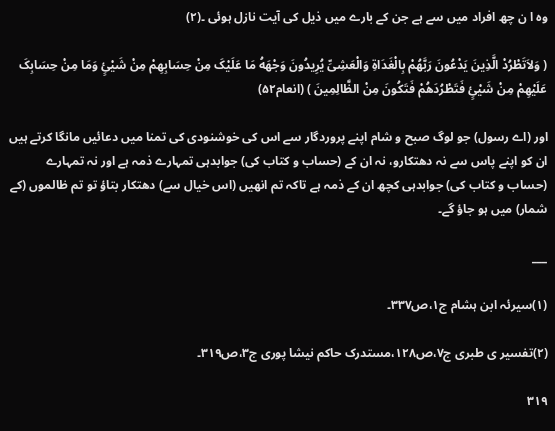وہ ا ن چھ افراد میں سے ہے جن کے بارے میں ذیل کی آیت نازل ہوئی ۔(۲)

( وَلاَتَطْرُدْ الَّذِینَ یَدْعُونَ رَبَّهُمْ بِالْغَدَاةِ وَالْعَشِیِّ یُرِیدُونَ وَجْهَهُ مَا عَلَیْکَ مِنْ حِسَابِهِمْ مِنْ شَیْئٍ وَمَا مِنْ حِسَابِکَ عَلَیْهِمْ مِنْ شَیْئٍ فَتَطْرُدَهُمْ فَتَکُونَ مِنْ الظَّالِمِینَ ) (انعام۵۲)

اور (اے رسول) جو لوگ صبح و شام اپنے پروردگار سے اس کی خوشنودی کی تمنا میں دعائیں مانگا کرتے ہیں ان کو اپنے پاس سے نہ دھتکارو، نہ ان کے (حساب و کتاب کی) جوابدہی تمہارے ذمہ ہے اور نہ تمہارے (حساب و کتاب کی) جوابدہی کچھ ان کے ذمہ ہے تاکہ تم انھیں (اس خیال سے) دھتکار بتاؤ تو تم ظالموں (کے شمار) میں ہو جاؤ گے۔

___

(۱)سیرئہ ابن ہشام ج۱،ص۳۳۷۔

(۲)تفسیر ی طبری ج۷،ص۱۲۸،مستدرک حاکم نیشا پوری ج۳،ص۳۱۹۔

۳۱۹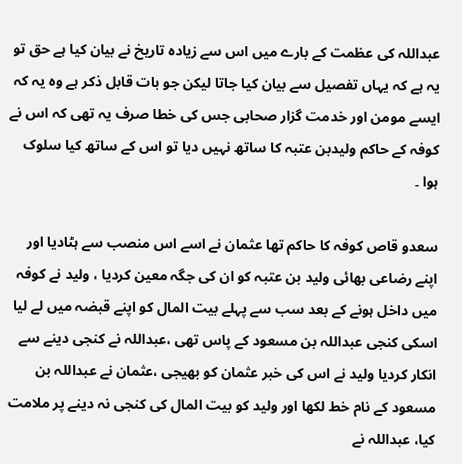عبداللہ کی عظمت کے بارے میں اس سے زیادہ تاریخ نے بیان کیا ہے حق تو یہ ہے کہ یہاں تفصیل سے بیان کیا جاتا لیکن جو بات قابل ذکر ہے وہ یہ کہ ایسے مومن اور خدمت گزار صحابی جس کی خطا صرف یہ تھی کہ اس نے کوفہ کے حاکم ولیدبن عتبہ کا ساتھ نہیں دیا تو اس کے ساتھ کیا سلوک ہوا ۔

سعدو قاص کوفہ کا حاکم تھا عثمان نے اسے اس منصب سے ہٹادیا اور اپنے رضاعی بھائی ولید بن عتبہ کو ان کی جگہ معین کردیا ، ولید نے کوفہ میں داخل ہونے کے بعد سب سے پہلے بیت المال کو اپنے قبضہ میں لے لیا اسکی کنجی عبداللہ بن مسعود کے پاس تھی ،عبداللہ نے کنجی دینے سے انکار کردیا ولید نے اس کی خبر عثمان کو بھیجی ،عثمان نے عبداللہ بن مسعود کے نام خط لکھا اور ولید کو بیت المال کی کنجی نہ دینے پر ملامت کیا، عبداللہ نے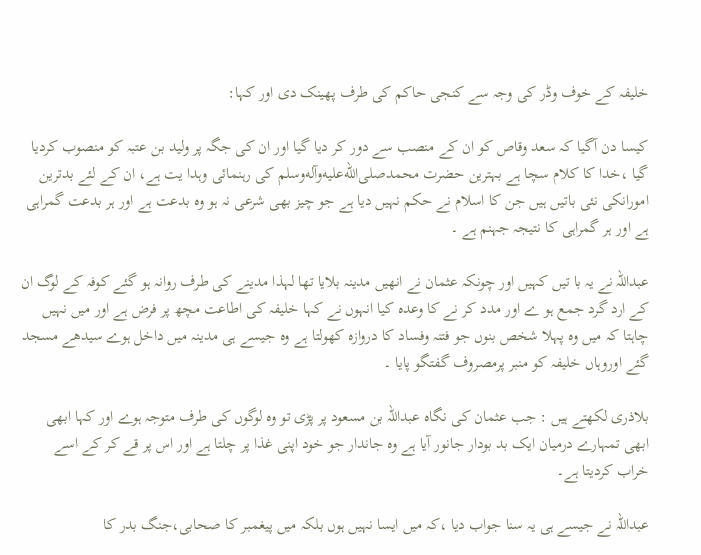خلیفہ کے خوف وڈر کی وجہ سے کنجی حاکم کی طرف پھینک دی اور کہا:

کیسا دن آگیا کہ سعد وقاص کو ان کے منصب سے دور کر دیا گیا اور ان کی جگہ پر ولید بن عتبہ کو منصوب کردیا گیا ،خدا کا کلام سچا ہے بہترین حضرت محمدصلى‌الله‌عليه‌وآله‌وسلم کی رہنمائی وہدا یت ہے، ان کے لئے بدترین امورانکی نئی باتیں ہیں جن کا اسلام نے حکم نہیں دیا ہے جو چیز بھی شرعی نہ ہو وہ بدعت ہے اور ہر بدعت گمراہی ہے اور ہر گمراہی کا نتیجہ جہنم ہے ۔

عبداللہ نے یہ با تیں کہیں اور چونکہ عثمان نے انھیں مدینہ بلایا تھا لہذا مدینے کی طرف روانہ ہو گئے کوفہ کے لوگ ان کے ارد گرد جمع ہو ے اور مدد کر نے کا وعدہ کیا انہوں نے کہا خلیفہ کی اطاعت مچھ پر فرض ہے اور میں نہیں چاہتا کہ میں وہ پہلا شخص بنوں جو فتنہ وفساد کا دروازہ کھولتا ہے وہ جیسے ہی مدینہ میں داخل ہوے سیدھے مسجد گئے اوروہاں خلیفہ کو منبر پرمصروف گفتگو پایا ۔

بلاذری لکھتے ہیں : جب عثمان کی نگاہ عبداللہ بن مسعود پر پڑی تو وہ لوگوں کی طرف متوجہ ہوے اور کہا ابھی ابھی تمہارے درمیان ایک بد بودار جانور آیا ہے وہ جاندار جو خود اپنی غذا پر چلتا ہے اور اس پر قے کر کے اسے خراب کردیتا ہے۔

عبداللہ نے جیسے ہی یہ سنا جواب دیا ،کہ میں ایسا نہیں ہوں بلکہ میں پیغمبر کا صحابی،جنگ بدر کا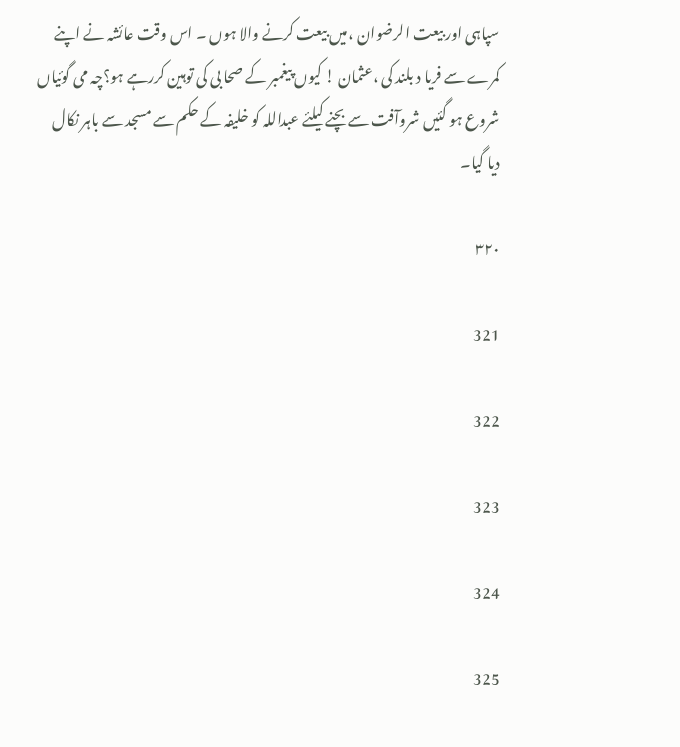سپاہی اور بیعت الرضوان ،میں بیعت کرنے والا ہوں ۔ اس وقت عائشہ نے اپنے کمرے سے فریا د بلند کی ،عثمان ! کیوں پیغمبر کے صحا بی کی توہین کررہے ہو؟چہ می گوئیاں شروع ہو گئیں شروآفت سے بچنے کیلئے عبداللہ کو خلیفہ کے حکم سے مسجد سے باہر نکال دیا گیا۔

۳۲۰

321

322

323

324

325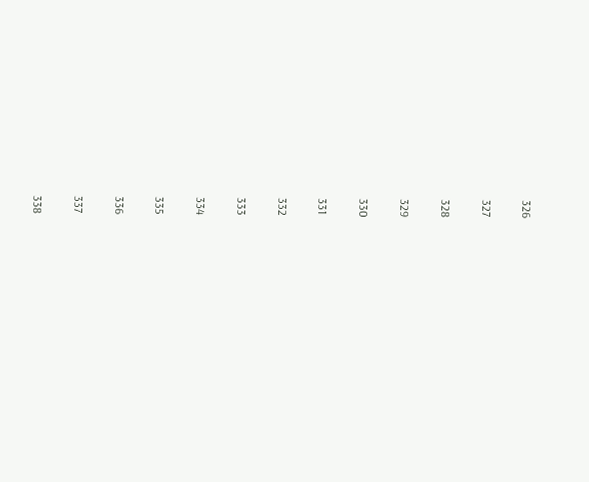326

327

328

329

330

331

332

333

334

335

336

337

338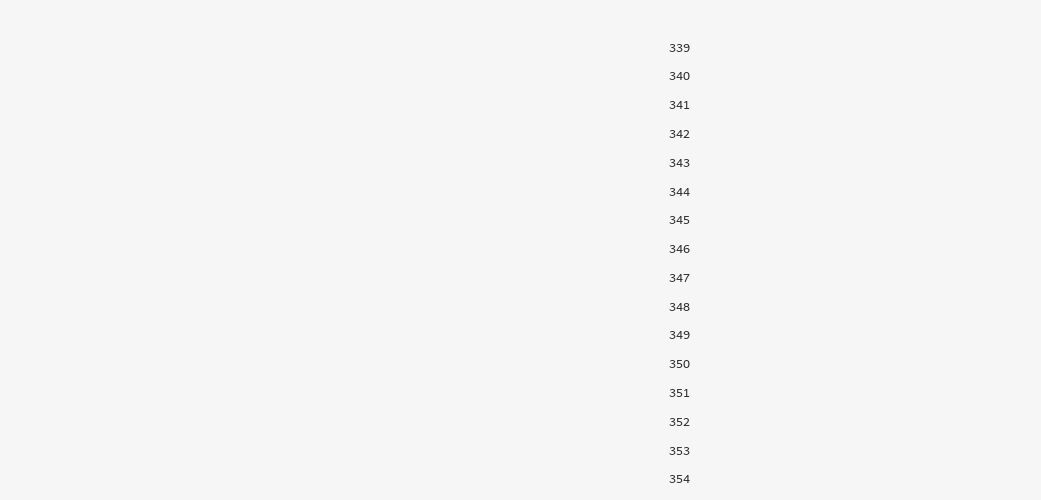339

340

341

342

343

344

345

346

347

348

349

350

351

352

353

354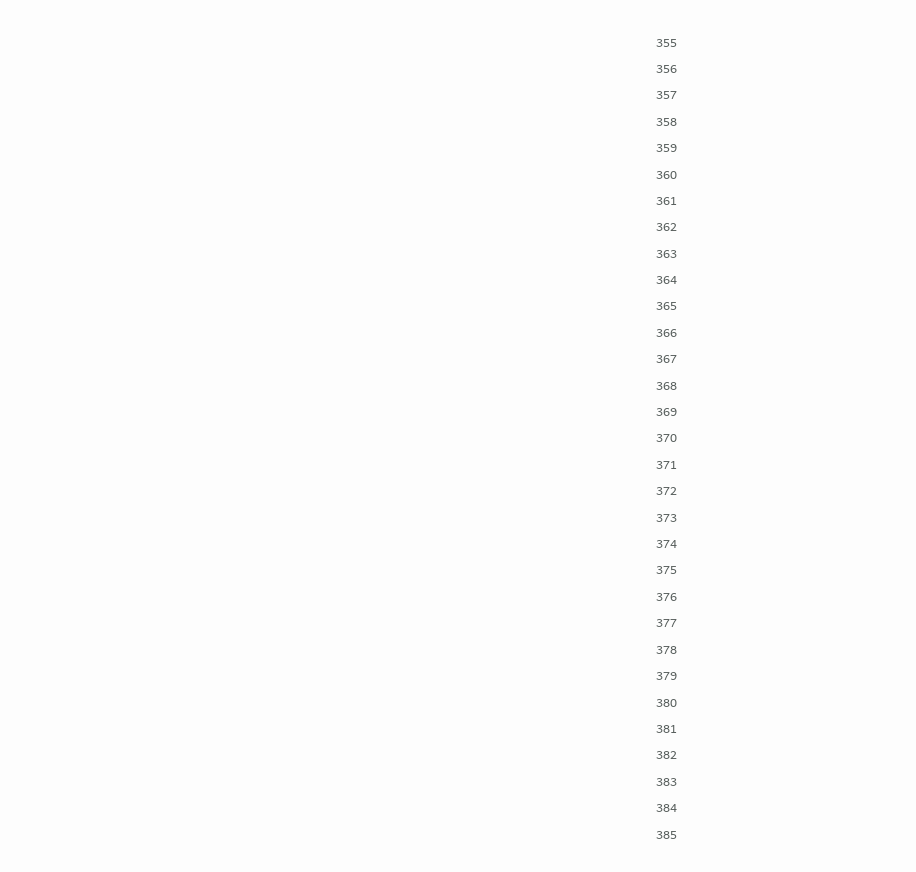355

356

357

358

359

360

361

362

363

364

365

366

367

368

369

370

371

372

373

374

375

376

377

378

379

380

381

382

383

384

385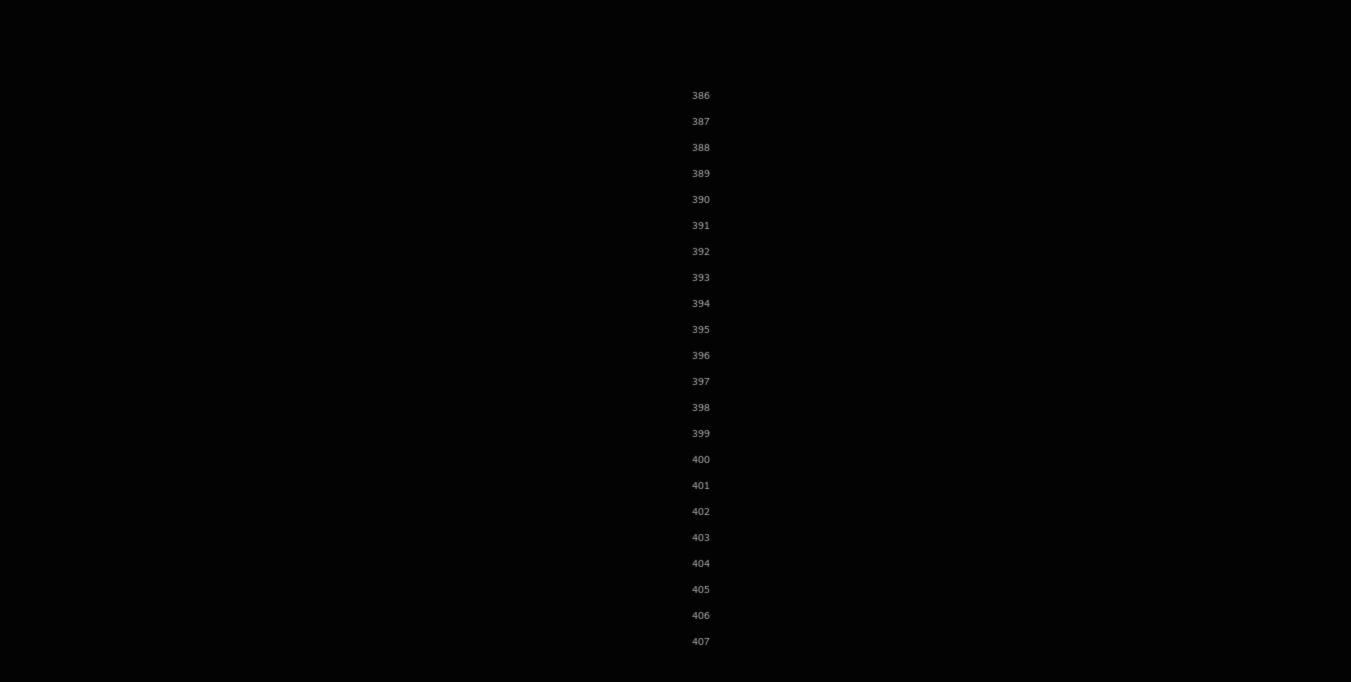386

387

388

389

390

391

392

393

394

395

396

397

398

399

400

401

402

403

404

405

406

407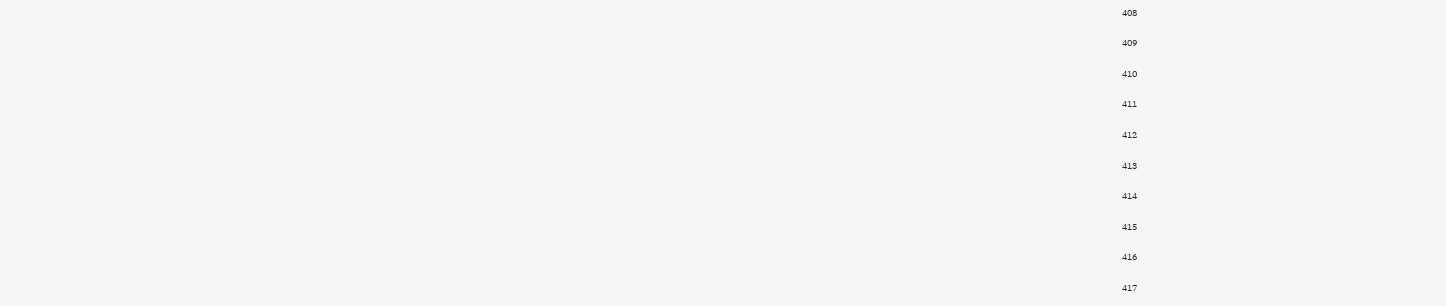408

409

410

411

412

413

414

415

416

417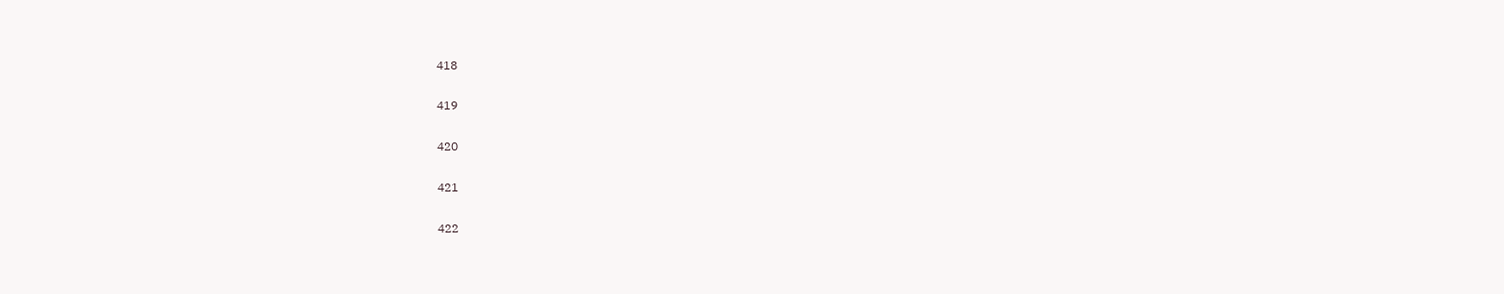418

419

420

421

422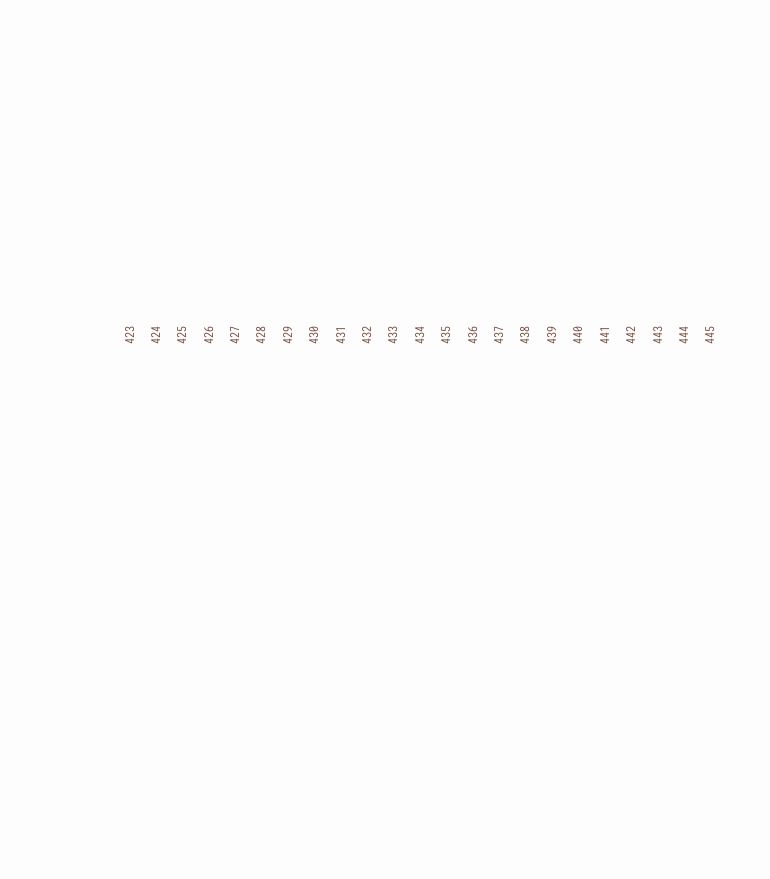423

424

425

426

427

428

429

430

431

432

433

434

435

436

437

438

439

440

441

442

443

444

445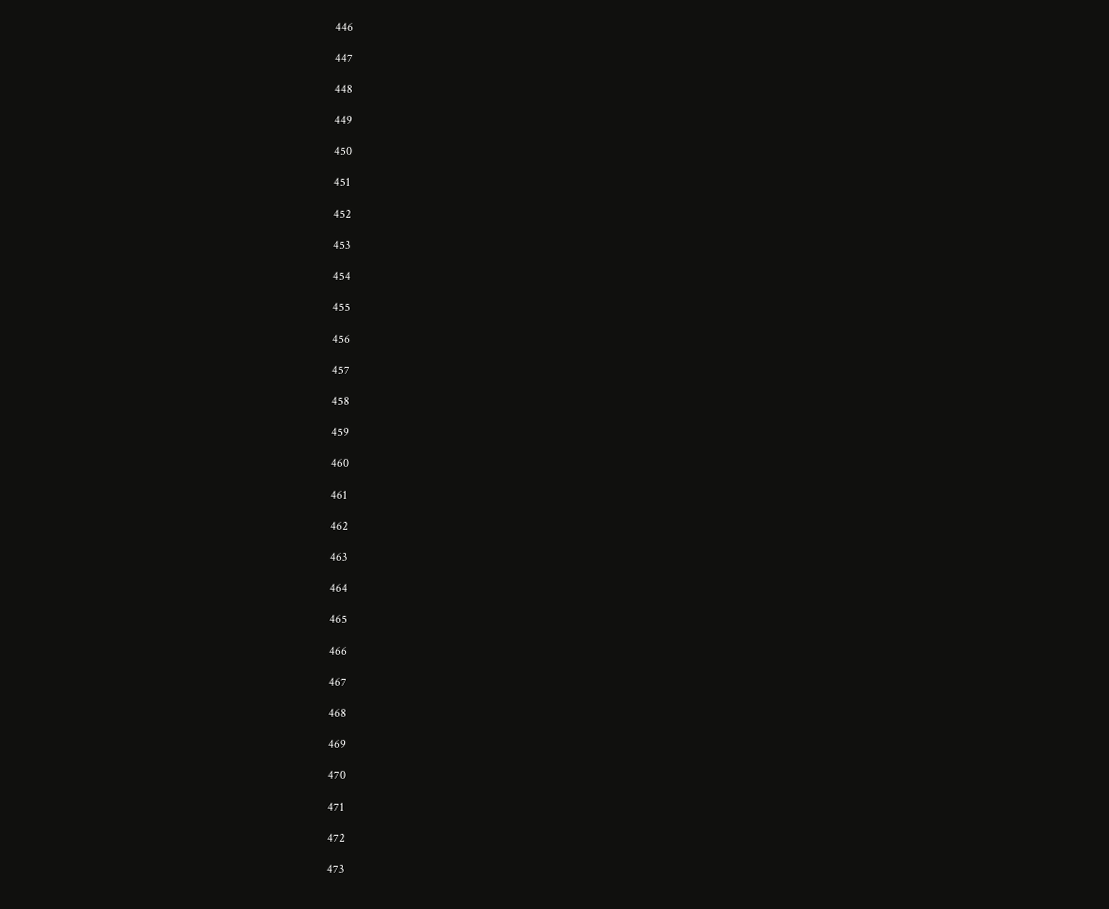446

447

448

449

450

451

452

453

454

455

456

457

458

459

460

461

462

463

464

465

466

467

468

469

470

471

472

473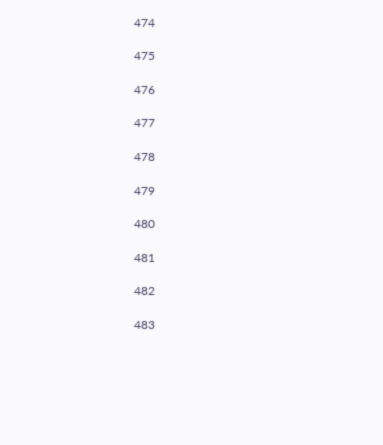474

475

476

477

478

479

480

481

482

483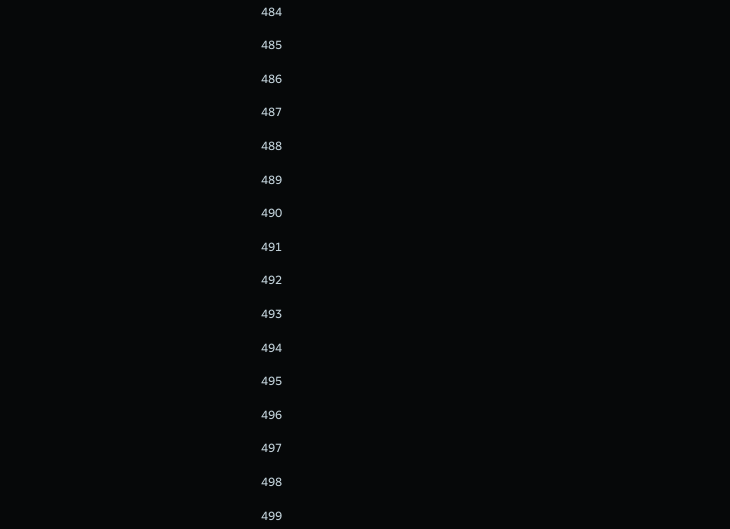484

485

486

487

488

489

490

491

492

493

494

495

496

497

498

499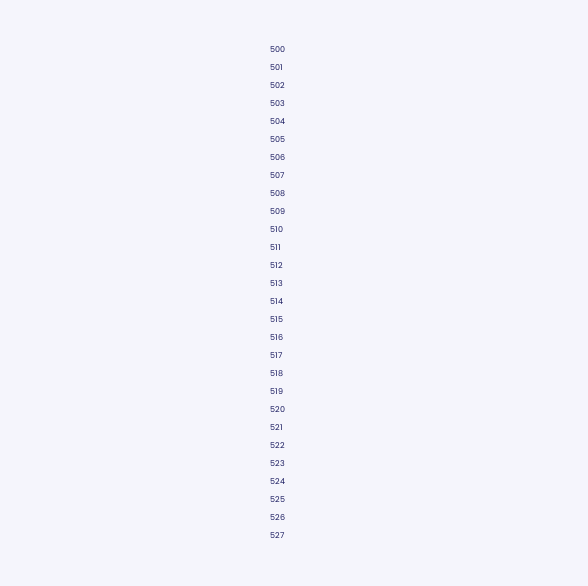500

501

502

503

504

505

506

507

508

509

510

511

512

513

514

515

516

517

518

519

520

521

522

523

524

525

526

527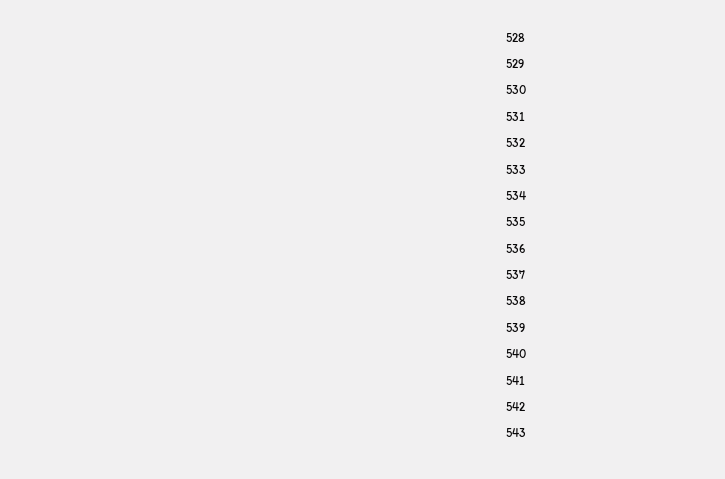528

529

530

531

532

533

534

535

536

537

538

539

540

541

542

543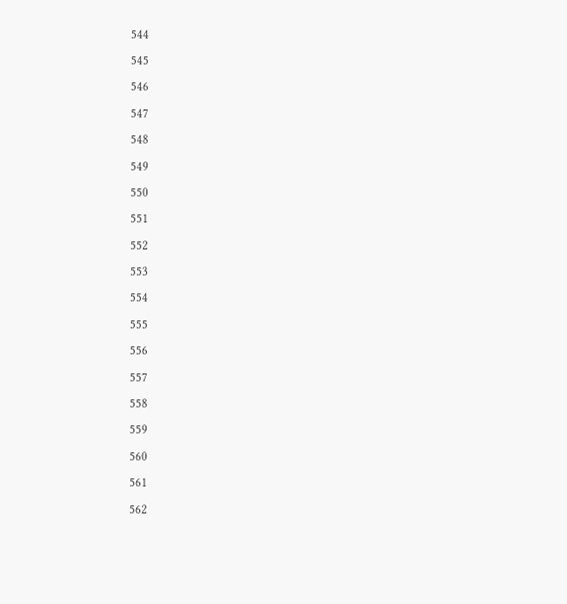544

545

546

547

548

549

550

551

552

553

554

555

556

557

558

559

560

561

562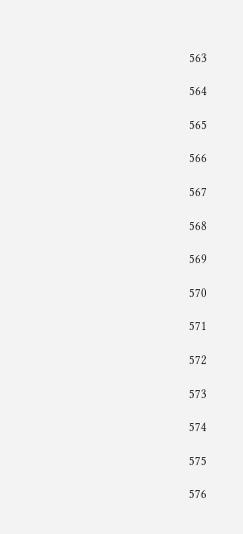563

564

565

566

567

568

569

570

571

572

573

574

575

576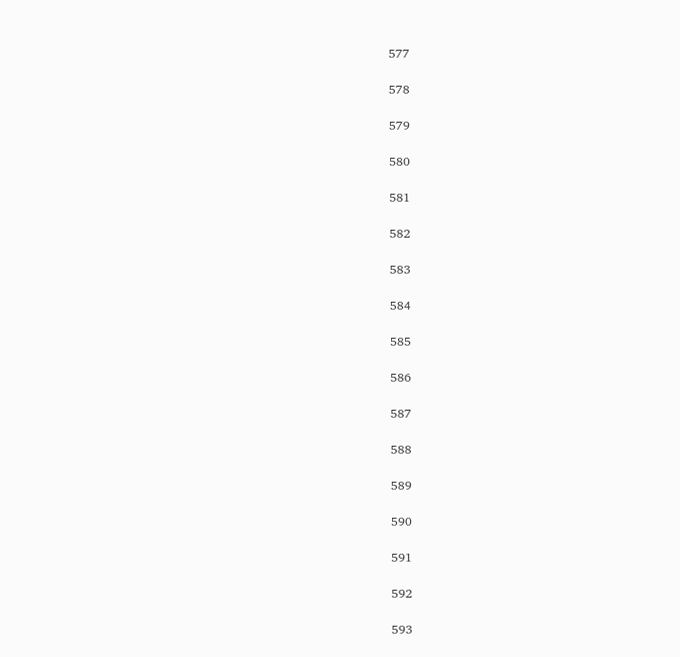577

578

579

580

581

582

583

584

585

586

587

588

589

590

591

592

593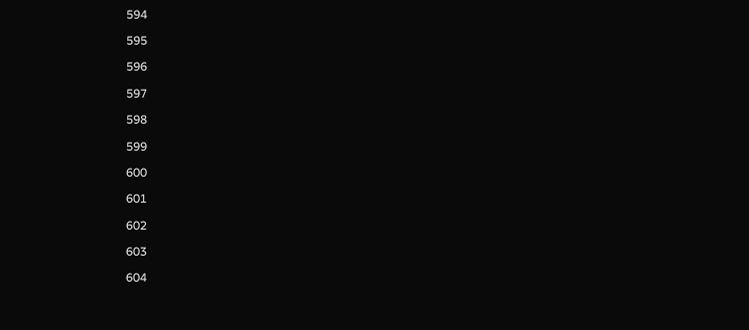594

595

596

597

598

599

600

601

602

603

604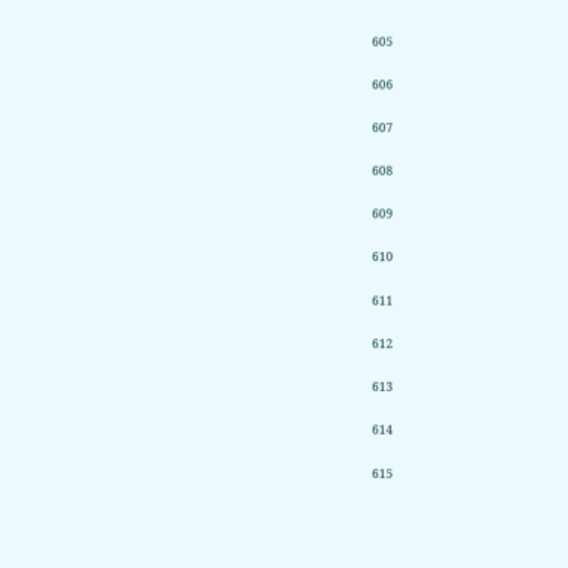605

606

607

608

609

610

611

612

613

614

615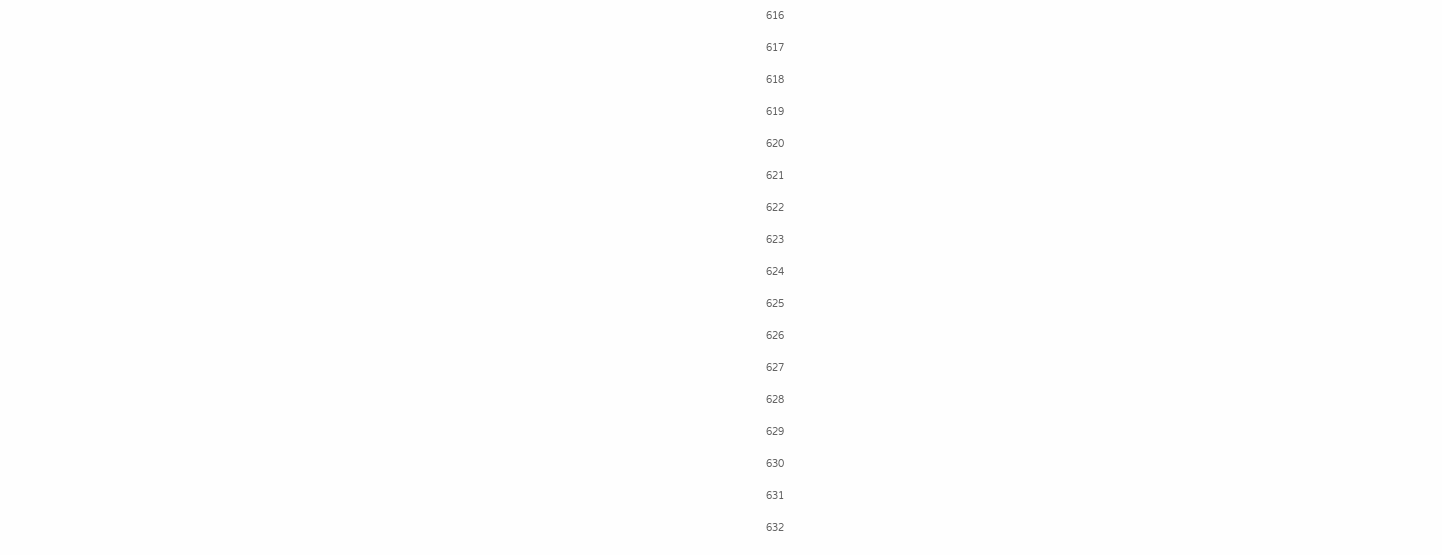616

617

618

619

620

621

622

623

624

625

626

627

628

629

630

631

632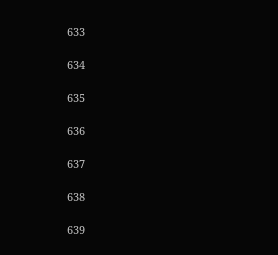633

634

635

636

637

638

639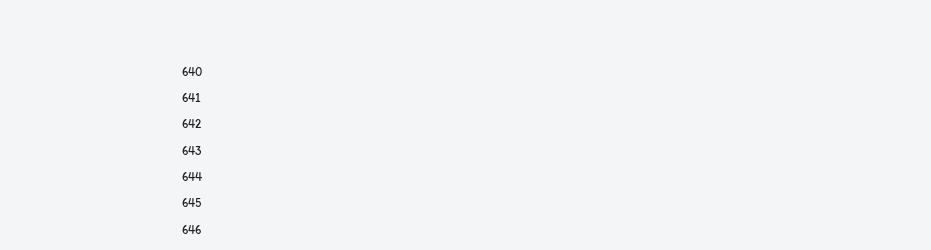640

641

642

643

644

645

646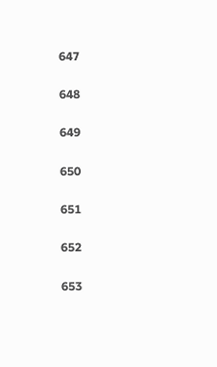647

648

649

650

651

652

653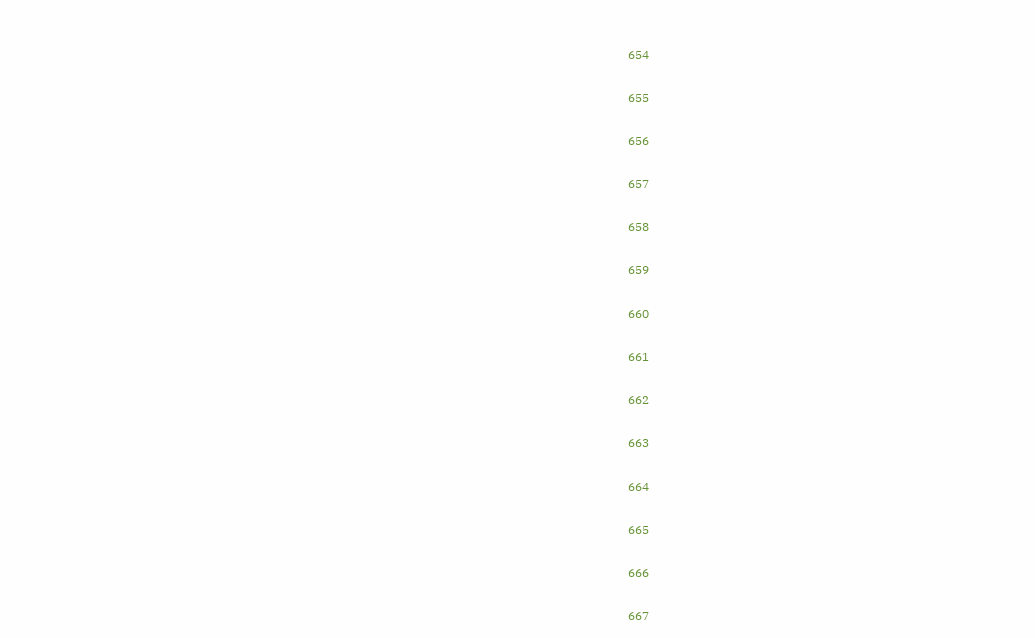654

655

656

657

658

659

660

661

662

663

664

665

666

667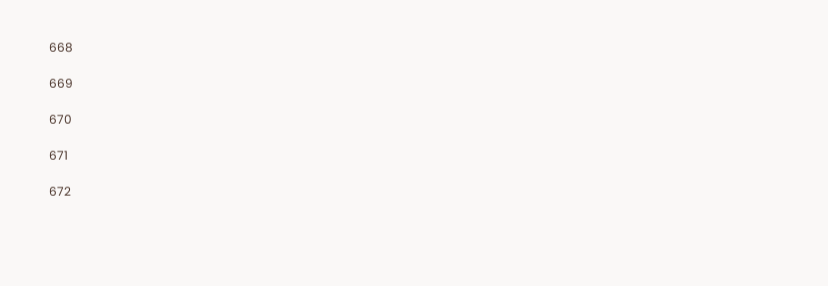668

669

670

671

672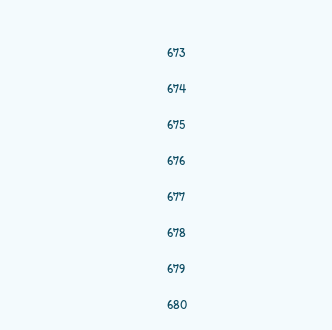673

674

675

676

677

678

679

680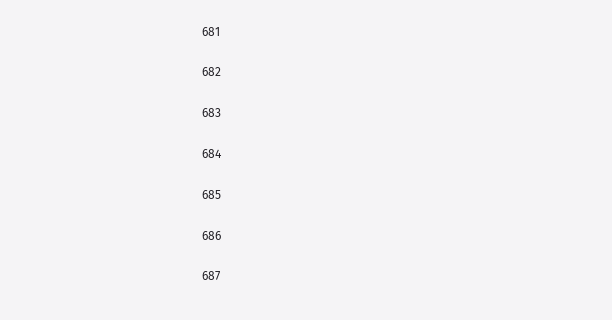681

682

683

684

685

686

687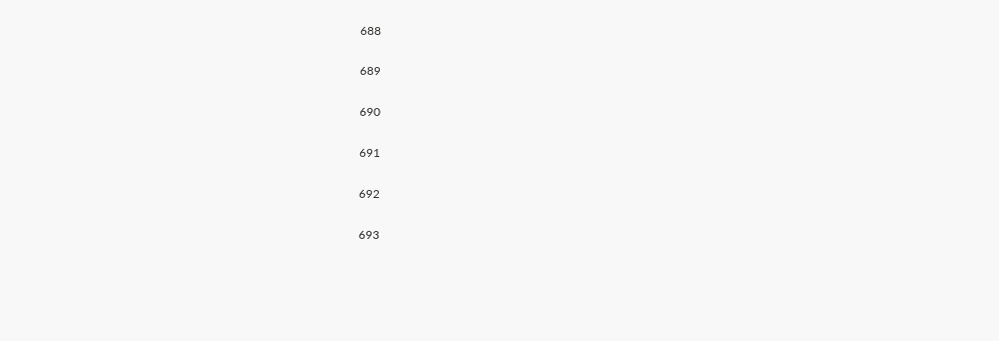688

689

690

691

692

693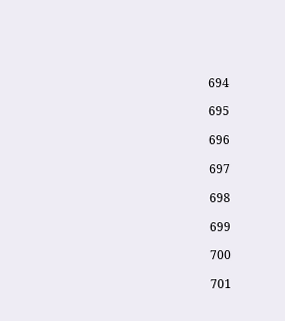694

695

696

697

698

699

700

701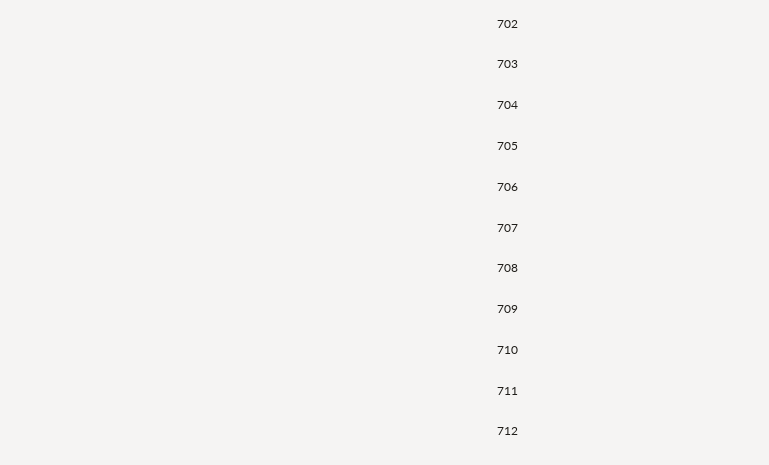702

703

704

705

706

707

708

709

710

711

712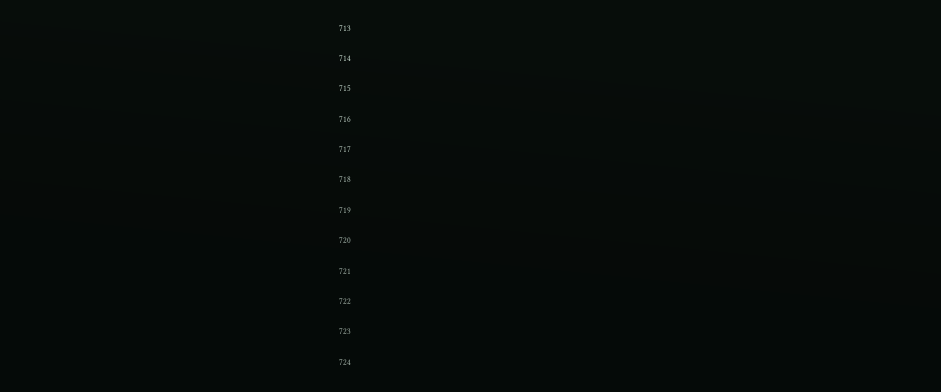713

714

715

716

717

718

719

720

721

722

723

724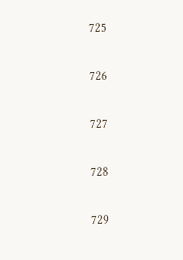725

726

727

728

729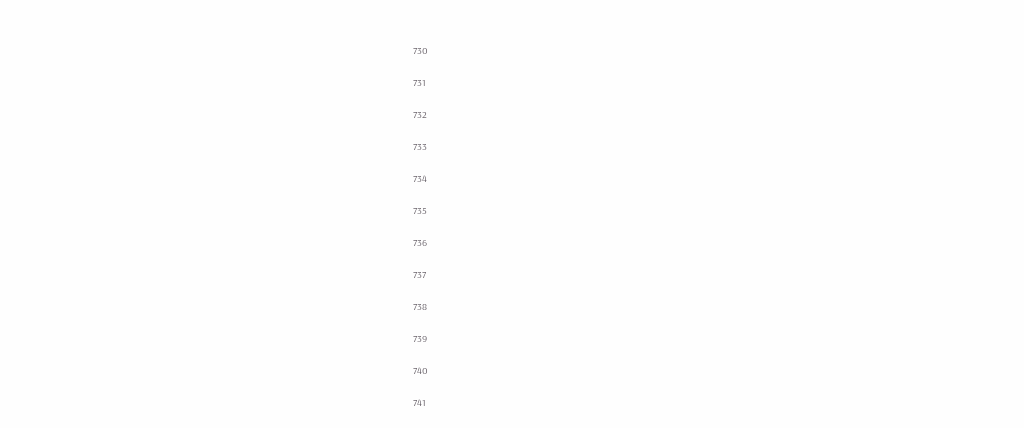730

731

732

733

734

735

736

737

738

739

740

741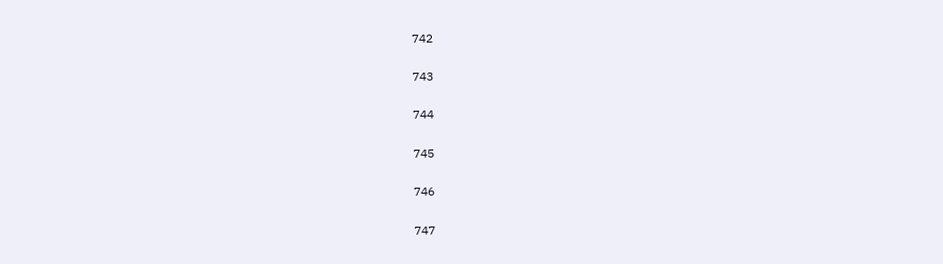742

743

744

745

746

747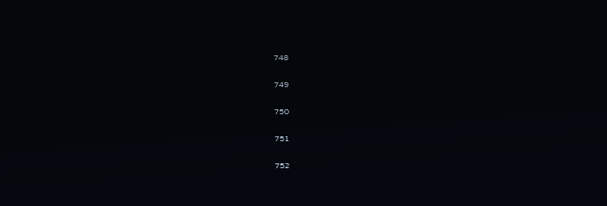748

749

750

751

752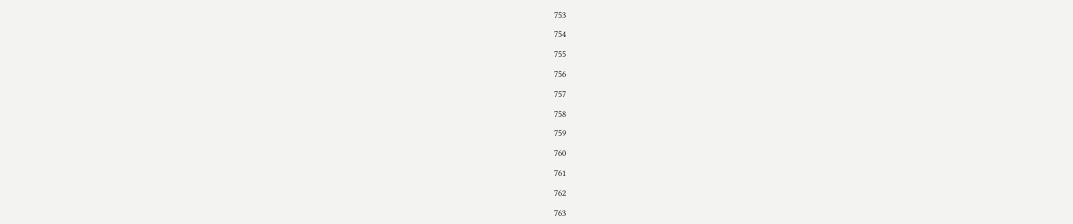753

754

755

756

757

758

759

760

761

762

763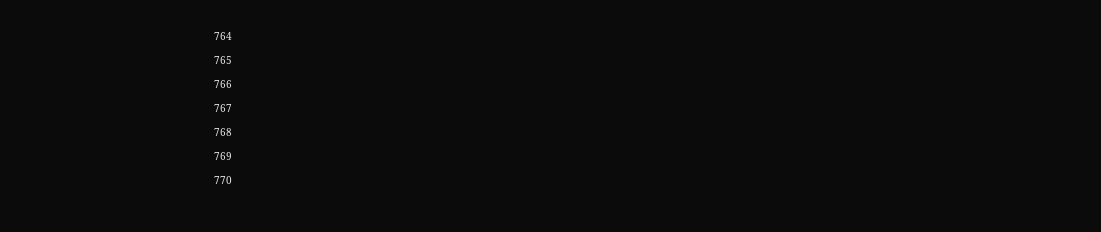764

765

766

767

768

769

770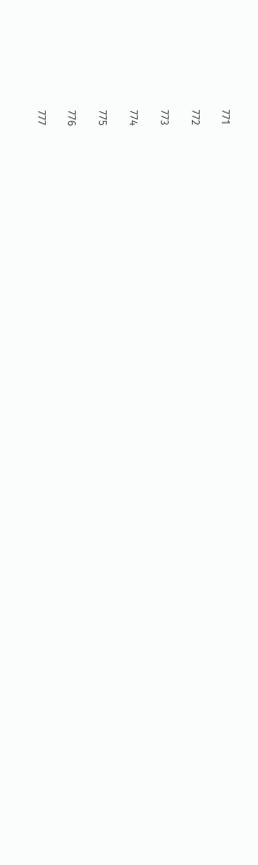771

772

773

774

775

776

777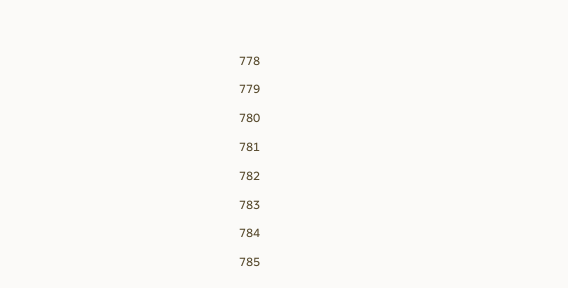778

779

780

781

782

783

784

785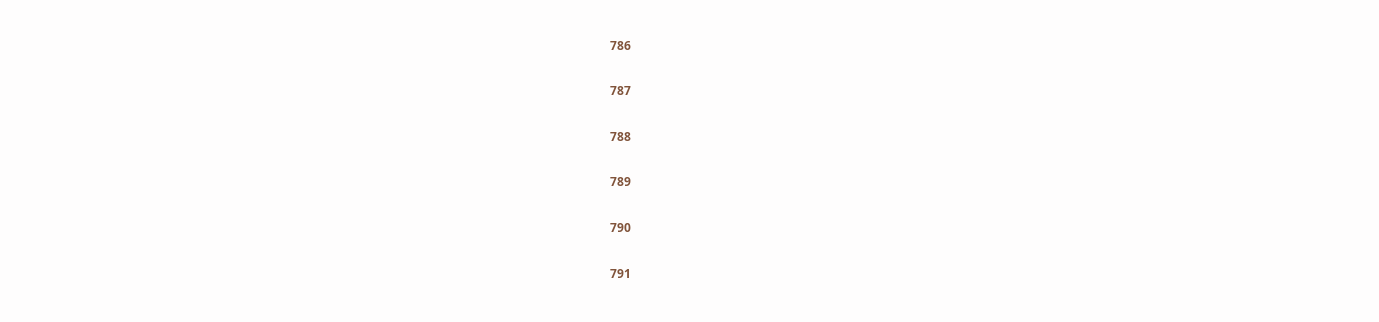786

787

788

789

790

791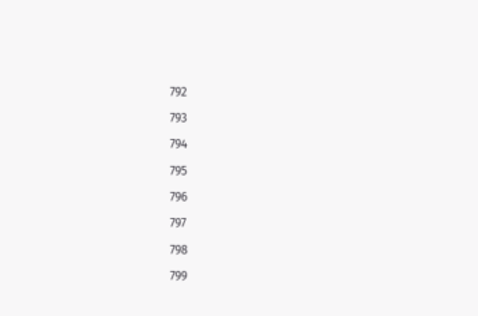792

793

794

795

796

797

798

799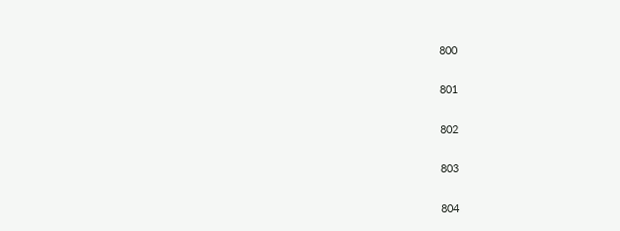800

801

802

803

804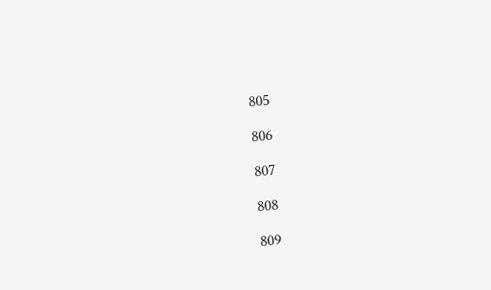805

806

807

808

809